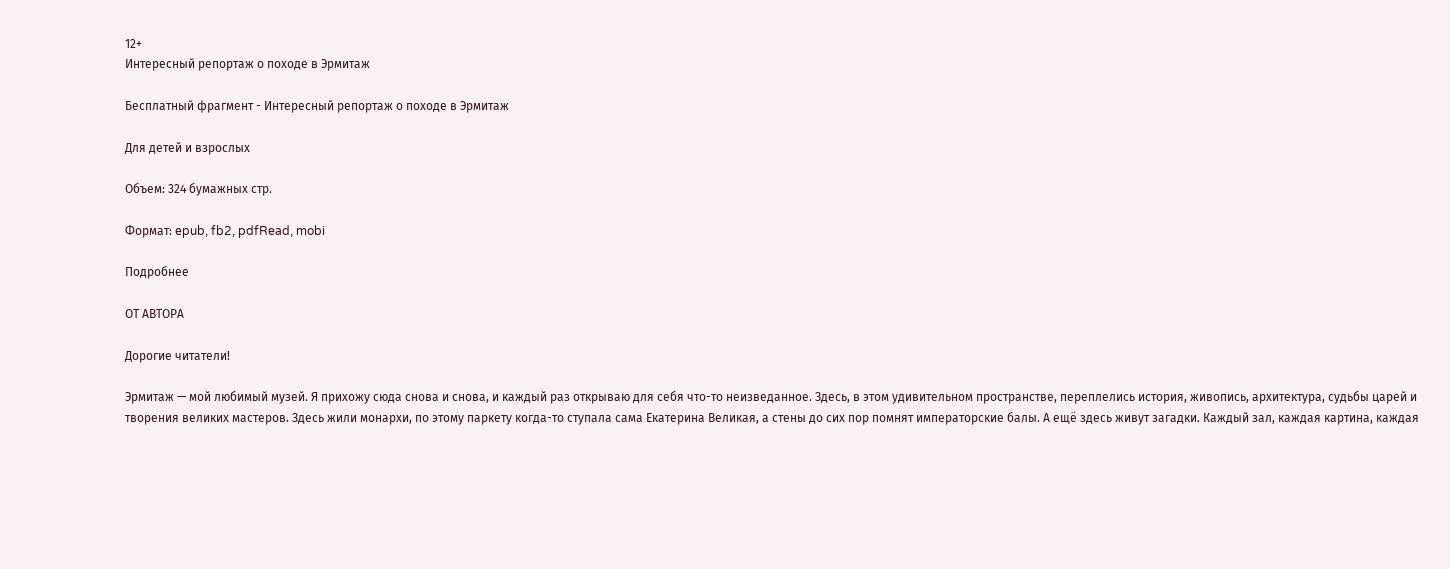12+
Интересный репортаж о походе в Эрмитаж

Бесплатный фрагмент - Интересный репортаж о походе в Эрмитаж

Для детей и взрослых

Объем: 324 бумажных стр.

Формат: epub, fb2, pdfRead, mobi

Подробнее

ОТ АВТОРА

Дорогие читатели!

Эрмитаж — мой любимый музей. Я прихожу сюда снова и снова, и каждый раз открываю для себя что-то неизведанное. Здесь, в этом удивительном пространстве, переплелись история, живопись, архитектура, судьбы царей и творения великих мастеров. Здесь жили монархи, по этому паркету когда-то ступала сама Екатерина Великая, а стены до сих пор помнят императорские балы. А ещё здесь живут загадки. Каждый зал, каждая картина, каждая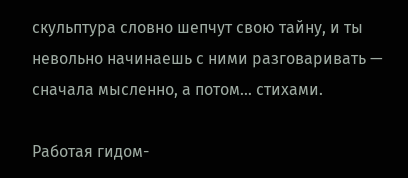скульптура словно шепчут свою тайну, и ты невольно начинаешь с ними разговаривать — сначала мысленно, а потом… стихами.

Работая гидом-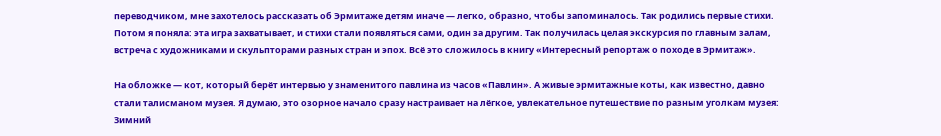переводчиком, мне захотелось рассказать об Эрмитаже детям иначе — легко, образно, чтобы запоминалось. Так родились первые стихи. Потом я поняла: эта игра захватывает, и стихи стали появляться сами, один за другим. Так получилась целая экскурсия по главным залам, встреча с художниками и скульпторами разных стран и эпох. Всё это сложилось в книгу «Интересный репортаж о походе в Эрмитаж».

На обложке — кот, который берёт интервью у знаменитого павлина из часов «Павлин». А живые эрмитажные коты, как известно, давно стали талисманом музея. Я думаю, это озорное начало сразу настраивает на лёгкое, увлекательное путешествие по разным уголкам музея: Зимний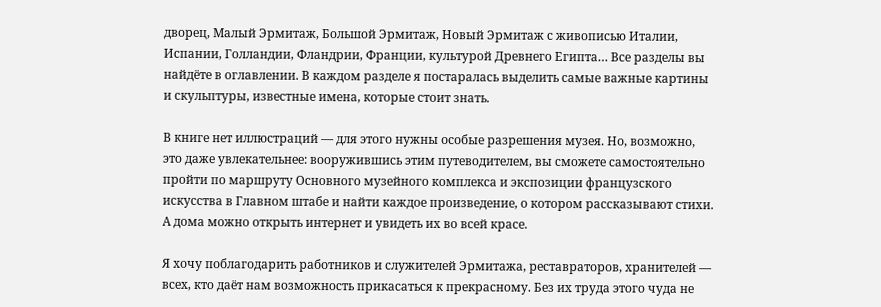дворец, Малый Эрмитаж, Большой Эрмитаж, Новый Эрмитаж с живописью Италии, Испании, Голландии, Фландрии, Франции, культурой Древнего Египта… Все разделы вы найдёте в оглавлении. В каждом разделе я постаралась выделить самые важные картины и скульптуры, известные имена, которые стоит знать.

В книге нет иллюстраций — для этого нужны особые разрешения музея. Но, возможно, это даже увлекательнее: вооружившись этим путеводителем, вы сможете самостоятельно пройти по маршруту Основного музейного комплекса и экспозиции французского искусства в Главном штабе и найти каждое произведение, о котором рассказывают стихи. А дома можно открыть интернет и увидеть их во всей красе.

Я хочу поблагодарить работников и служителей Эрмитажа, реставраторов, хранителей — всех, кто даёт нам возможность прикасаться к прекрасному. Без их труда этого чуда не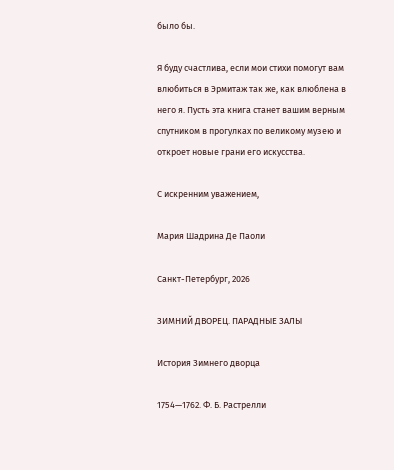было бы.

Я буду счастлива, если мои стихи помогут вам влюбиться в Эрмитаж так же, как влюблена в него я. Пусть эта книга станет вашим верным спутником в прогулках по великому музею и откроет новые грани его искусства.

С искренним уважением,

Мария Шадрина Де Паоли

Санкт-Петербург, 2026

ЗИМНИЙ ДВОРЕЦ. ПАРАДНЫЕ ЗАЛЫ

История Зимнего дворца

1754—1762. Ф. Б. Растрелли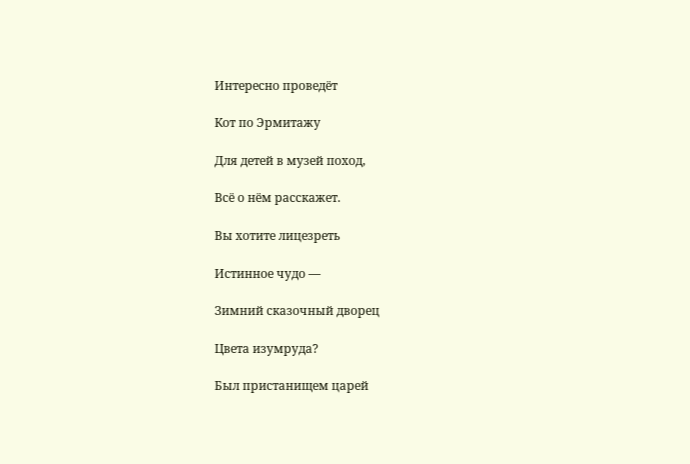Интересно проведёт

Кот по Эрмитажу

Для детей в музей поход,

Всё о нём расскажет.

Вы хотите лицезреть

Истинное чудо —

Зимний сказочный дворец

Цвета изумруда?

Был пристанищем царей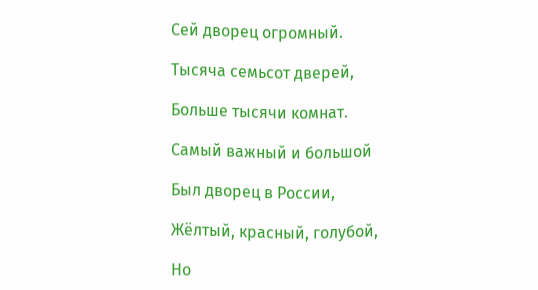Сей дворец огромный.

Тысяча семьсот дверей,

Больше тысячи комнат.

Самый важный и большой

Был дворец в России,

Жёлтый, красный, голубой,

Но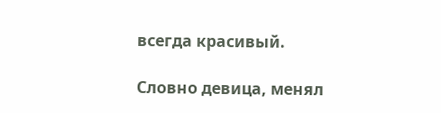всегда красивый.

Словно девица, менял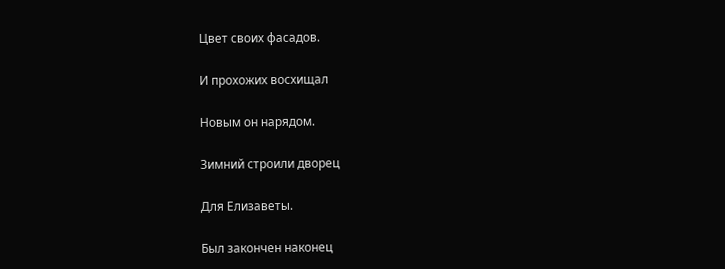Цвет своих фасадов.

И прохожих восхищал

Новым он нарядом.

Зимний строили дворец

Для Елизаветы.

Был закончен наконец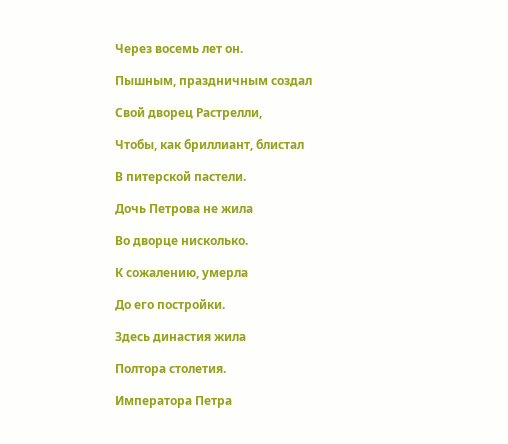Через восемь лет он.

Пышным, праздничным создал

Свой дворец Растрелли,

Чтобы, как бриллиант, блистал

В питерской пастели.

Дочь Петрова не жила

Во дворце нисколько.

К сожалению, умерла

До его постройки.

Здесь династия жила

Полтора столетия.

Императора Петра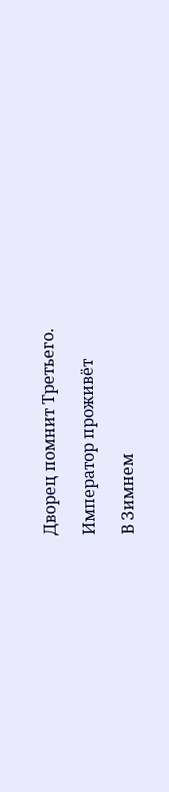Дворец помнит Третьего.

Император проживёт

В Зимнем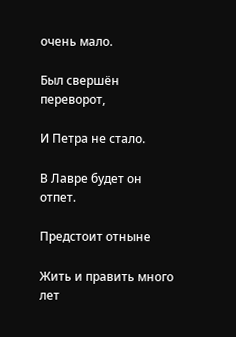очень мало.

Был свершён переворот,

И Петра не стало.

В Лавре будет он отпет.

Предстоит отныне

Жить и править много лет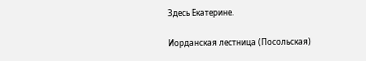Здесь Екатерине.

Иорданская лестница (Посольская)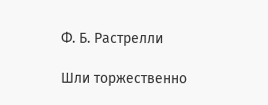Ф. Б. Растрелли

Шли торжественно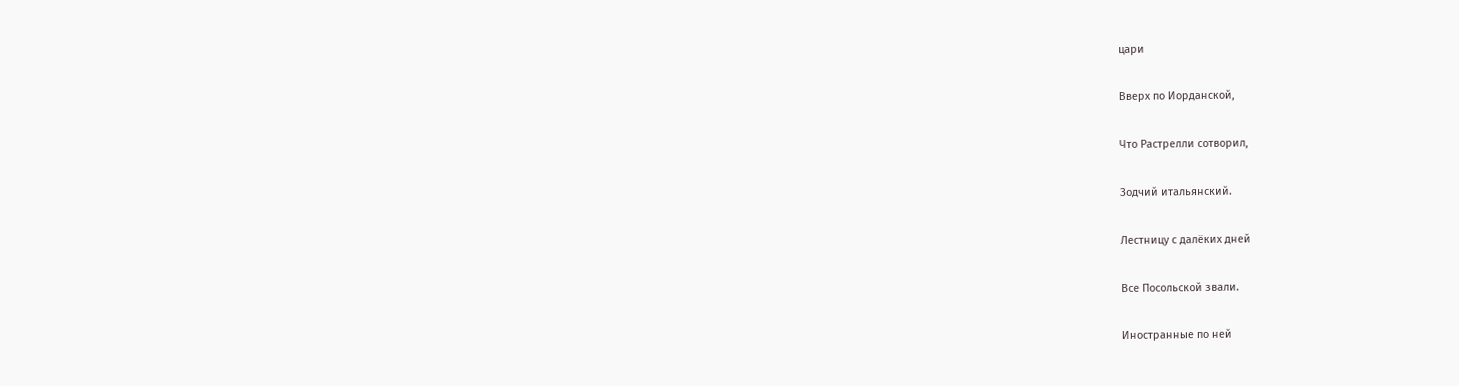цари

Вверх по Иорданской,

Что Растрелли сотворил,

Зодчий итальянский.

Лестницу с далёких дней

Все Посольской звали.

Иностранные по ней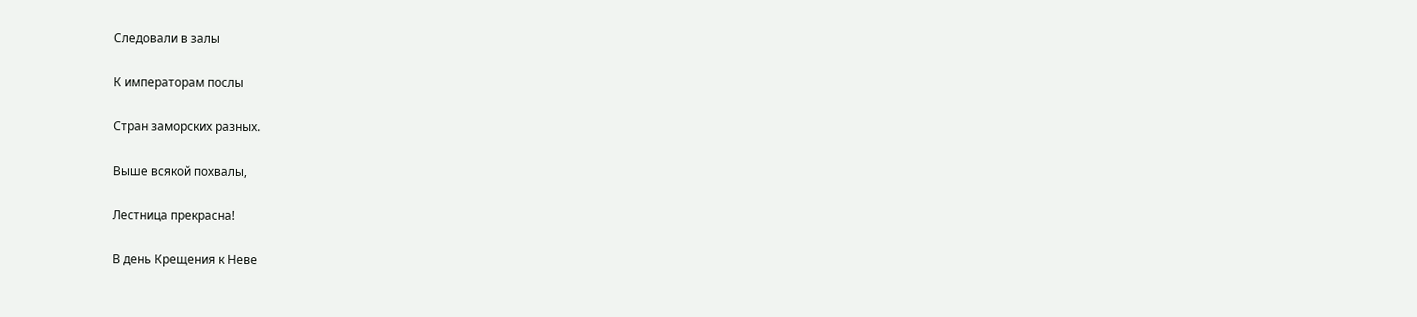Следовали в залы

К императорам послы

Стран заморских разных.

Выше всякой похвалы,

Лестница прекрасна!

В день Крещения к Неве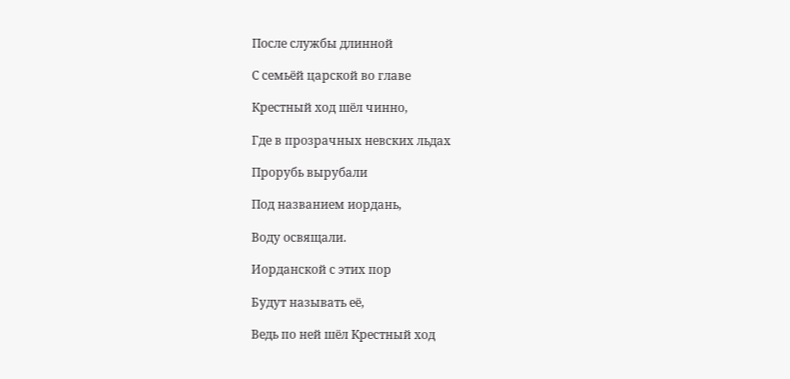После службы длинной

С семьёй царской во главе

Крестный ход шёл чинно,

Где в прозрачных невских льдах

Прорубь вырубали

Под названием иордань,

Воду освящали.

Иорданской с этих пор

Будут называть её,

Ведь по ней шёл Крестный ход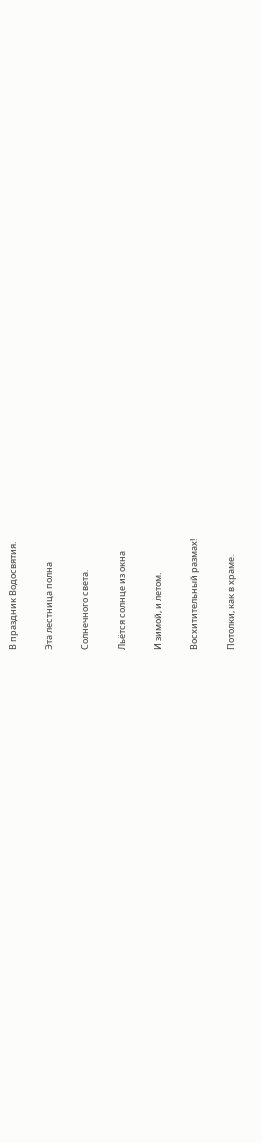В праздник Водосвятия.

Эта лестница полна

Солнечного света.

Льётся солнце из окна

И зимой, и летом.

Восхитительный размах!

Потолки, как в храме.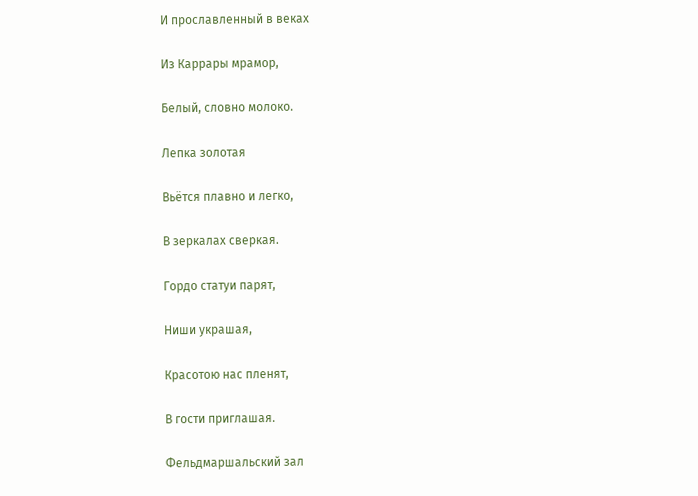И прославленный в веках

Из Каррары мрамор,

Белый, словно молоко.

Лепка золотая

Вьётся плавно и легко,

В зеркалах сверкая.

Гордо статуи парят,

Ниши украшая,

Красотою нас пленят,

В гости приглашая.

Фельдмаршальский зал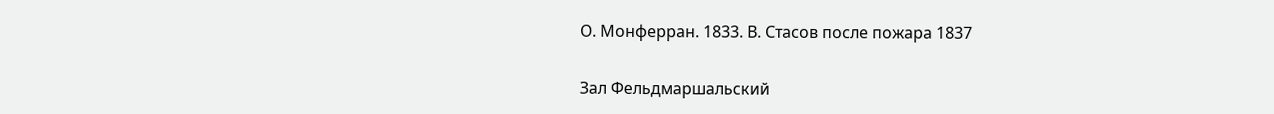О. Монферран. 1833. В. Стасов после пожара 1837

Зал Фельдмаршальский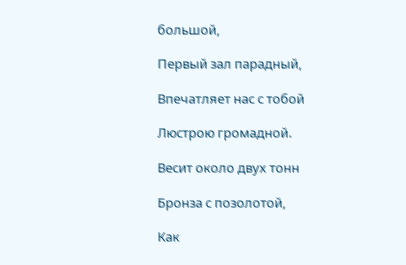большой,

Первый зал парадный,

Впечатляет нас с тобой

Люстрою громадной.

Весит около двух тонн

Бронза с позолотой,

Как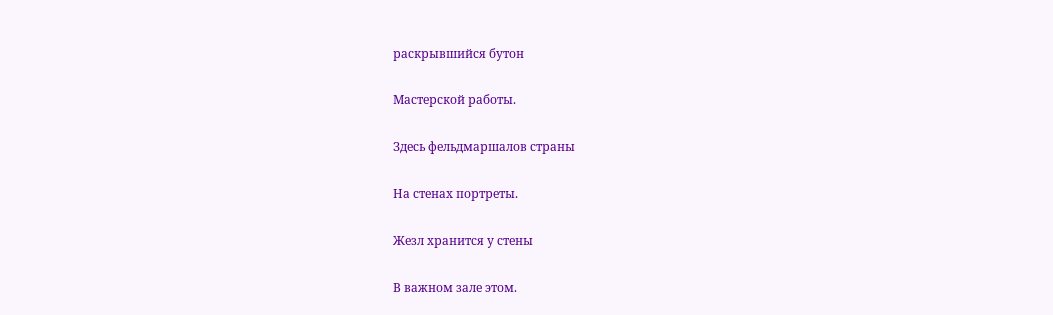раскрывшийся бутон

Мастерской работы.

Здесь фельдмаршалов страны

На стенах портреты.

Жезл хранится у стены

В важном зале этом.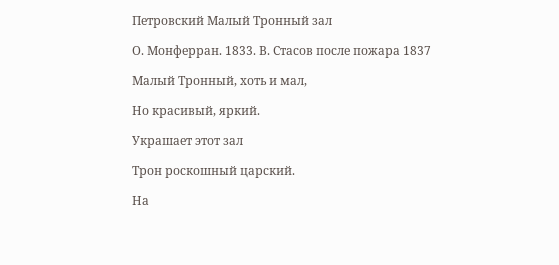Петровский Малый Тронный зал

О. Монферран. 1833. В. Стасов после пожара 1837

Малый Тронный, хоть и мал,

Но красивый, яркий.

Украшает этот зал

Трон роскошный царский.

На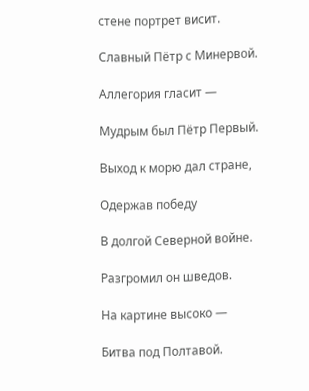стене портрет висит.

Славный Пётр с Минервой.

Аллегория гласит —

Мудрым был Пётр Первый.

Выход к морю дал стране,

Одержав победу

В долгой Северной войне.

Разгромил он шведов.

На картине высоко —

Битва под Полтавой.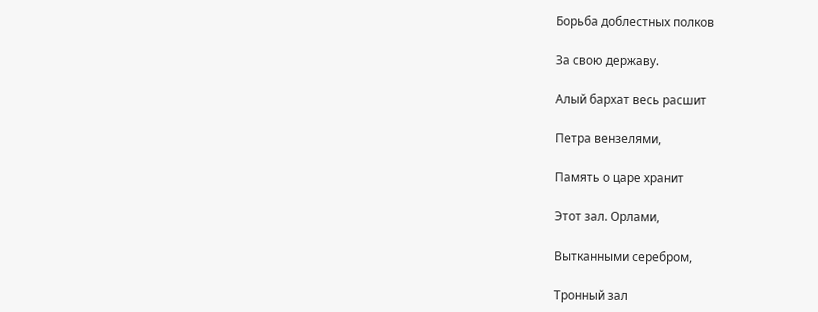Борьба доблестных полков

За свою державу.

Алый бархат весь расшит

Петра вензелями,

Память о царе хранит

Этот зал. Орлами,

Вытканными серебром,

Тронный зал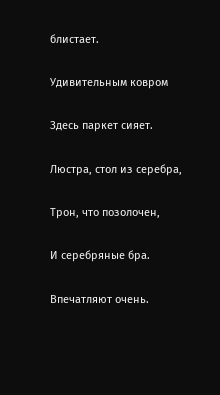блистает.

Удивительным ковром

Здесь паркет сияет.

Люстра, стол из серебра,

Трон, что позолочен,

И серебряные бра.

Впечатляют очень.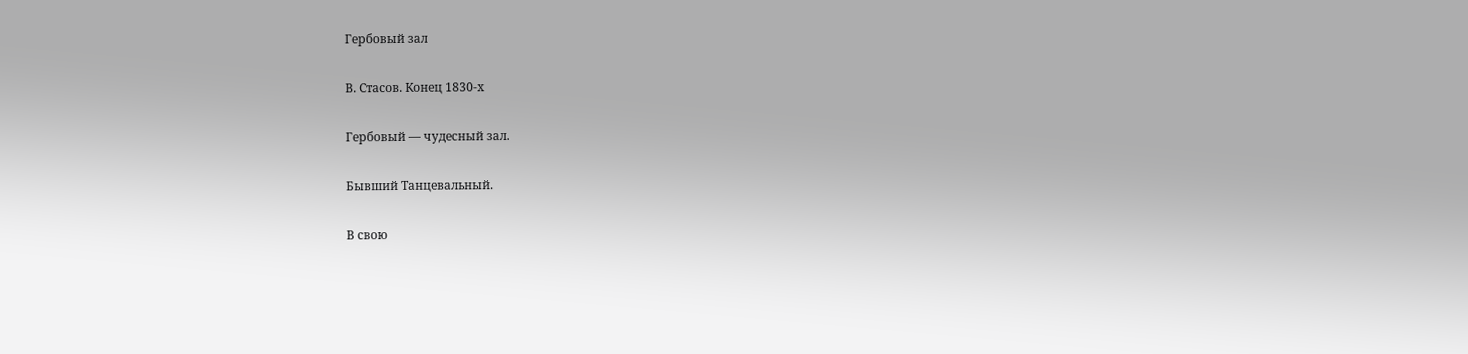Гербовый зал

В. Стасов. Конец 1830-х

Гербовый — чудесный зал.

Бывший Танцевальный.

В свою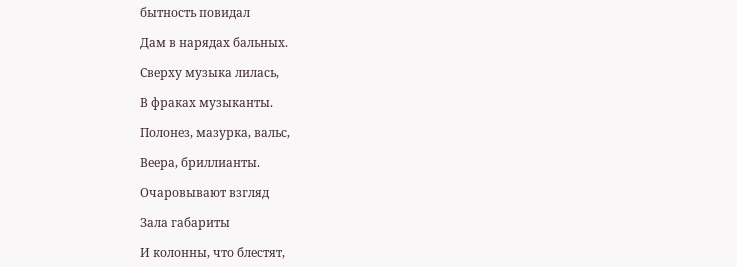бытность повидал

Дам в нарядах бальных.

Сверху музыка лилась,

В фраках музыканты.

Полонез, мазурка, вальс,

Веера, бриллианты.

Очаровывают взгляд

Зала габариты

И колонны, что блестят,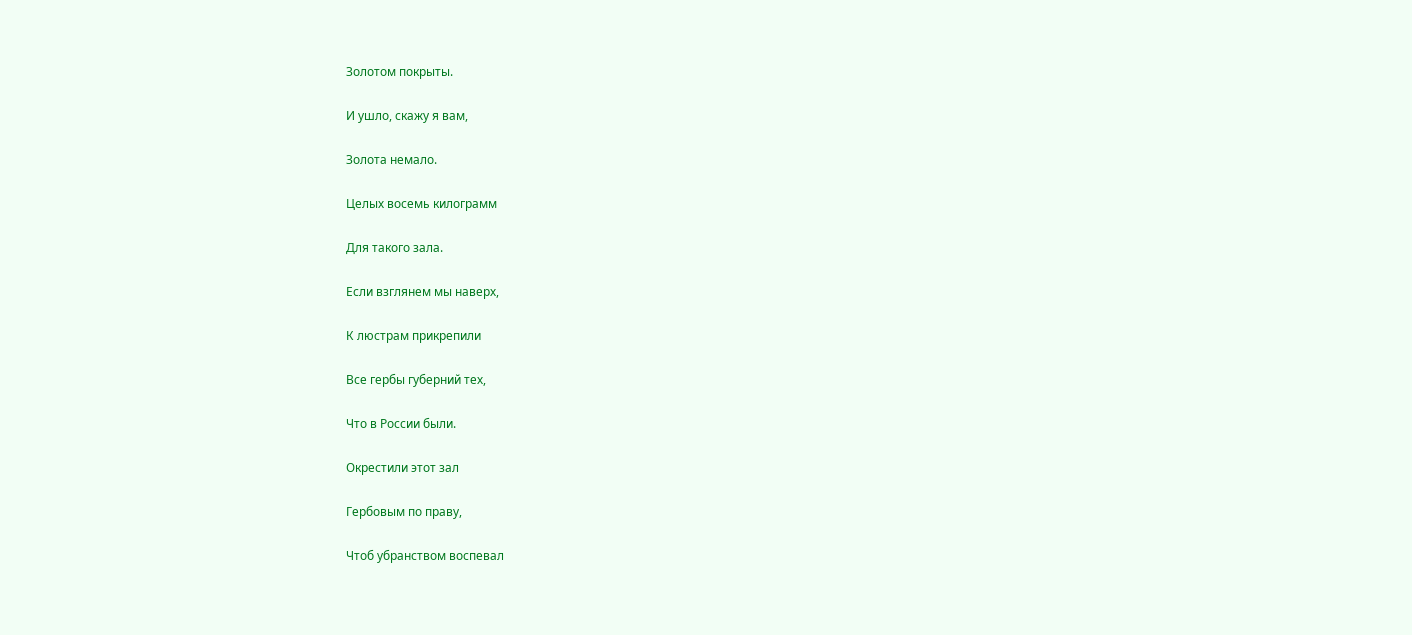Золотом покрыты.

И ушло, скажу я вам,

Золота немало.

Целых восемь килограмм

Для такого зала.

Если взглянем мы наверх,

К люстрам прикрепили

Все гербы губерний тех,

Что в России были.

Окрестили этот зал

Гербовым по праву,

Чтоб убранством воспевал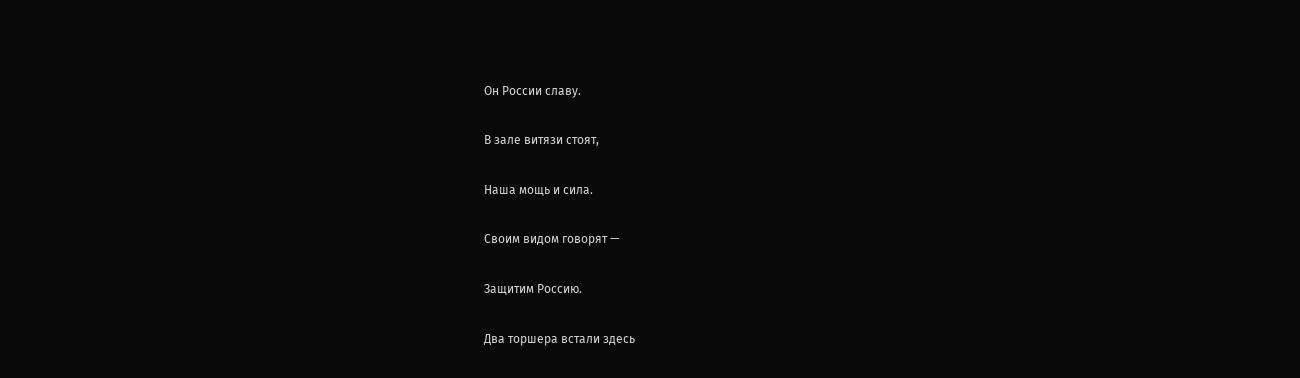Он России славу.

В зале витязи стоят,

Наша мощь и сила.

Своим видом говорят —

Защитим Россию.

Два торшера встали здесь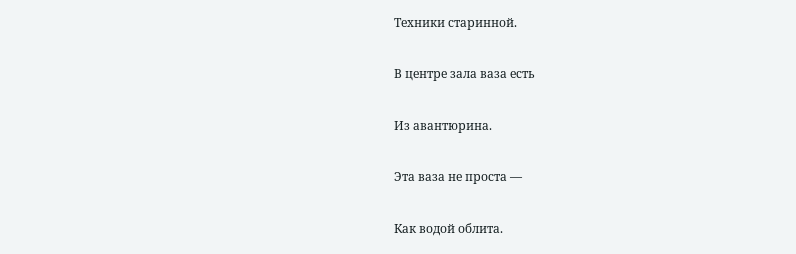Техники старинной.

В центре зала ваза есть

Из авантюрина.

Эта ваза не проста —

Как водой облита.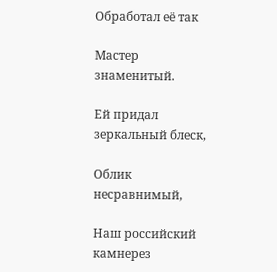Обработал её так

Мастер знаменитый.

Ей придал зеркальный блеск,

Облик несравнимый,

Наш российский камнерез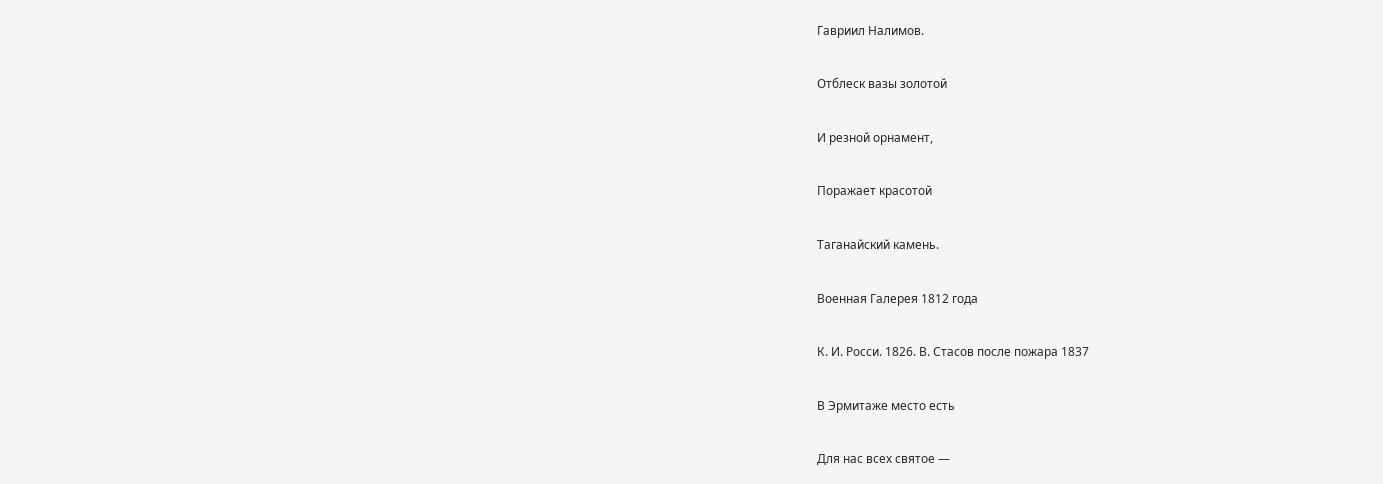Гавриил Налимов.

Отблеск вазы золотой

И резной орнамент,

Поражает красотой

Таганайский камень.

Военная Галерея 1812 года

К. И. Росси. 1826. В. Стасов после пожара 1837

В Эрмитаже место есть

Для нас всех святое —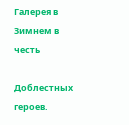Галерея в Зимнем в честь

Доблестных героев.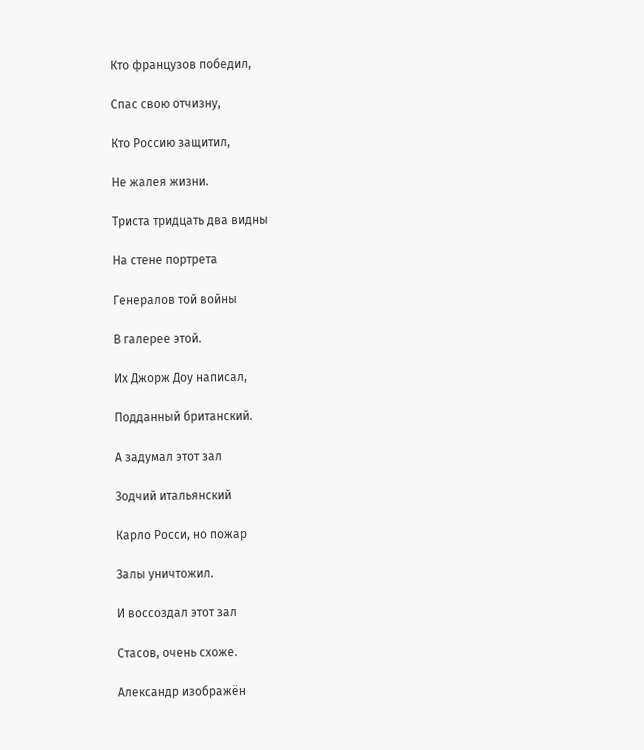Кто французов победил,

Спас свою отчизну,

Кто Россию защитил,

Не жалея жизни.

Триста тридцать два видны

На стене портрета

Генералов той войны

В галерее этой.

Их Джорж Доу написал,

Подданный британский.

А задумал этот зал

Зодчий итальянский

Карло Росси, но пожар

Залы уничтожил.

И воссоздал этот зал

Стасов, очень схоже.

Александр изображён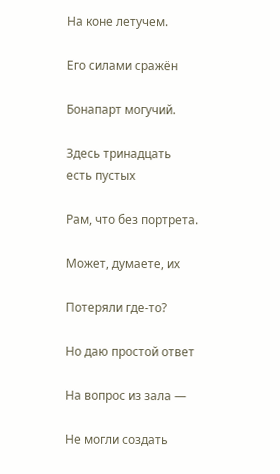На коне летучем.

Его силами сражён

Бонапарт могучий.

Здесь тринадцать есть пустых

Рам, что без портрета.

Может, думаете, их

Потеряли где-то?

Но даю простой ответ

На вопрос из зала —

Не могли создать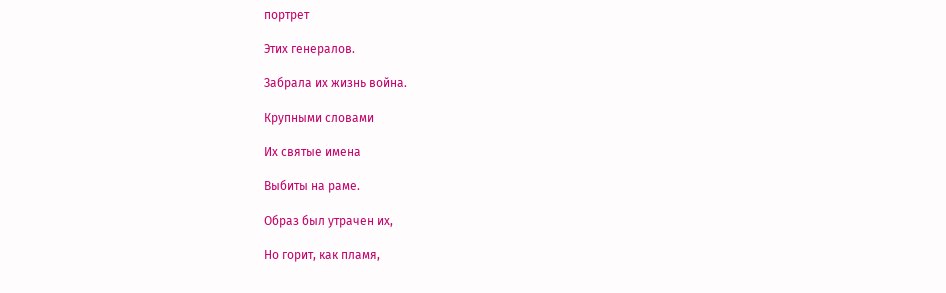портрет

Этих генералов.

Забрала их жизнь война.

Крупными словами

Их святые имена

Выбиты на раме.

Образ был утрачен их,

Но горит, как пламя,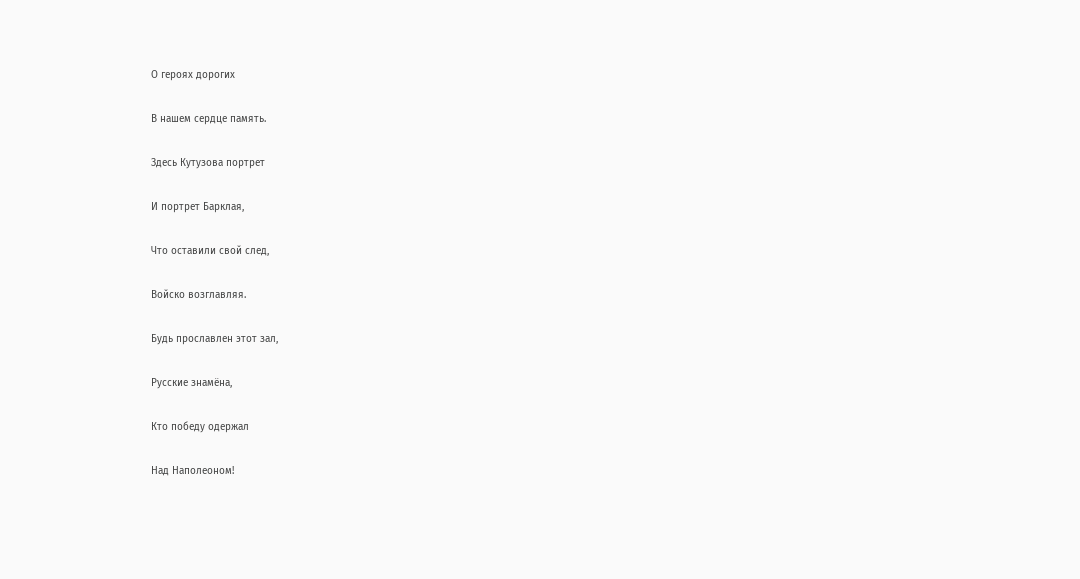О героях дорогих

В нашем сердце память.

Здесь Кутузова портрет

И портрет Барклая,

Что оставили свой след,

Войско возглавляя.

Будь прославлен этот зал,

Русские знамёна,

Кто победу одержал

Над Наполеоном!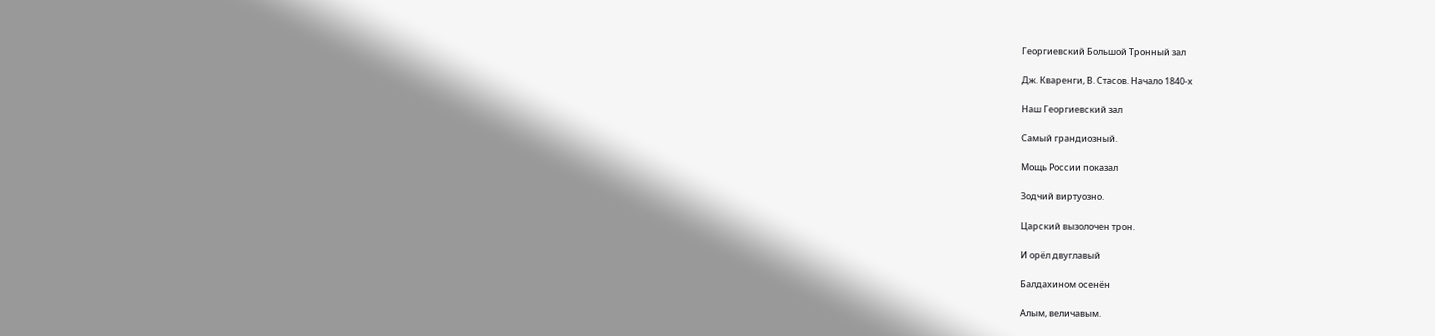Георгиевский Большой Тронный зал

Дж. Кваренги, В. Стасов. Начало 1840-х

Наш Георгиевский зал

Самый грандиозный.

Мощь России показал

Зодчий виртуозно.

Царский вызолочен трон.

И орёл двуглавый

Балдахином осенён

Алым, величавым.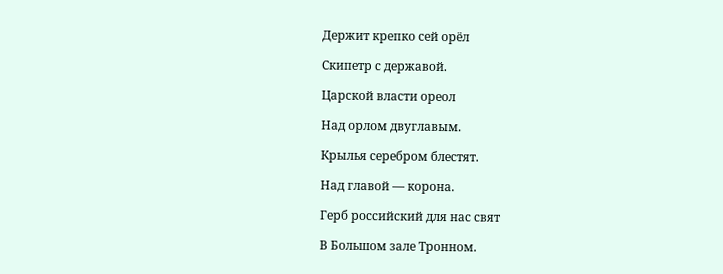Держит крепко сей орёл

Скипетр с державой.

Царской власти ореол

Над орлом двуглавым.

Крылья серебром блестят.

Над главой — корона.

Герб российский для нас свят

В Большом зале Тронном.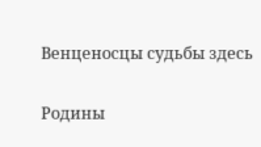Венценосцы судьбы здесь

Родины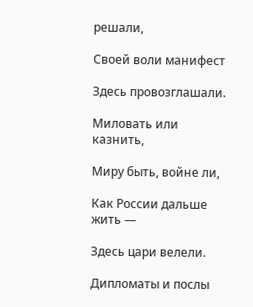решали,

Своей воли манифест

Здесь провозглашали.

Миловать или казнить,

Миру быть, войне ли,

Как России дальше жить —

Здесь цари велели.

Дипломаты и послы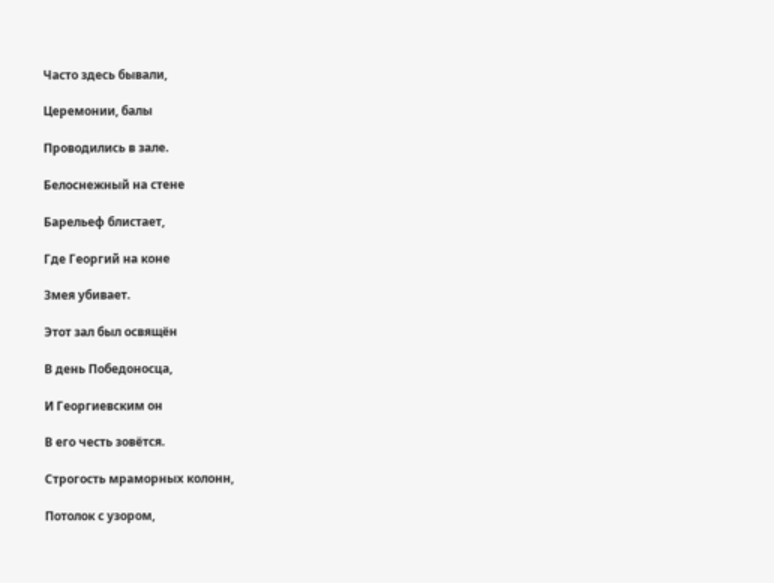Часто здесь бывали,

Церемонии, балы

Проводились в зале.

Белоснежный на стене

Барельеф блистает,

Где Георгий на коне

Змея убивает.

Этот зал был освящён

В день Победоносца,

И Георгиевским он

В его честь зовётся.

Строгость мраморных колонн,

Потолок с узором,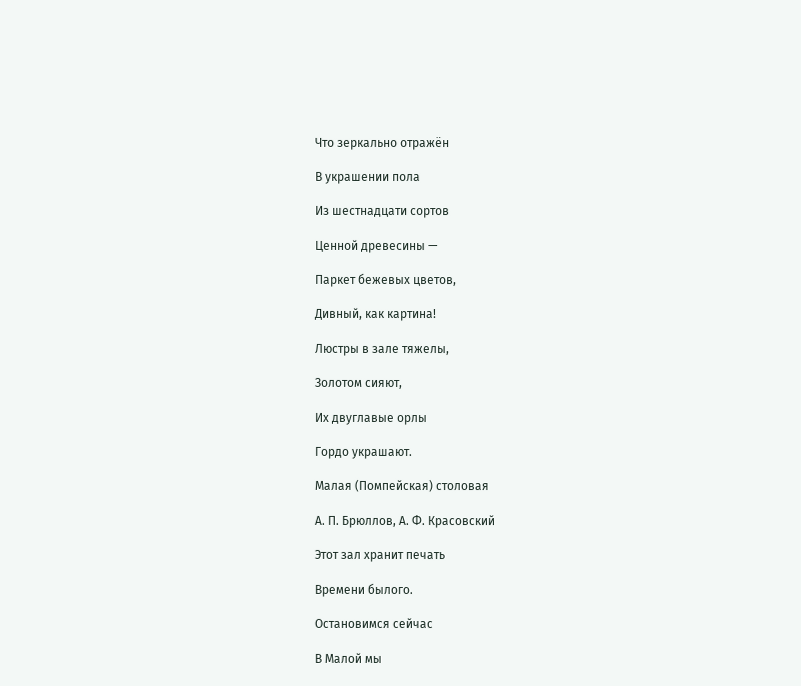Что зеркально отражён

В украшении пола

Из шестнадцати сортов

Ценной древесины —

Паркет бежевых цветов,

Дивный, как картина!

Люстры в зале тяжелы,

Золотом сияют,

Их двуглавые орлы

Гордо украшают.

Малая (Помпейская) столовая

А. П. Брюллов, А. Ф. Красовский

Этот зал хранит печать

Времени былого.

Остановимся сейчас

В Малой мы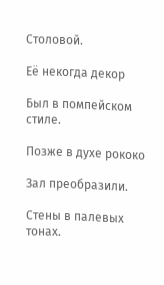Столовой.

Её некогда декор

Был в помпейском стиле.

Позже в духе рококо

Зал преобразили.

Стены в палевых тонах.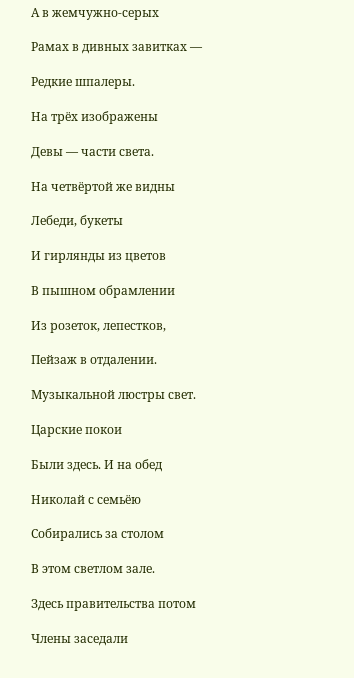А в жемчужно-серых

Рамах в дивных завитках —

Редкие шпалеры.

На трёх изображены

Девы — части света.

На четвёртой же видны

Лебеди, букеты

И гирлянды из цветов

В пышном обрамлении

Из розеток, лепестков,

Пейзаж в отдалении.

Музыкальной люстры свет.

Царские покои

Были здесь. И на обед

Николай с семьёю

Собирались за столом

В этом светлом зале.

Здесь правительства потом

Члены заседали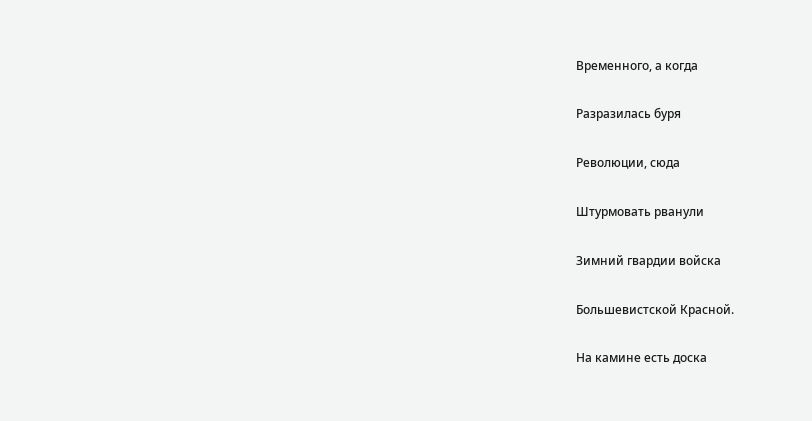Временного, а когда

Разразилась буря

Революции, сюда

Штурмовать рванули

Зимний гвардии войска

Большевистской Красной.

На камине есть доска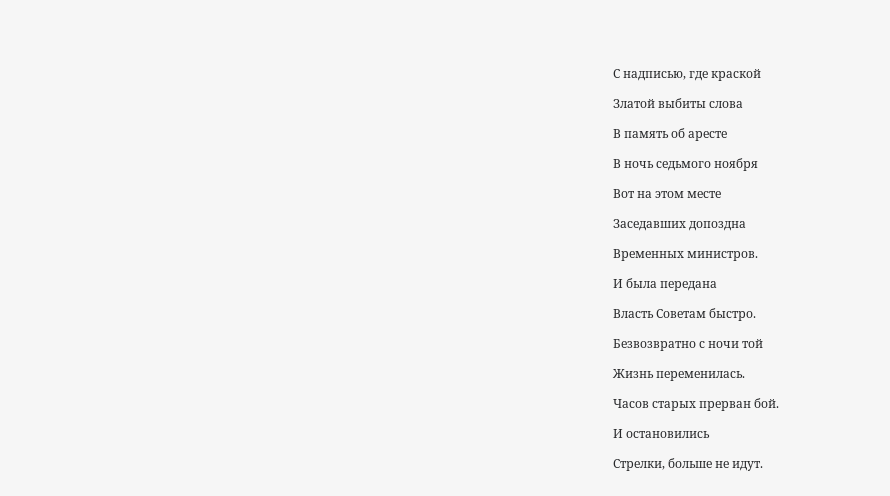С надписью, где краской

Златой выбиты слова

В память об аресте

В ночь седьмого ноября

Вот на этом месте

Заседавших допоздна

Временных министров.

И была передана

Власть Советам быстро.

Безвозвратно с ночи той

Жизнь переменилась.

Часов старых прерван бой.

И остановились

Стрелки, больше не идут.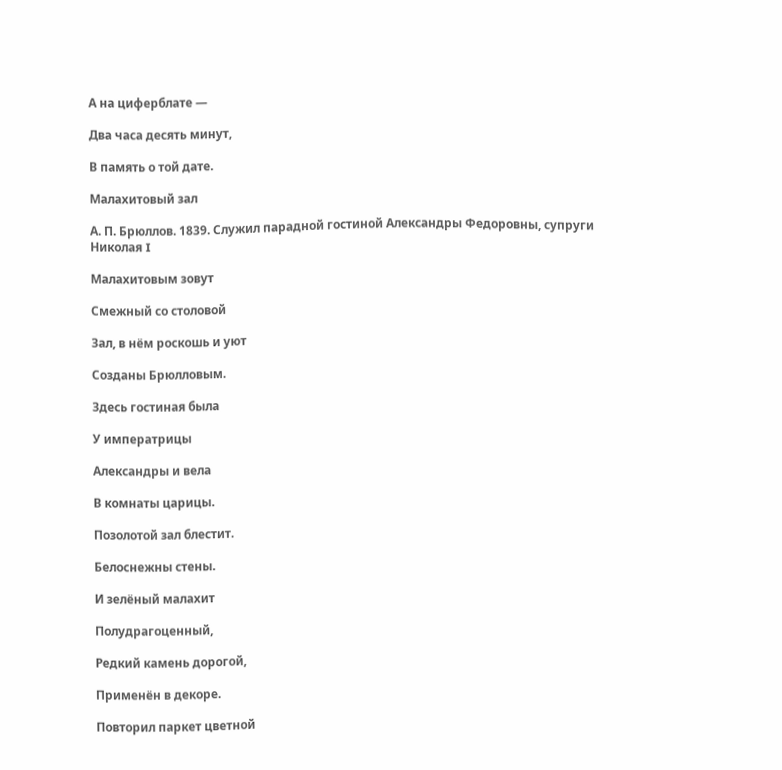А на циферблате —

Два часа десять минут,

В память о той дате.

Малахитовый зал

А. П. Брюллов. 1839. Служил парадной гостиной Александры Федоровны, супруги Николая I

Малахитовым зовут

Смежный со столовой

Зал, в нём роскошь и уют

Созданы Брюлловым.

Здесь гостиная была

У императрицы

Александры и вела

В комнаты царицы.

Позолотой зал блестит.

Белоснежны стены.

И зелёный малахит

Полудрагоценный,

Редкий камень дорогой,

Применён в декоре.

Повторил паркет цветной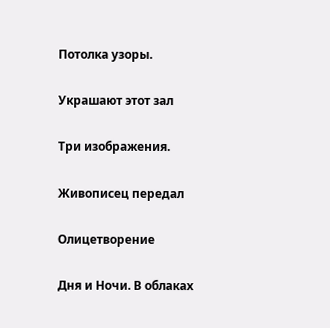Потолка узоры.

Украшают этот зал

Три изображения.

Живописец передал

Олицетворение

Дня и Ночи. В облаках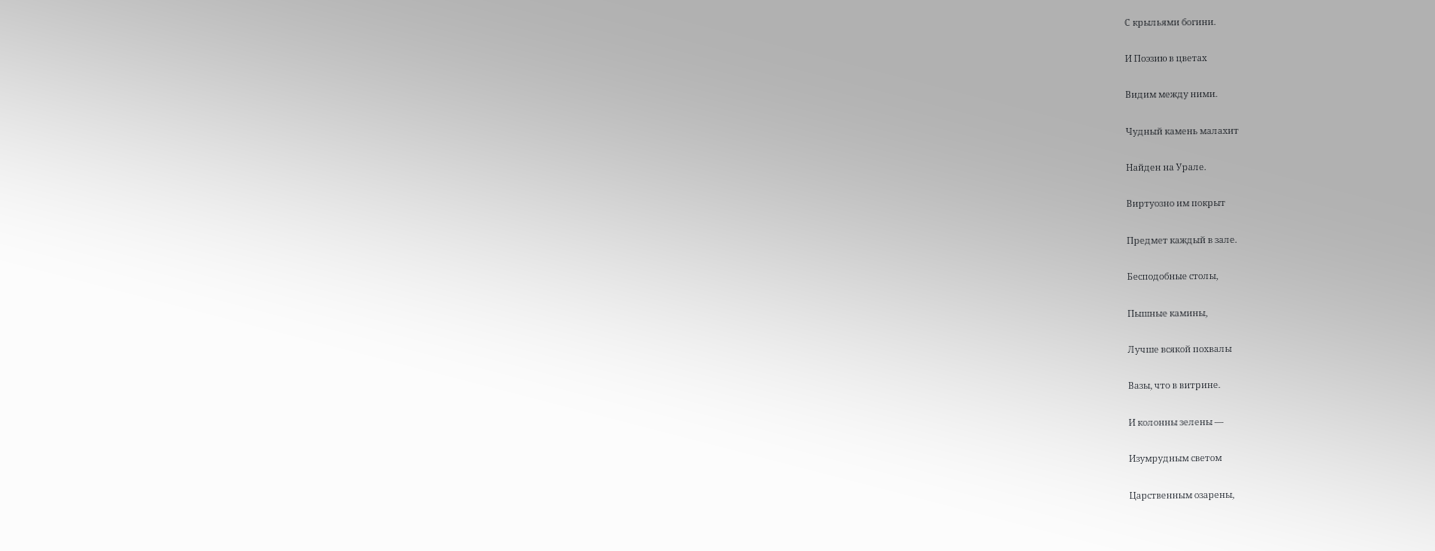С крыльями богини.

И Поэзию в цветах

Видим между ними.

Чудный камень малахит

Найден на Урале.

Виртуозно им покрыт

Предмет каждый в зале.

Бесподобные столы,

Пышные камины,

Лучше всякой похвалы

Вазы, что в витрине.

И колонны зелены —

Изумрудным светом

Царственным озарены,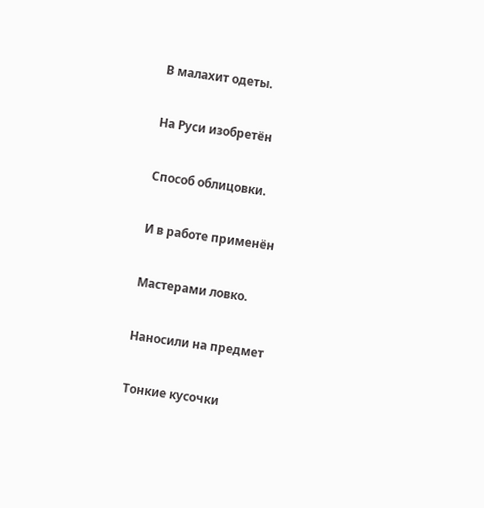В малахит одеты.

На Руси изобретён

Способ облицовки.

И в работе применён

Мастерами ловко.

Наносили на предмет

Тонкие кусочки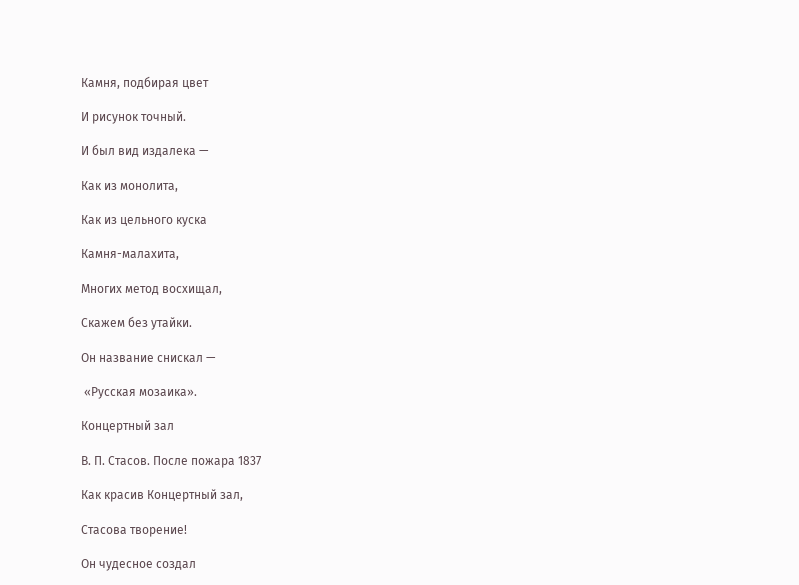Камня, подбирая цвет

И рисунок точный.

И был вид издалека —

Как из монолита,

Как из цельного куска

Камня-малахита,

Многих метод восхищал,

Скажем без утайки.

Он название снискал —

 «Русская мозаика».

Концертный зал

В. П. Стасов. После пожара 1837

Как красив Концертный зал,

Стасова творение!

Он чудесное создал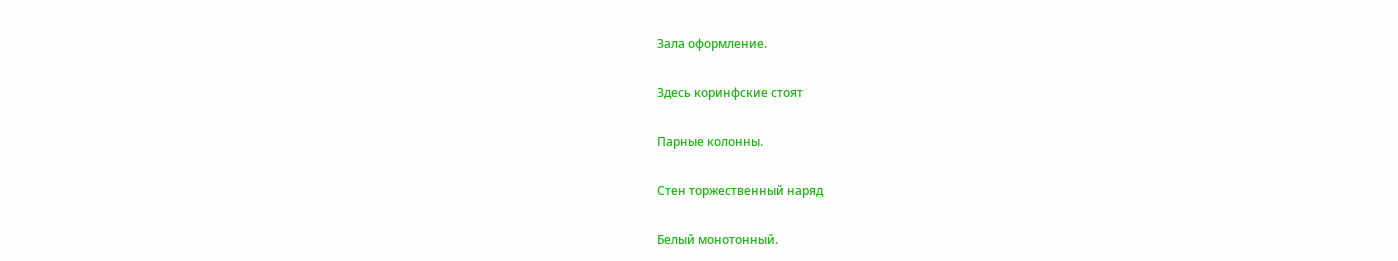Зала оформление.

Здесь коринфские стоят

Парные колонны.

Стен торжественный наряд

Белый монотонный.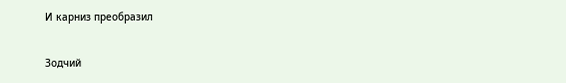И карниз преобразил

Зодчий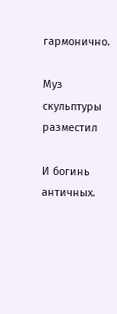гармонично.

Муз скульптуры разместил

И богинь античных.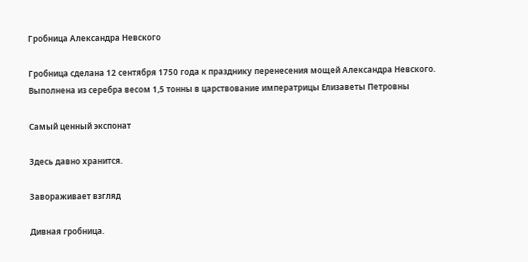Гробница Александра Невского

Гробница сделана 12 сентября 1750 года к празднику перенесения мощей Александра Невского. Выполнена из серебра весом 1,5 тонны в царствование императрицы Елизаветы Петровны

Самый ценный экспонат

Здесь давно хранится.

Завораживает взгляд

Дивная гробница.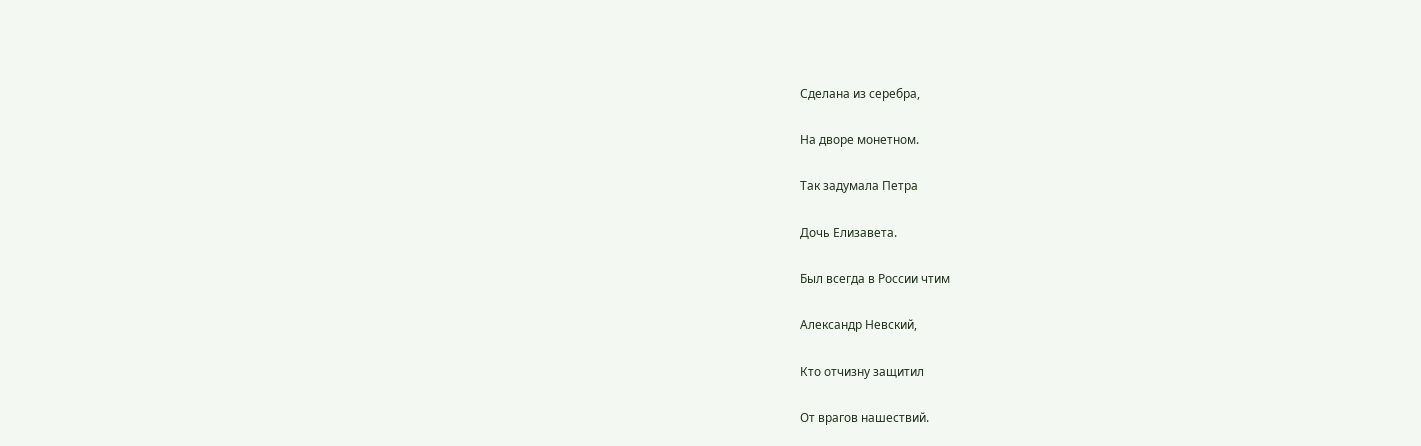Сделана из серебра,

На дворе монетном.

Так задумала Петра

Дочь Елизавета.

Был всегда в России чтим

Александр Невский,

Кто отчизну защитил

От врагов нашествий.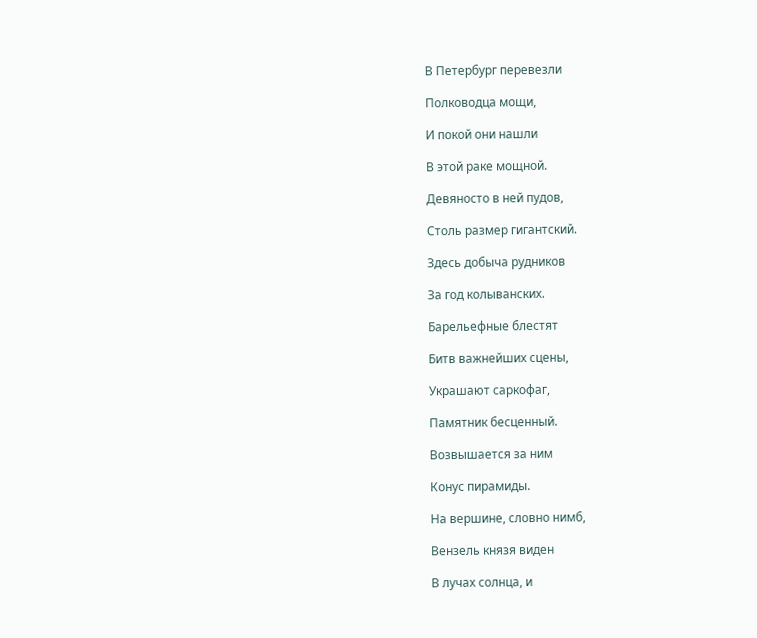В Петербург перевезли

Полководца мощи,

И покой они нашли

В этой раке мощной.

Девяносто в ней пудов,

Столь размер гигантский.

Здесь добыча рудников

За год колыванских.

Барельефные блестят

Битв важнейших сцены,

Украшают саркофаг,

Памятник бесценный.

Возвышается за ним

Конус пирамиды.

На вершине, словно нимб,

Вензель князя виден

В лучах солнца, и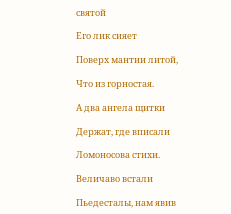святой

Его лик сияет

Поверх мантии литой,

Что из горностая.

А два ангела щитки

Держат, где вписали

Ломоносова стихи.

Величаво встали

Пьедесталы, нам явив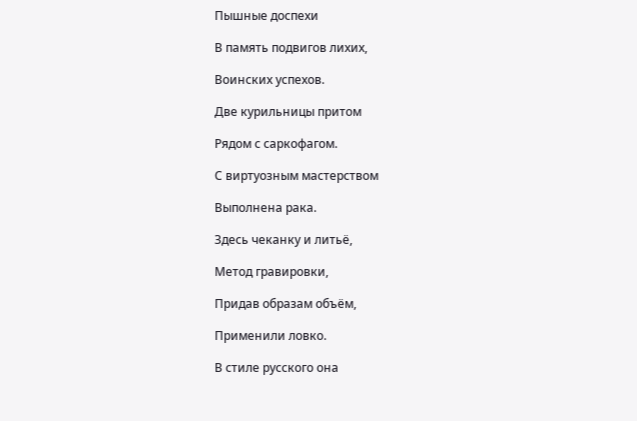Пышные доспехи

В память подвигов лихих,

Воинских успехов.

Две курильницы притом

Рядом с саркофагом.

С виртуозным мастерством

Выполнена рака.

Здесь чеканку и литьё,

Метод гравировки,

Придав образам объём,

Применили ловко.

В стиле русского она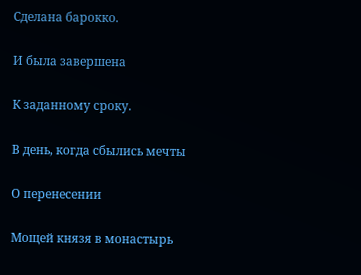Сделана барокко.

И была завершена

К заданному сроку.

В день, когда сбылись мечты

О перенесении

Мощей князя в монастырь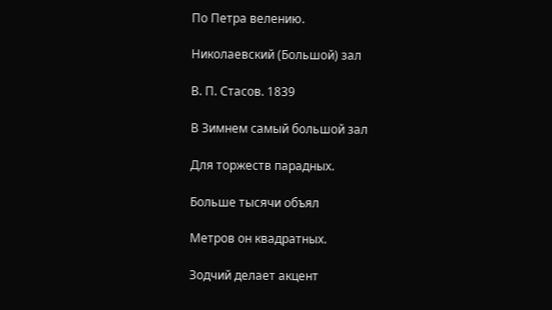По Петра велению.

Николаевский (Большой) зал

В. П. Стасов. 1839

В Зимнем самый большой зал

Для торжеств парадных.

Больше тысячи объял

Метров он квадратных.

Зодчий делает акцент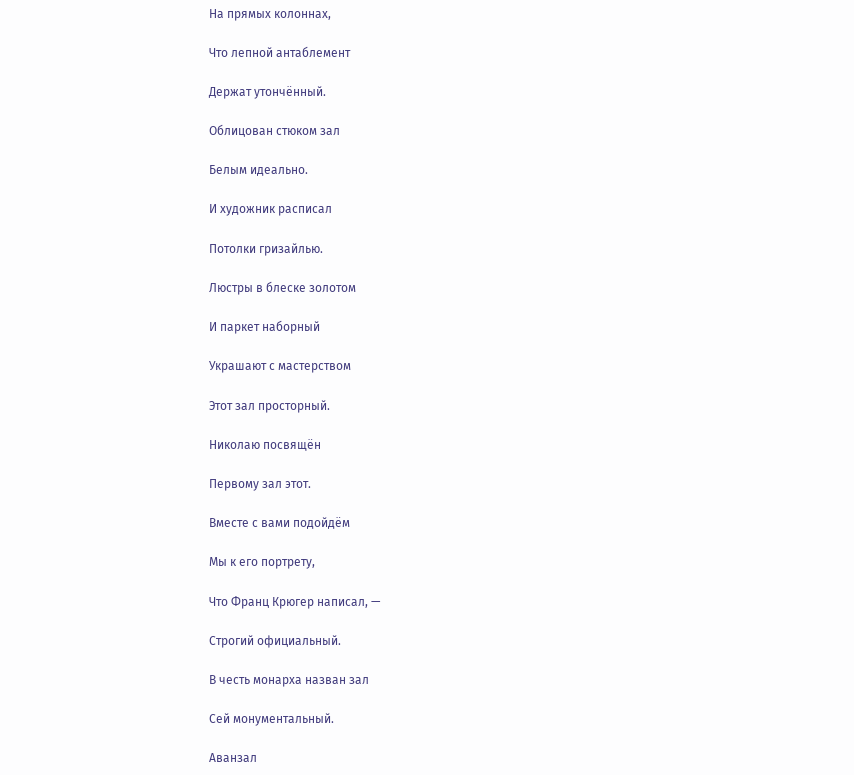На прямых колоннах,

Что лепной антаблемент

Держат утончённый.

Облицован стюком зал

Белым идеально.

И художник расписал

Потолки гризайлью.

Люстры в блеске золотом

И паркет наборный

Украшают с мастерством

Этот зал просторный.

Николаю посвящён

Первому зал этот.

Вместе с вами подойдём

Мы к его портрету,

Что Франц Крюгер написал, —

Строгий официальный.

В честь монарха назван зал

Сей монументальный.

Аванзал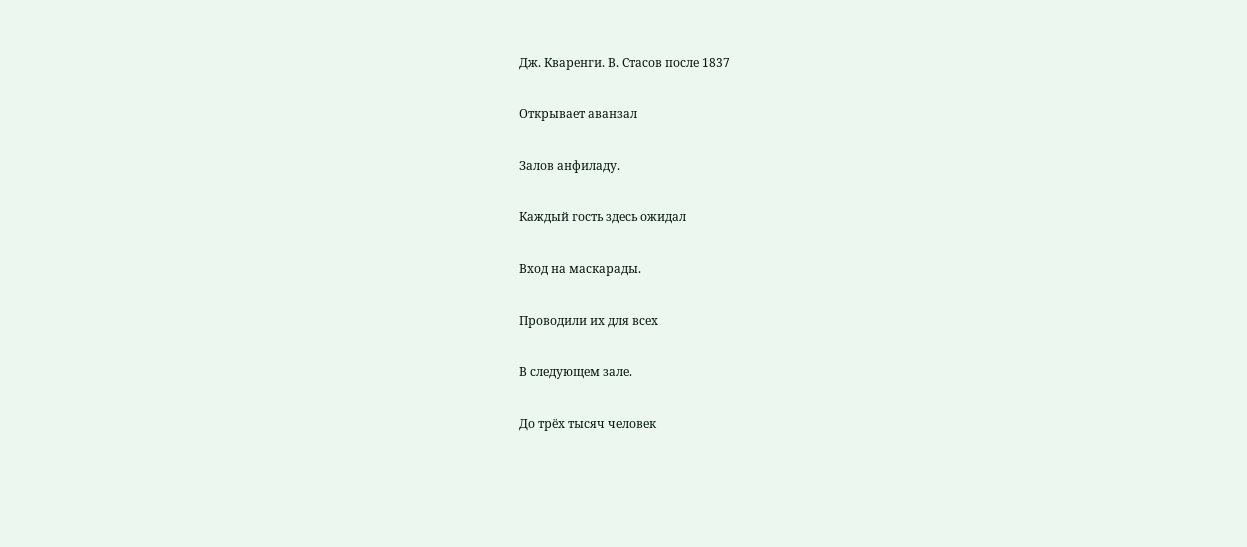Дж. Кваренги. В. Стасов после 1837

Открывает аванзал

Залов анфиладу.

Каждый гость здесь ожидал

Вход на маскарады.

Проводили их для всех

В следующем зале.

До трёх тысяч человек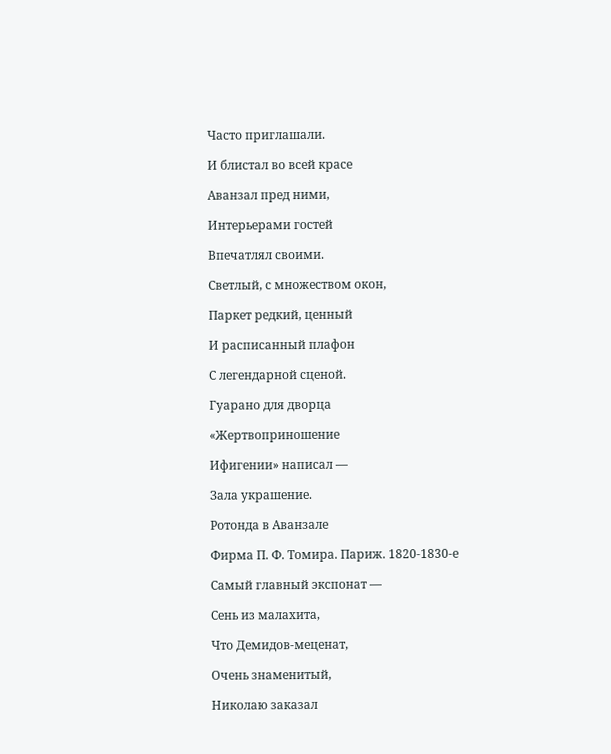Часто приглашали.

И блистал во всей красе

Аванзал пред ними,

Интерьерами гостей

Впечатлял своими.

Светлый, с множеством окон,

Паркет редкий, ценный

И расписанный плафон

С легендарной сценой.

Гуарано для дворца

«Жертвоприношение

Ифигении» написал —

Зала украшение.

Ротонда в Аванзале

Фирма П. Ф. Томира. Париж. 1820-1830-е

Самый главный экспонат —

Сень из малахита,

Что Демидов-меценат,

Очень знаменитый,

Николаю заказал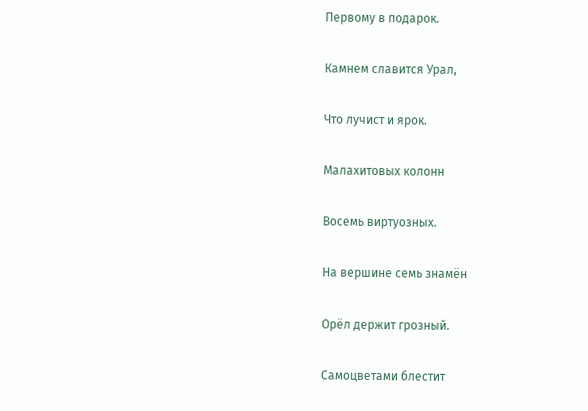Первому в подарок.

Камнем славится Урал,

Что лучист и ярок.

Малахитовых колонн

Восемь виртуозных.

На вершине семь знамён

Орёл держит грозный.

Самоцветами блестит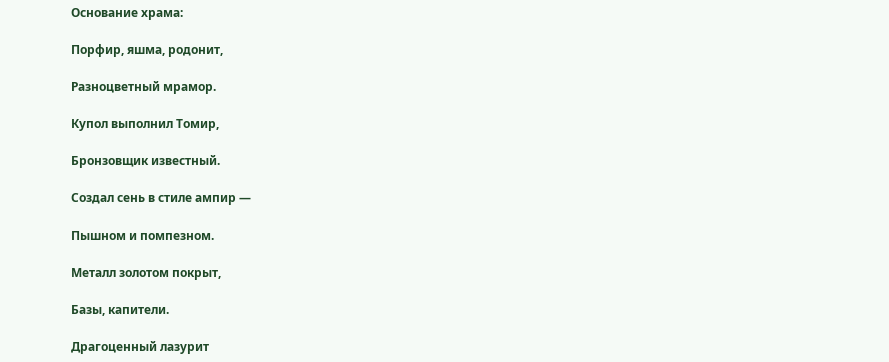Основание храма:

Порфир, яшма, родонит,

Разноцветный мрамор.

Купол выполнил Томир,

Бронзовщик известный.

Создал сень в стиле ампир —

Пышном и помпезном.

Металл золотом покрыт,

Базы, капители.

Драгоценный лазурит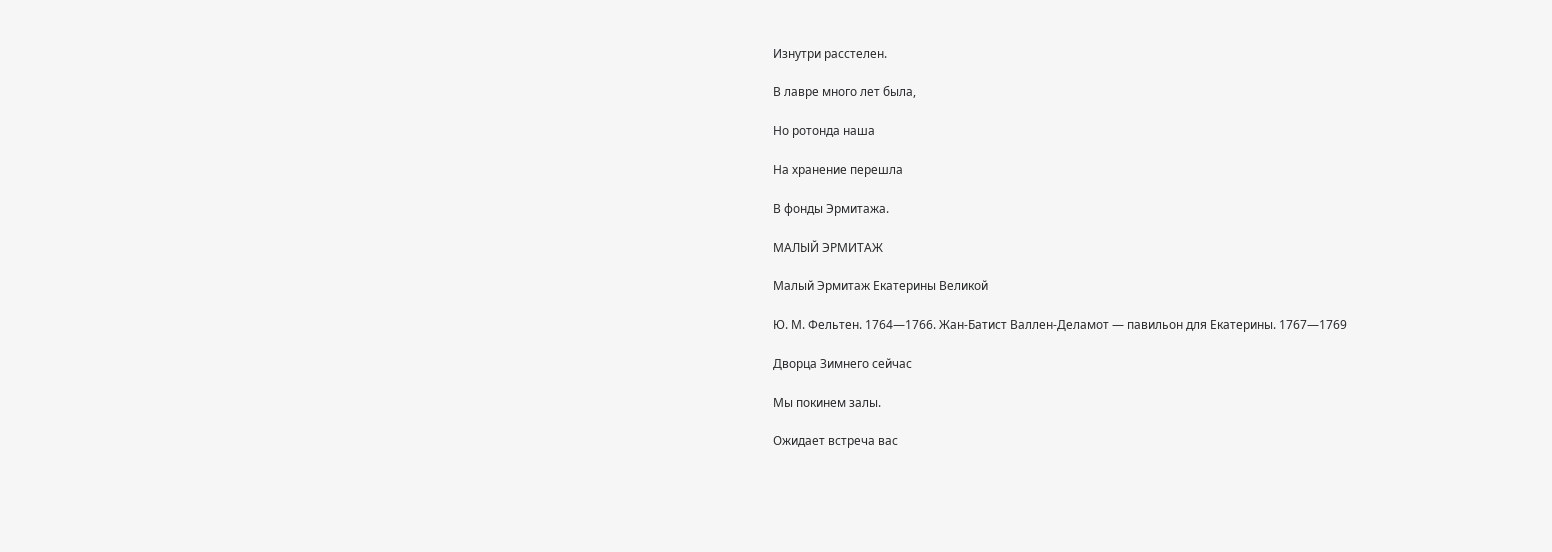Изнутри расстелен.

В лавре много лет была,

Но ротонда наша

На хранение перешла

В фонды Эрмитажа.

МАЛЫЙ ЭРМИТАЖ

Малый Эрмитаж Екатерины Великой

Ю. М. Фельтен. 1764—1766. Жан-Батист Валлен-Деламот — павильон для Екатерины. 1767—1769

Дворца Зимнего сейчас

Мы покинем залы.

Ожидает встреча вас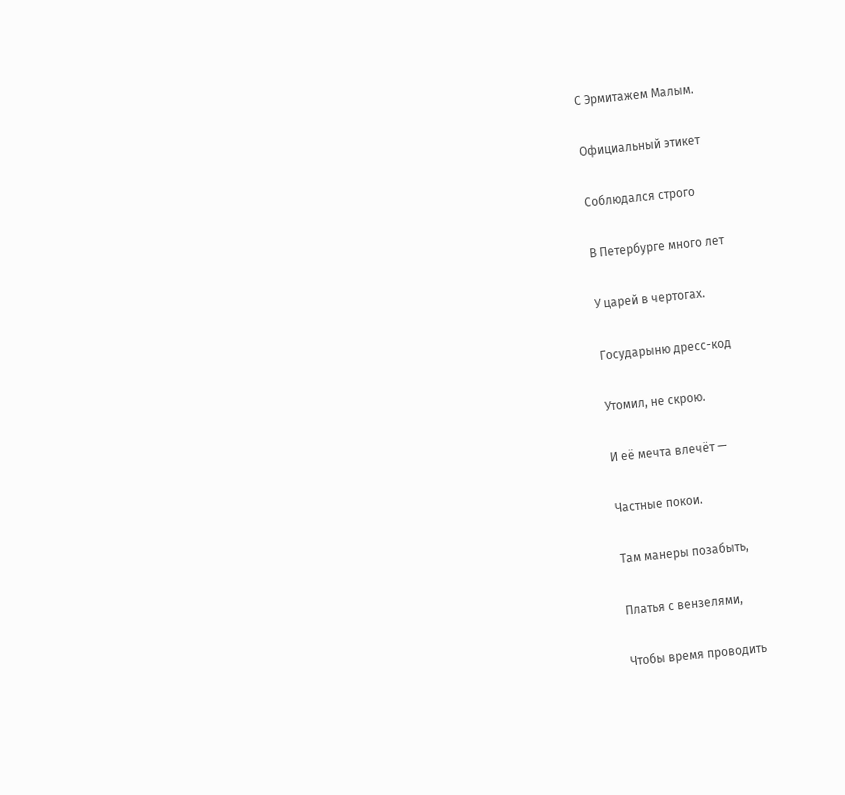С Эрмитажем Малым.

Официальный этикет

Соблюдался строго

В Петербурге много лет

У царей в чертогах.

Государыню дресс-код

Утомил, не скрою.

И её мечта влечёт —

Частные покои.

Там манеры позабыть,

Платья с вензелями,

Чтобы время проводить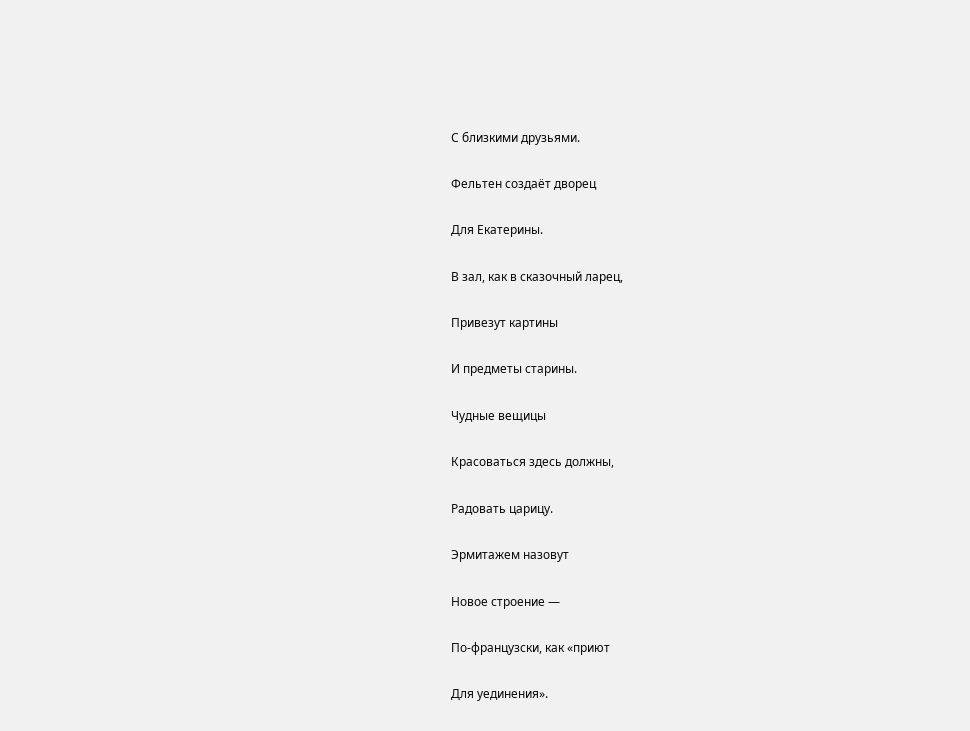С близкими друзьями.

Фельтен создаёт дворец

Для Екатерины.

В зал, как в сказочный ларец,

Привезут картины

И предметы старины.

Чудные вещицы

Красоваться здесь должны,

Радовать царицу.

Эрмитажем назовут

Новое строение —

По-французски, как «приют

Для уединения».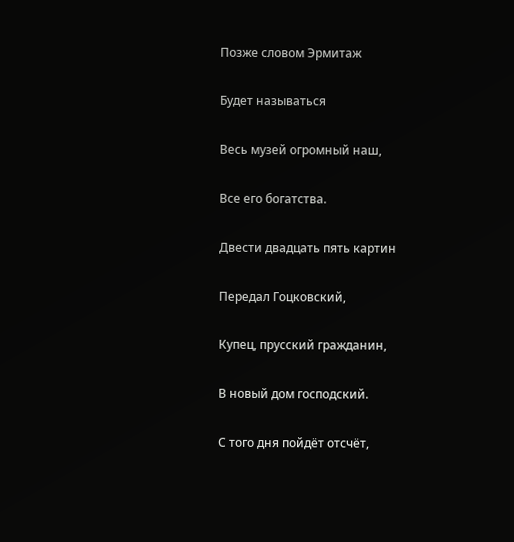Позже словом Эрмитаж

Будет называться

Весь музей огромный наш,

Все его богатства.

Двести двадцать пять картин

Передал Гоцковский,

Купец, прусский гражданин,

В новый дом господский.

С того дня пойдёт отсчёт,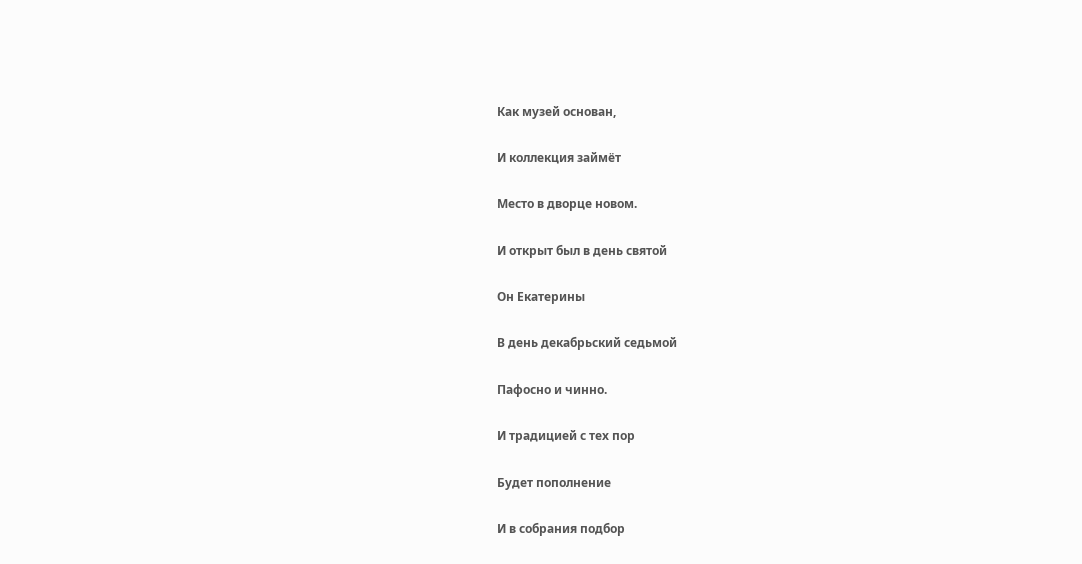Как музей основан,

И коллекция займёт

Место в дворце новом.

И открыт был в день святой

Он Екатерины

В день декабрьский седьмой

Пафосно и чинно.

И традицией с тех пор

Будет пополнение

И в собрания подбор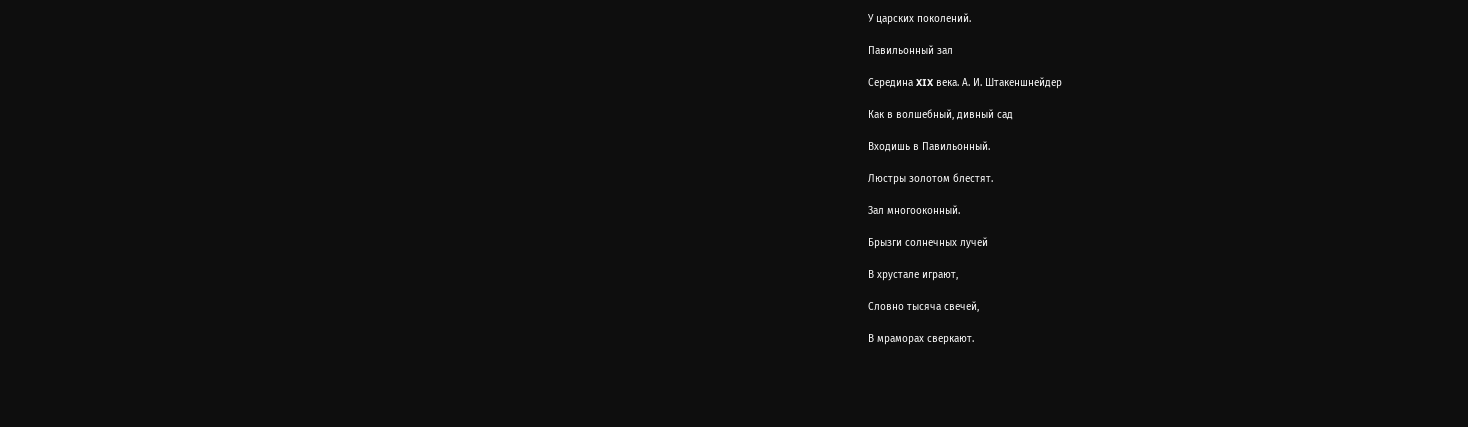У царских поколений.

Павильонный зал

Середина XIX века. А. И. Штакеншнейдер

Как в волшебный, дивный сад

Входишь в Павильонный.

Люстры золотом блестят.

Зал многооконный.

Брызги солнечных лучей

В хрустале играют,

Словно тысяча свечей,

В мраморах сверкают.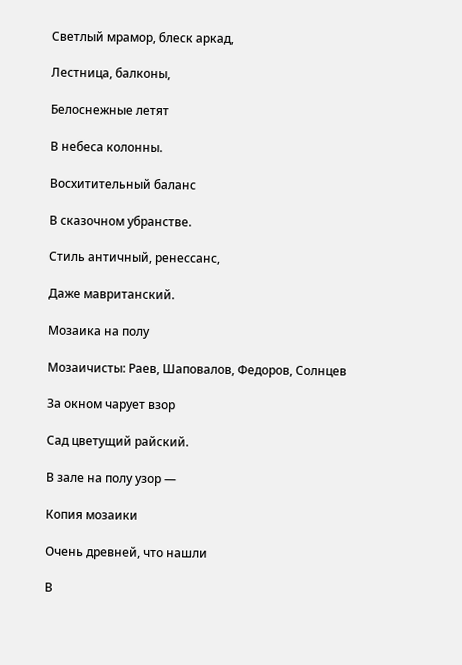Светлый мрамор, блеск аркад,

Лестница, балконы,

Белоснежные летят

В небеса колонны.

Восхитительный баланс

В сказочном убранстве.

Стиль античный, ренессанс,

Даже мавританский.

Мозаика на полу

Мозаичисты: Раев, Шаповалов, Федоров, Солнцев

За окном чарует взор

Сад цветущий райский.

В зале на полу узор —

Копия мозаики

Очень древней, что нашли

В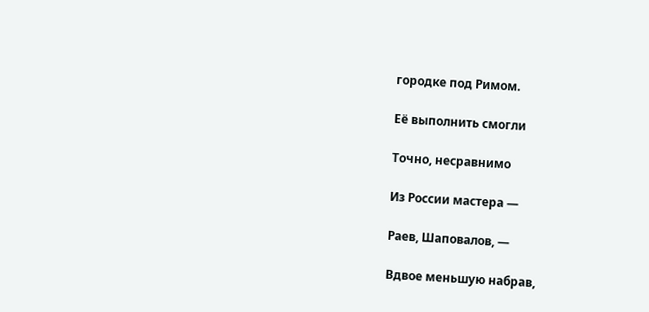городке под Римом.

Её выполнить смогли

Точно, несравнимо

Из России мастера —

Раев, Шаповалов, —

Вдвое меньшую набрав,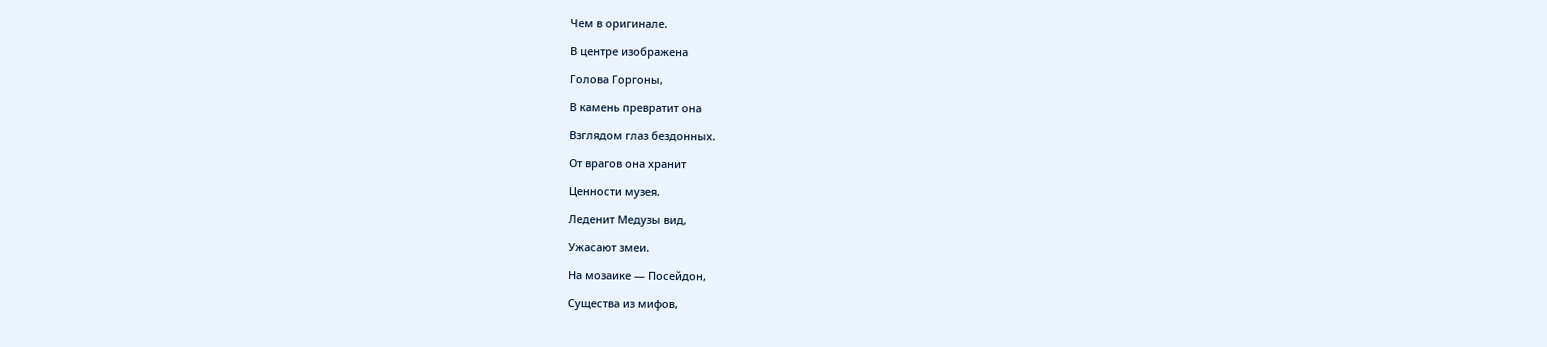Чем в оригинале.

В центре изображена

Голова Горгоны,

В камень превратит она

Взглядом глаз бездонных.

От врагов она хранит

Ценности музея.

Леденит Медузы вид,

Ужасают змеи.

На мозаике — Посейдон,

Существа из мифов,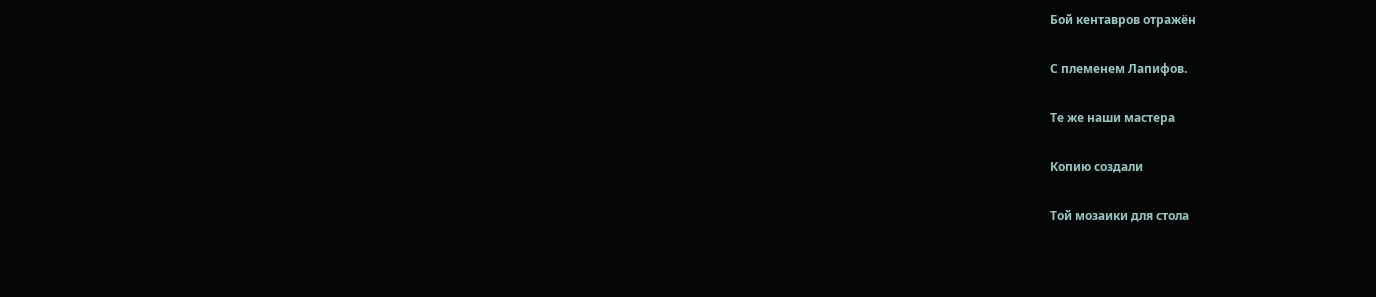Бой кентавров отражён

С племенем Лапифов.

Те же наши мастера

Копию создали

Той мозаики для стола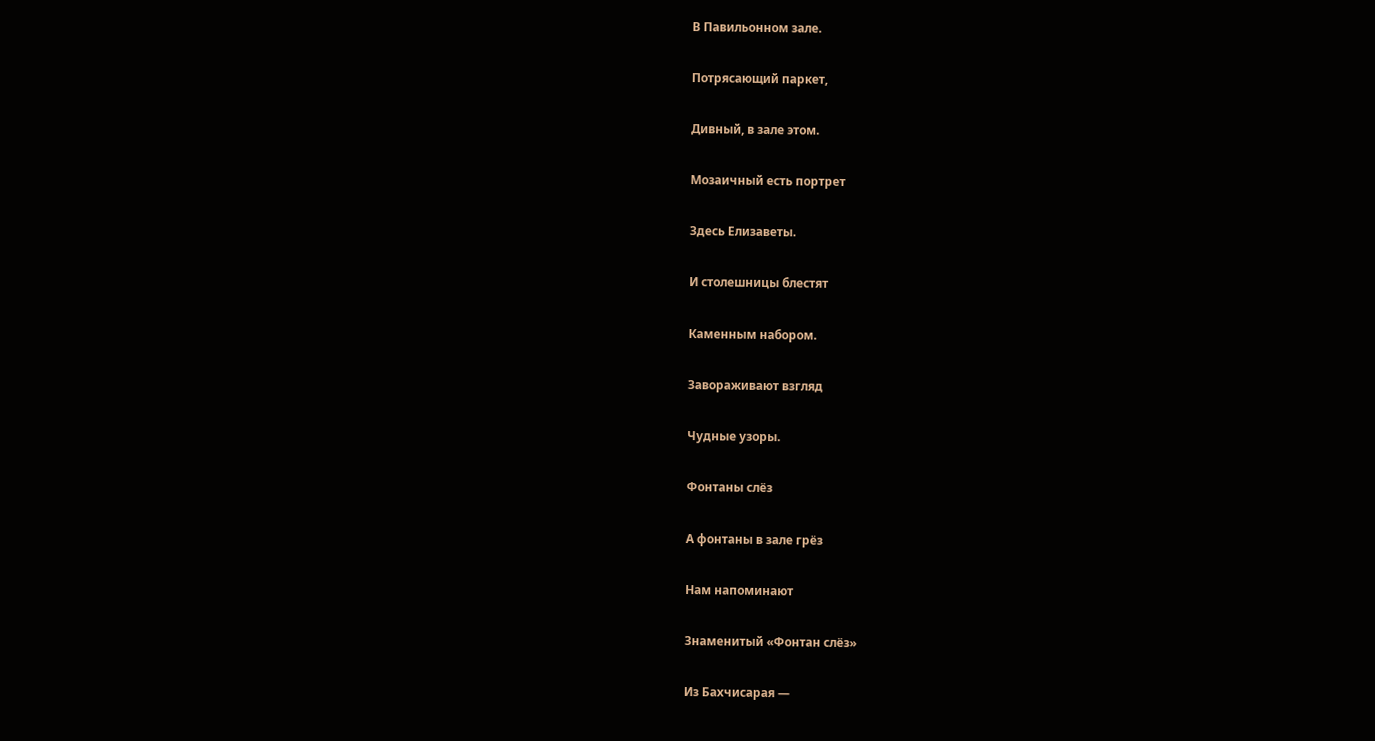В Павильонном зале.

Потрясающий паркет,

Дивный, в зале этом.

Мозаичный есть портрет

Здесь Елизаветы.

И столешницы блестят

Каменным набором.

Завораживают взгляд

Чудные узоры.

Фонтаны слёз

А фонтаны в зале грёз

Нам напоминают

Знаменитый «Фонтан слёз»

Из Бахчисарая —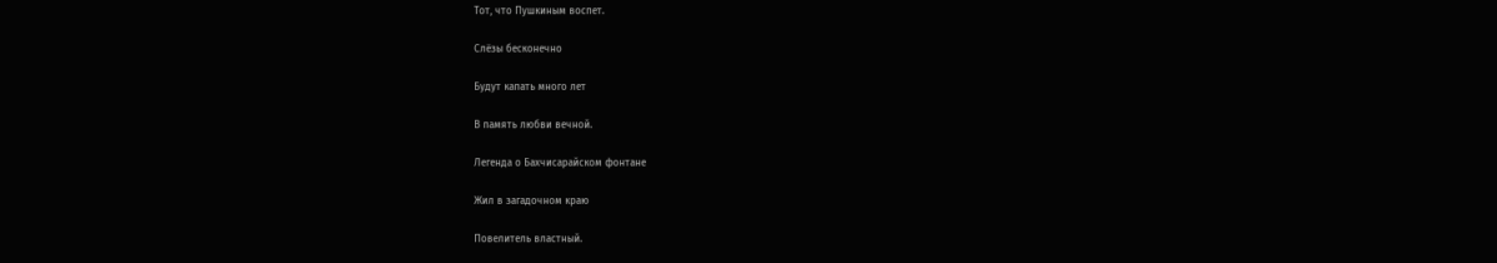Тот, что Пушкиным воспет.

Слёзы бесконечно

Будут капать много лет

В память любви вечной.

Легенда о Бахчисарайском фонтане

Жил в загадочном краю

Повелитель властный.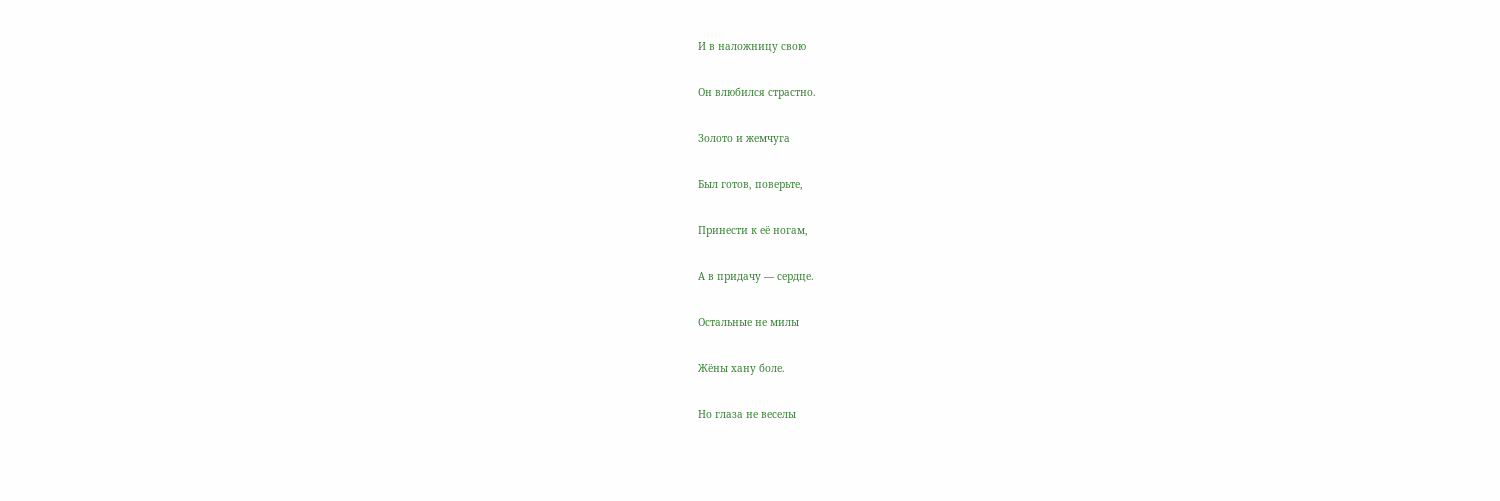И в наложницу свою

Он влюбился страстно.

Золото и жемчуга

Был готов, поверьте,

Принести к её ногам,

А в придачу — сердце.

Остальные не милы

Жёны хану боле.

Но глаза не веселы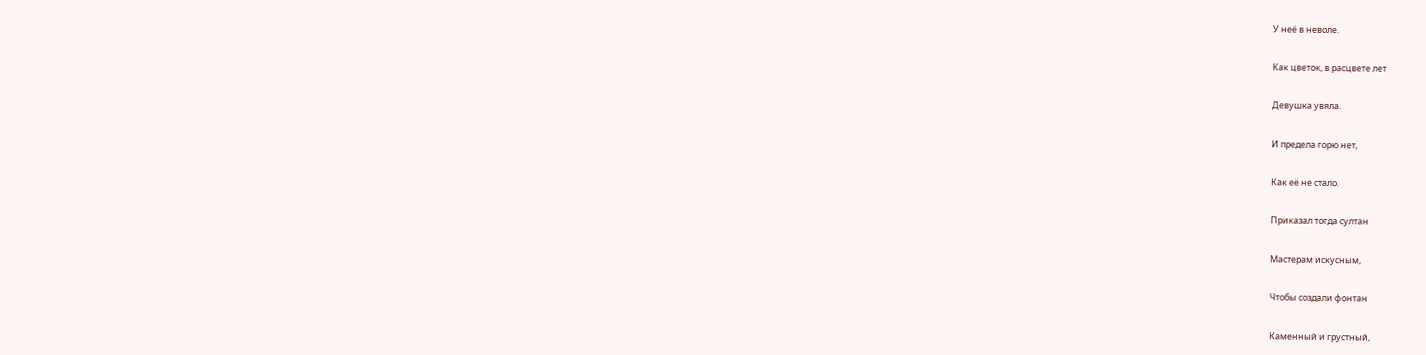У неё в неволе.

Как цветок, в расцвете лет

Девушка увяла.

И предела горю нет,

Как её не стало.

Приказал тогда султан

Мастерам искусным,

Чтобы создали фонтан

Каменный и грустный,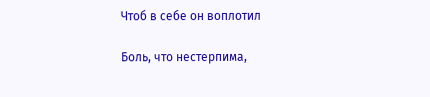Чтоб в себе он воплотил

Боль, что нестерпима,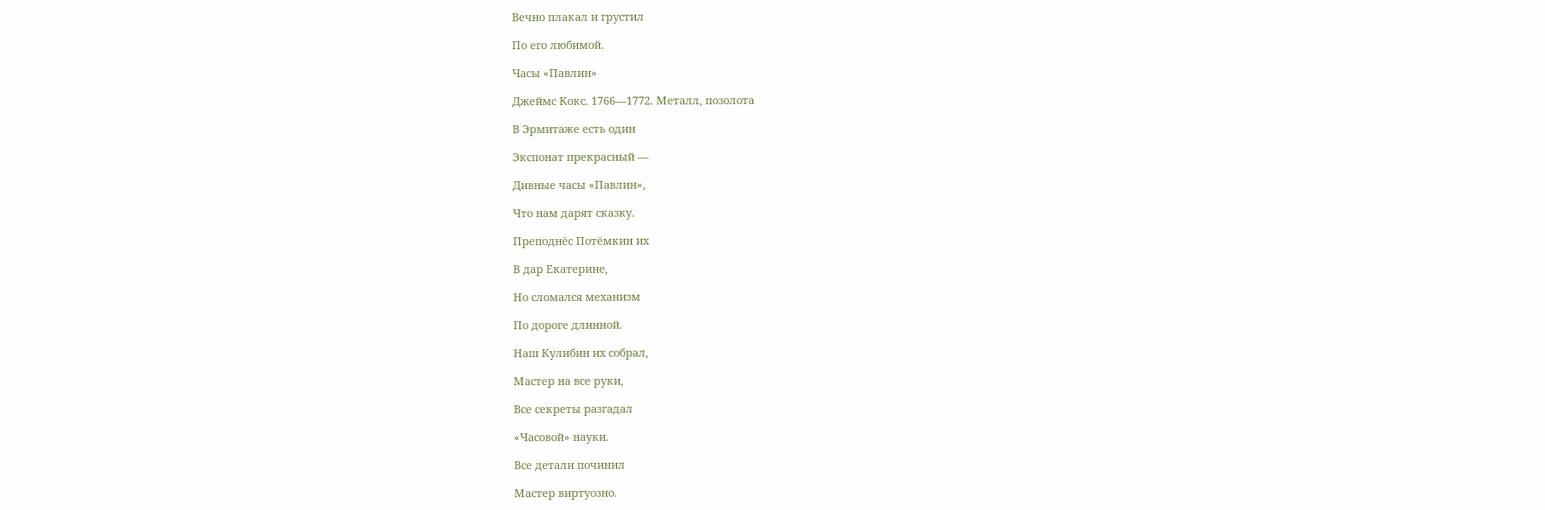Вечно плакал и грустил

По его любимой.

Часы «Павлин»

Джеймс Кокс. 1766—1772. Металл, позолота

В Эрмитаже есть один

Экспонат прекрасный —

Дивные часы «Павлин»,

Что нам дарят сказку.

Преподнёс Потёмкин их

В дар Екатерине,

Но сломался механизм

По дороге длинной.

Наш Кулибин их собрал,

Мастер на все руки,

Все секреты разгадал

«Часовой» науки.

Все детали починил

Мастер виртуозно.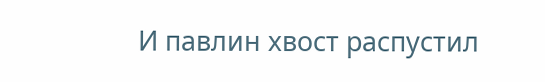И павлин хвост распустил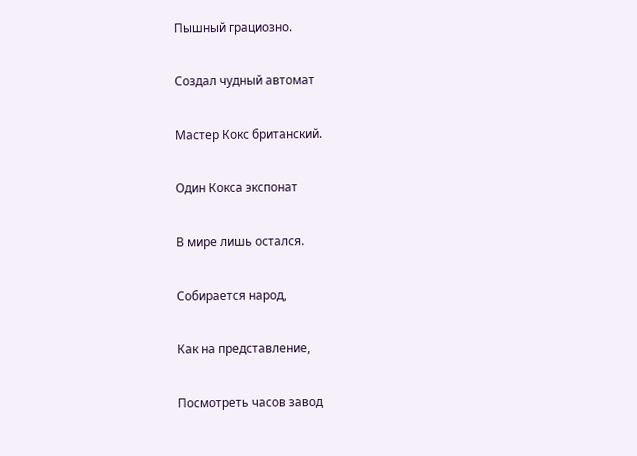Пышный грациозно.

Создал чудный автомат

Мастер Кокс британский.

Один Кокса экспонат

В мире лишь остался.

Собирается народ,

Как на представление,

Посмотреть часов завод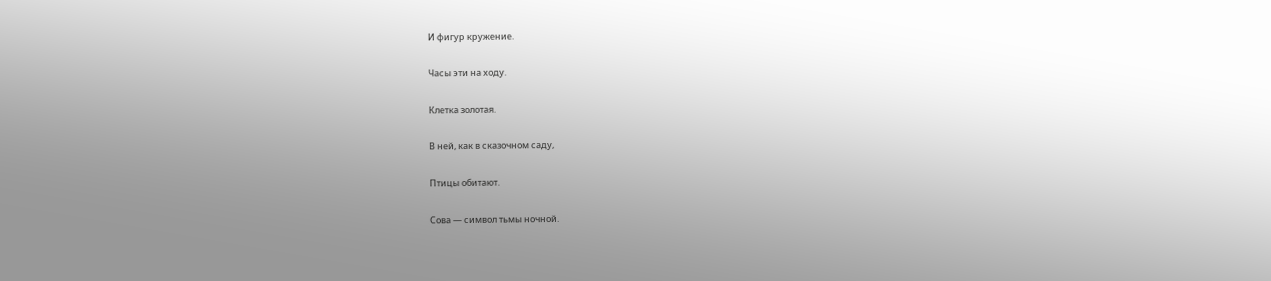И фигур кружение.

Часы эти на ходу.

Клетка золотая.

В ней, как в сказочном саду,

Птицы обитают.

Сова — символ тьмы ночной.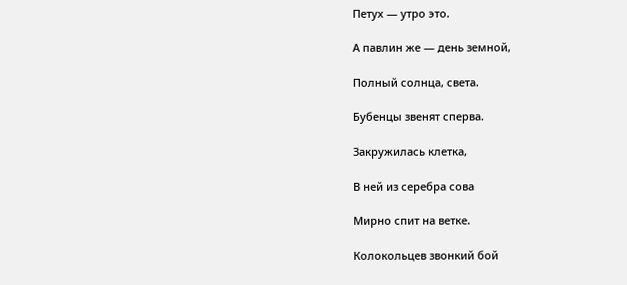Петух — утро это.

А павлин же — день земной,

Полный солнца, света.

Бубенцы звенят сперва.

Закружилась клетка,

В ней из серебра сова

Мирно спит на ветке.

Колокольцев звонкий бой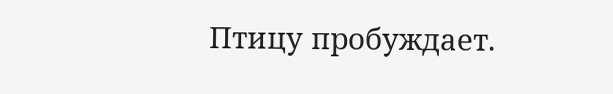Птицу пробуждает.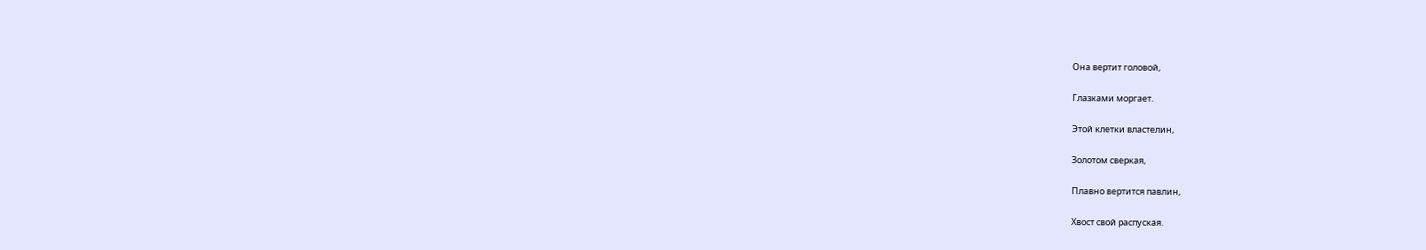Она вертит головой,

Глазками моргает.

Этой клетки властелин,

Золотом сверкая,

Плавно вертится павлин,

Хвост свой распуская.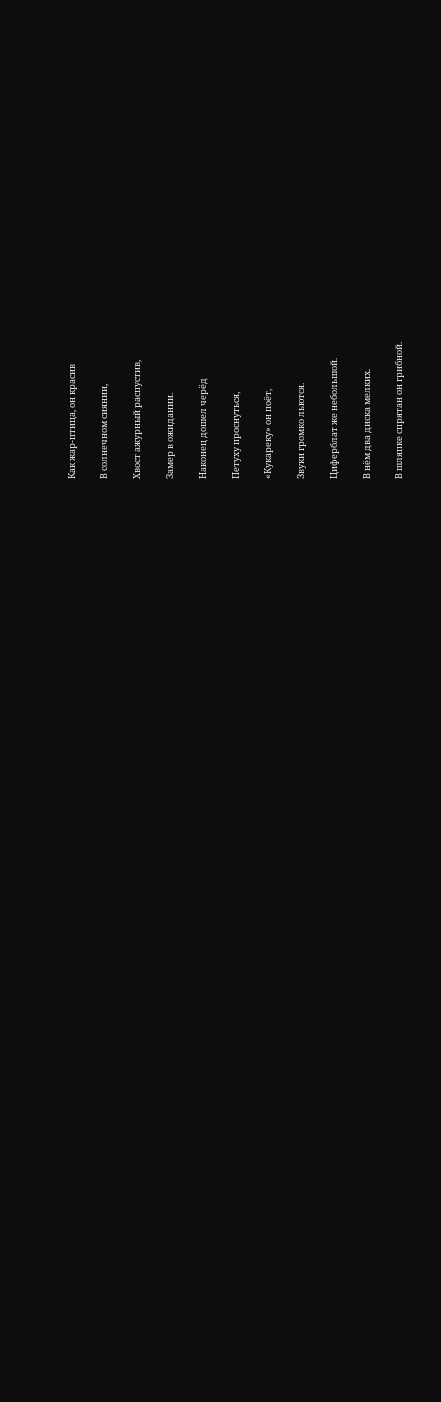Как жар-птица, он красив

В солнечном сиянии,

Хвост ажурный распустив,

Замер в ожидании.

Наконец дошел черёд

Петуху проснуться,

«Кукареку» он поёт,

Звуки громко льются.

Циферблат же небольшой.

В нём два диска мелких.

В шляпке спрятан он грибной.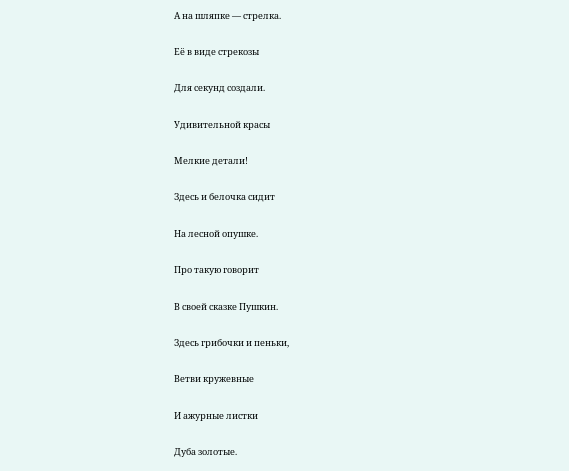А на шляпке — стрелка.

Её в виде стрекозы

Для секунд создали.

Удивительной красы

Мелкие детали!

Здесь и белочка сидит

На лесной опушке.

Про такую говорит

В своей сказке Пушкин.

Здесь грибочки и пеньки,

Ветви кружевные

И ажурные листки

Дуба золотые.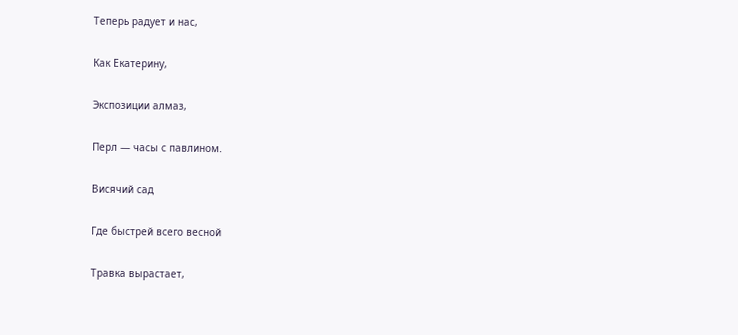Теперь радует и нас,

Как Екатерину,

Экспозиции алмаз,

Перл — часы с павлином.

Висячий сад

Где быстрей всего весной

Травка вырастает,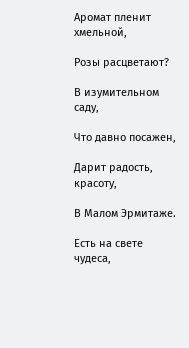Аромат пленит хмельной,

Розы расцветают?

В изумительном саду,

Что давно посажен,

Дарит радость, красоту,

В Малом Эрмитаже.

Есть на свете чудеса,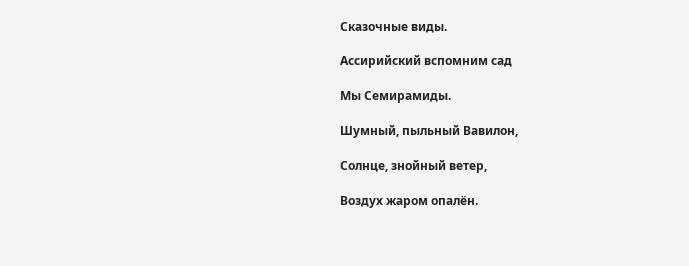Сказочные виды.

Ассирийский вспомним сад

Мы Семирамиды.

Шумный, пыльный Вавилон,

Солнце, знойный ветер,

Воздух жаром опалён.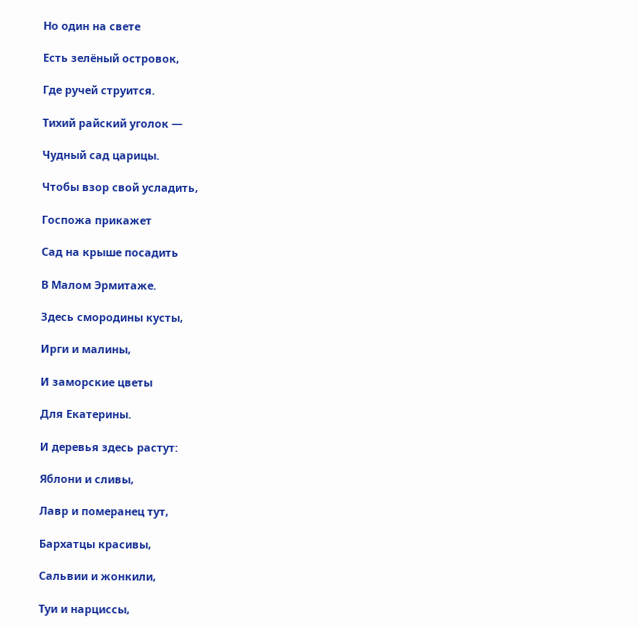Но один на свете

Есть зелёный островок,

Где ручей струится.

Тихий райский уголок —

Чудный сад царицы.

Чтобы взор свой усладить,

Госпожа прикажет

Сад на крыше посадить

В Малом Эрмитаже.

Здесь смородины кусты,

Ирги и малины,

И заморские цветы

Для Екатерины.

И деревья здесь растут:

Яблони и сливы,

Лавр и померанец тут,

Бархатцы красивы,

Сальвии и жонкили,

Туи и нарциссы,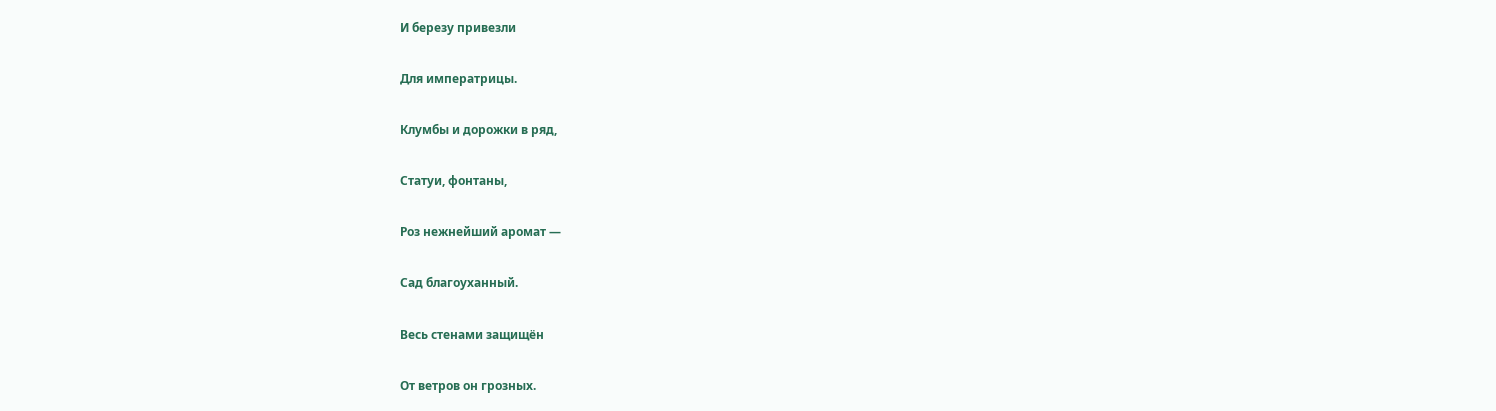И березу привезли

Для императрицы.

Клумбы и дорожки в ряд,

Статуи, фонтаны,

Роз нежнейший аромат —

Сад благоуханный.

Весь стенами защищён

От ветров он грозных.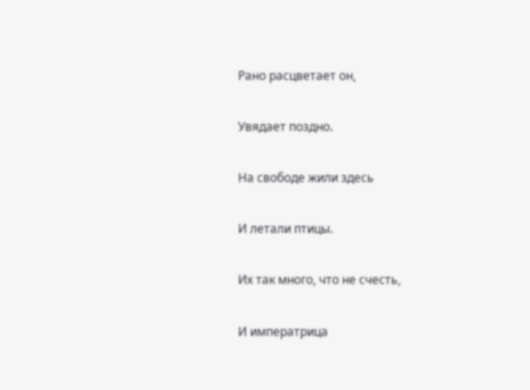Рано расцветает он,

Увядает поздно.

На свободе жили здесь

И летали птицы.

Их так много, что не счесть,

И императрица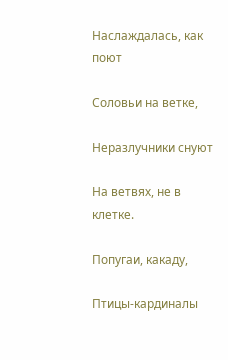Наслаждалась, как поют

Соловьи на ветке,

Неразлучники снуют

На ветвях, не в клетке.

Попугаи, какаду,

Птицы-кардиналы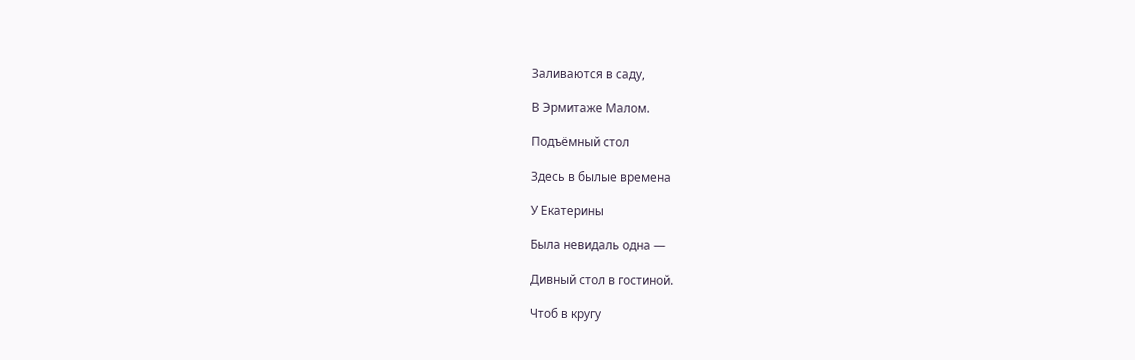Заливаются в саду,

В Эрмитаже Малом.

Подъёмный стол

Здесь в былые времена

У Екатерины

Была невидаль одна —

Дивный стол в гостиной.

Чтоб в кругу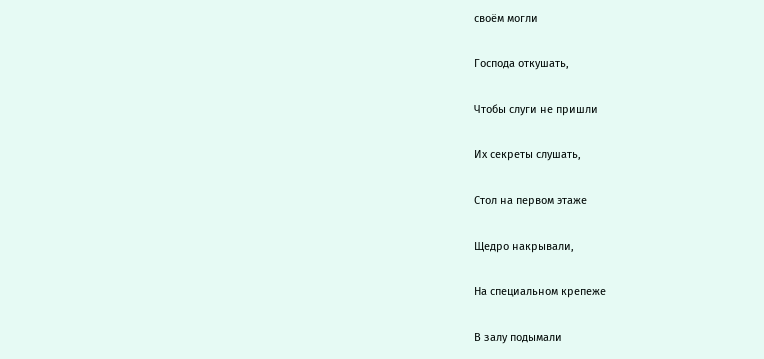своём могли

Господа откушать,

Чтобы слуги не пришли

Их секреты слушать,

Стол на первом этаже

Щедро накрывали,

На специальном крепеже

В залу подымали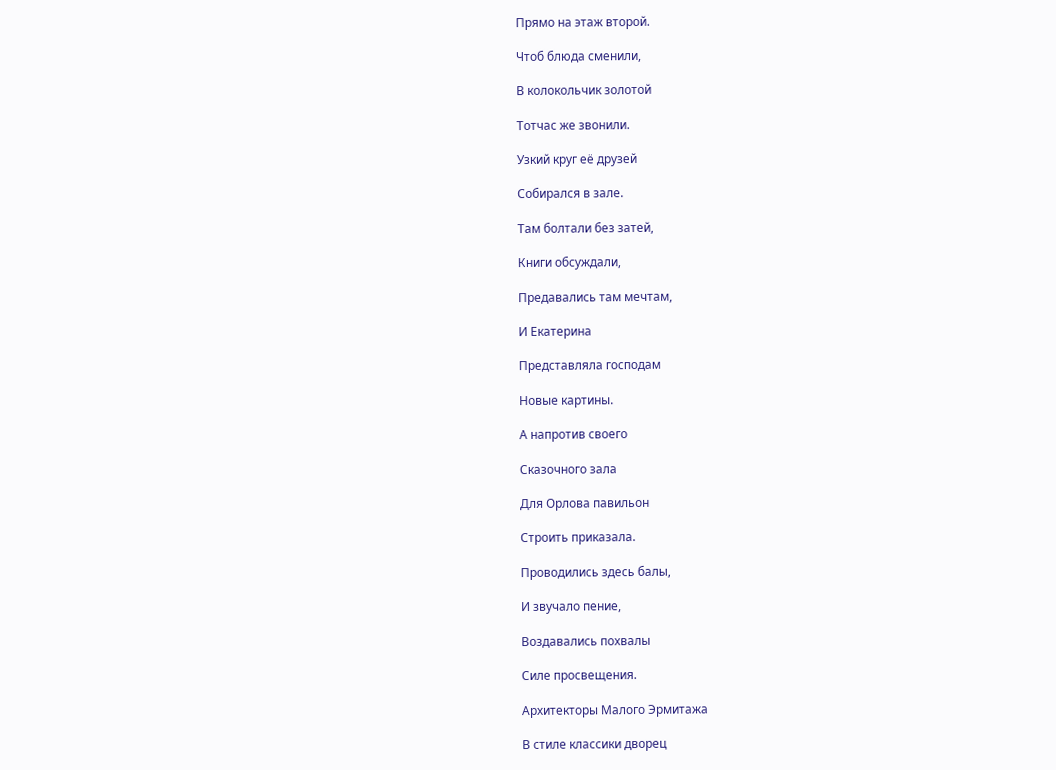Прямо на этаж второй.

Чтоб блюда сменили,

В колокольчик золотой

Тотчас же звонили.

Узкий круг её друзей

Собирался в зале.

Там болтали без затей,

Книги обсуждали,

Предавались там мечтам,

И Екатерина

Представляла господам

Новые картины.

А напротив своего

Сказочного зала

Для Орлова павильон

Строить приказала.

Проводились здесь балы,

И звучало пение,

Воздавались похвалы

Силе просвещения.

Архитекторы Малого Эрмитажа

В стиле классики дворец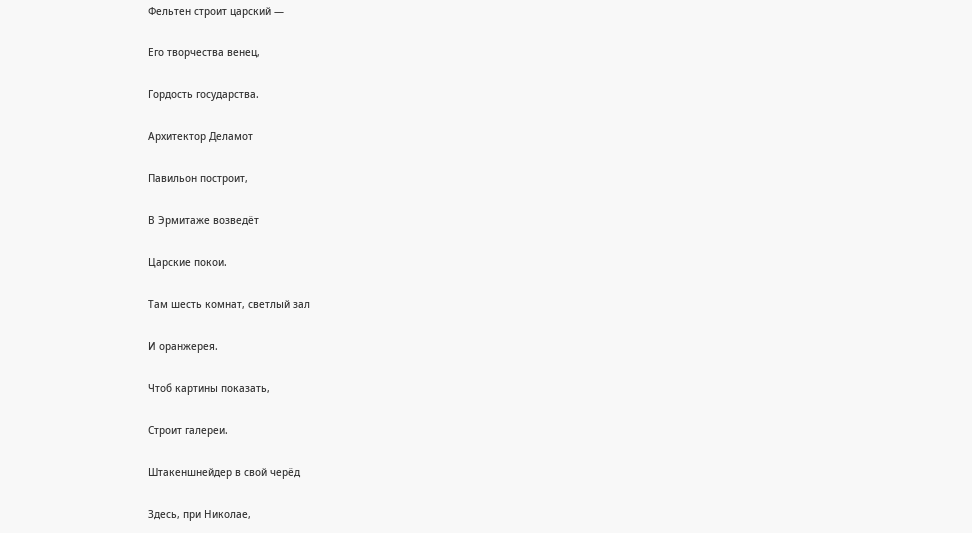Фельтен строит царский —

Его творчества венец,

Гордость государства.

Архитектор Деламот

Павильон построит,

В Эрмитаже возведёт

Царские покои.

Там шесть комнат, светлый зал

И оранжерея.

Чтоб картины показать,

Строит галереи.

Штакеншнейдер в свой черёд

Здесь, при Николае,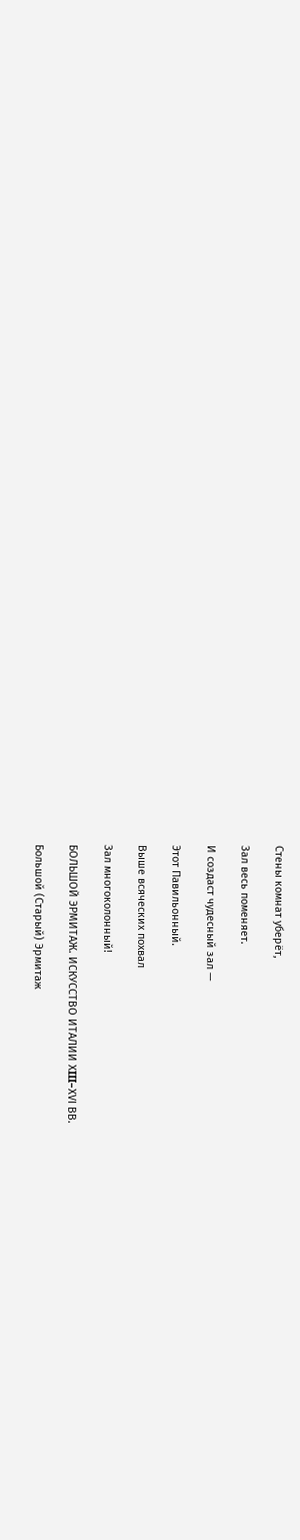Стены комнат уберёт,

Зал весь поменяет.

И создаст чудесный зал —

Этот Павильонный.

Выше всяческих похвал

Зал многоколонный!

БОЛЬШОЙ ЭРМИТАЖ. ИСКУССТВО ИТАЛИИ ХIII–ХVI ВВ.

Большой (Старый) Эрмитаж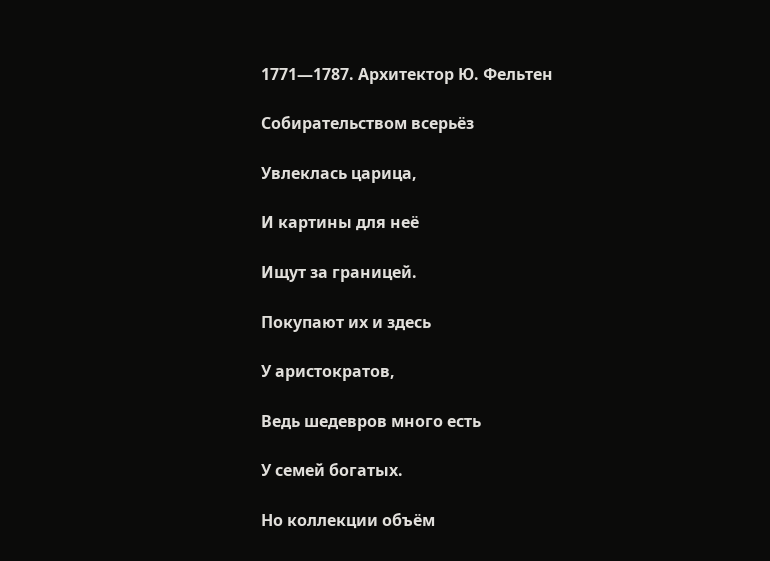1771—1787. Архитектор Ю. Фельтен

Собирательством всерьёз

Увлеклась царица,

И картины для неё

Ищут за границей.

Покупают их и здесь

У аристократов,

Ведь шедевров много есть

У семей богатых.

Но коллекции объём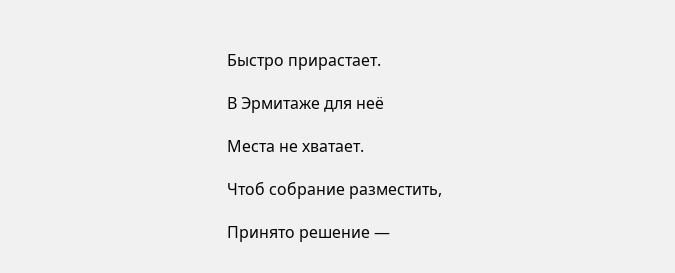Быстро прирастает.

В Эрмитаже для неё

Места не хватает.

Чтоб собрание разместить,

Принято решение —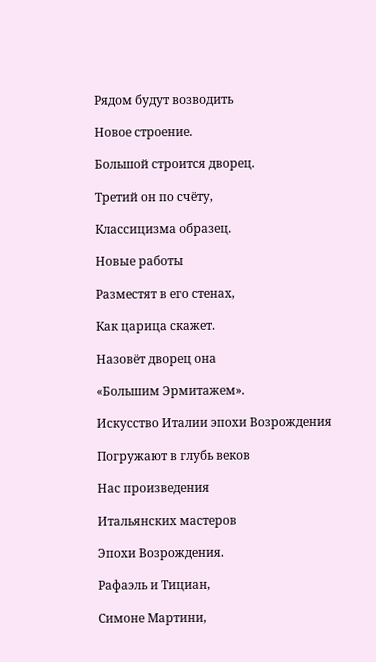Рядом будут возводить

Новое строение.

Большой строится дворец.

Третий он по счёту,

Классицизма образец.

Новые работы

Разместят в его стенах,

Как царица скажет.

Назовёт дворец она

«Большим Эрмитажем».

Искусство Италии эпохи Возрождения

Погружают в глубь веков

Нас произведения

Итальянских мастеров

Эпохи Возрождения.

Рафаэль и Тициан,

Симоне Мартини,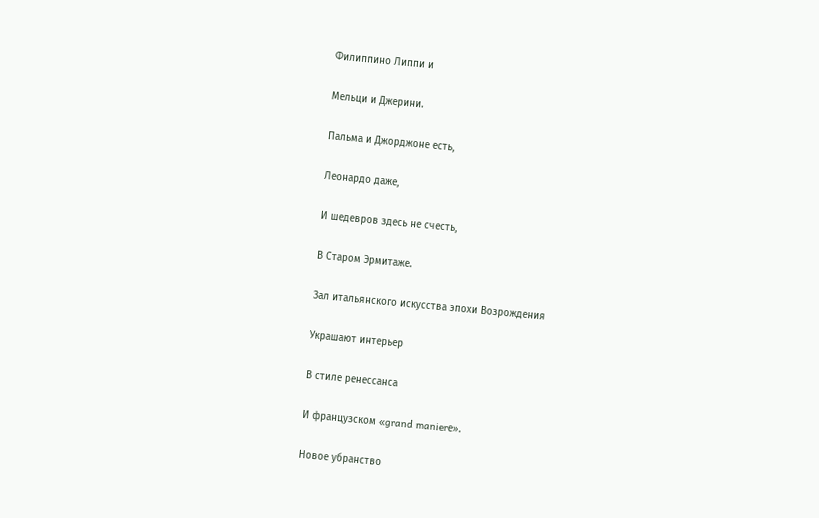Филиппино Липпи и

Мельци и Джерини.

Пальма и Джорджоне есть,

Леонардо даже,

И шедевров здесь не счесть,

В Старом Эрмитаже.

Зал итальянского искусства эпохи Возрождения

Украшают интерьер

В стиле ренессанса

И французском «grand manierе».

Новое убранство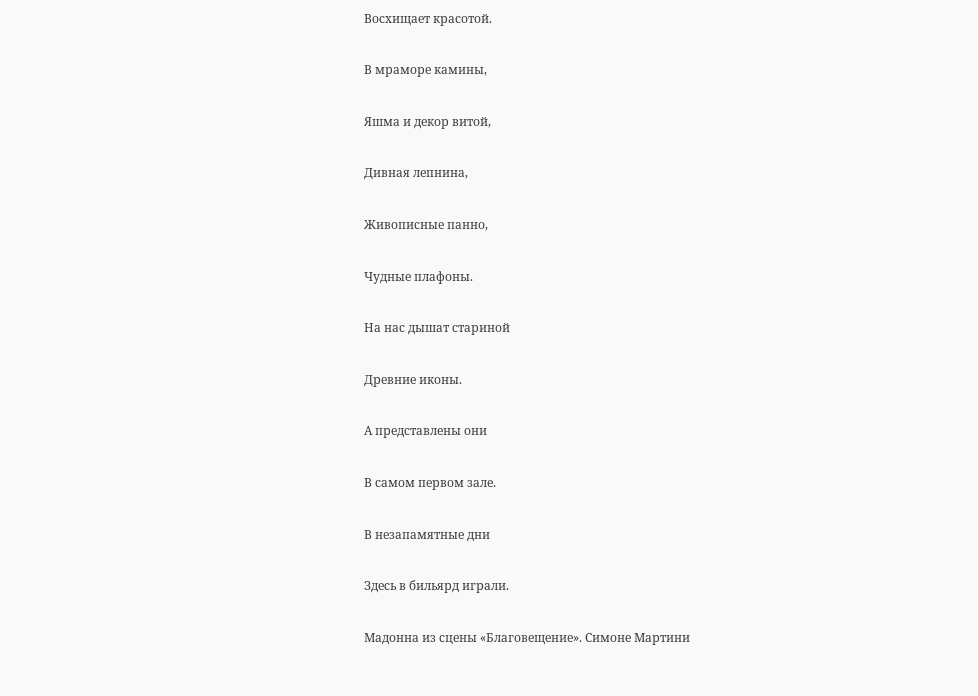Восхищает красотой.

В мраморе камины,

Яшма и декор витой,

Дивная лепнина,

Живописные панно,

Чудные плафоны.

На нас дышат стариной

Древние иконы.

А представлены они

В самом первом зале.

В незапамятные дни

Здесь в бильярд играли.

Мадонна из сцены «Благовещение». Симоне Мартини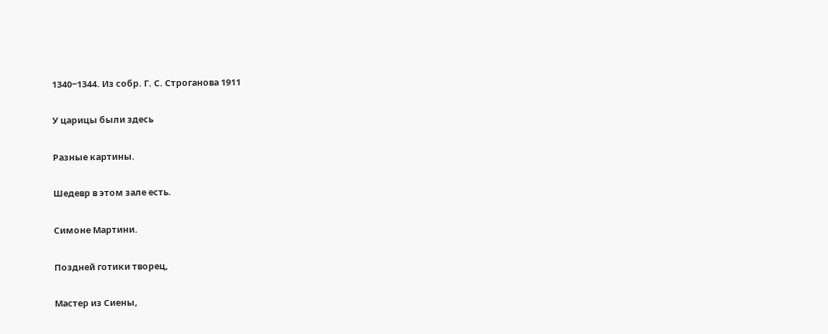1340‒1344. Из собр. Г. С. Строганова 1911

У царицы были здесь

Разные картины.

Шедевр в этом зале есть.

Симоне Мартини.

Поздней готики творец,

Мастер из Сиены,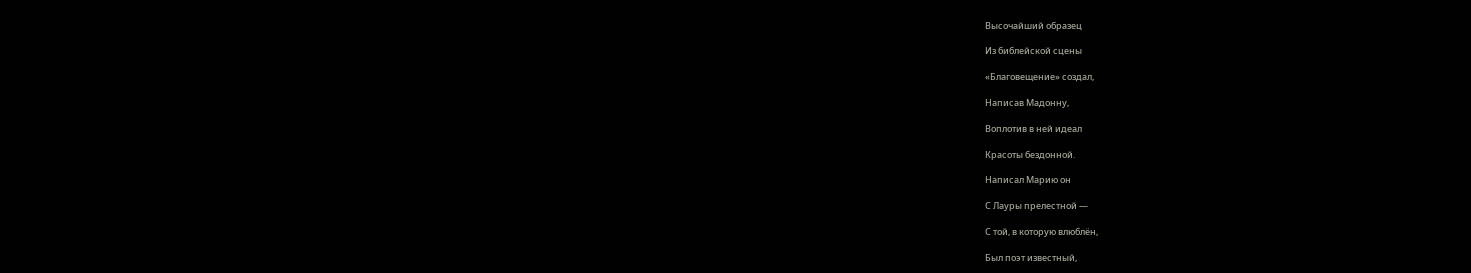Высочайший образец

Из библейской сцены

«Благовещение» создал,

Написав Мадонну,

Воплотив в ней идеал

Красоты бездонной.

Написал Марию он

С Лауры прелестной —

С той, в которую влюблён,

Был поэт известный,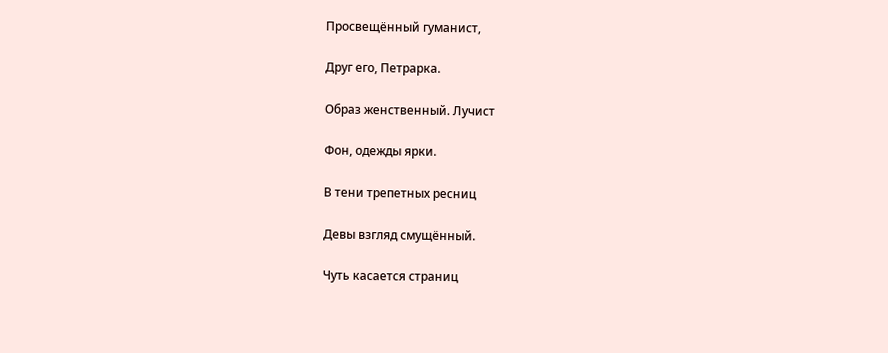Просвещённый гуманист,

Друг его, Петрарка.

Образ женственный. Лучист

Фон, одежды ярки.

В тени трепетных ресниц

Девы взгляд смущённый.

Чуть касается страниц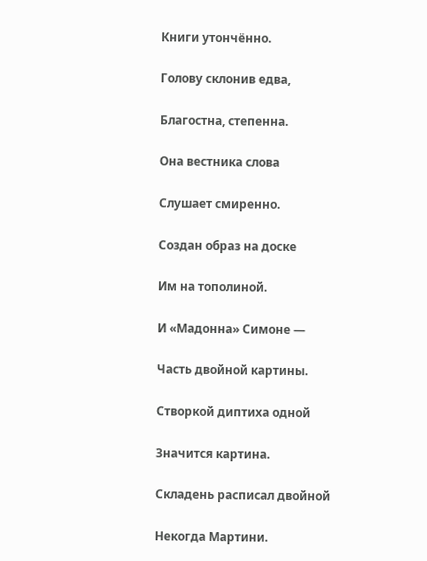Книги утончённо.

Голову склонив едва,

Благостна, степенна.

Она вестника слова

Слушает смиренно.

Создан образ на доске

Им на тополиной.

И «Мадонна» Симоне —

Часть двойной картины.

Створкой диптиха одной

Значится картина.

Складень расписал двойной

Некогда Мартини.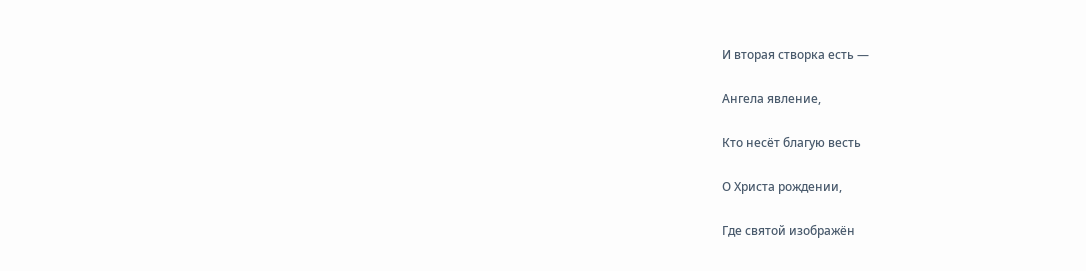И вторая створка есть —

Ангела явление,

Кто несёт благую весть

О Христа рождении,

Где святой изображён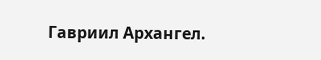Гавриил Архангел.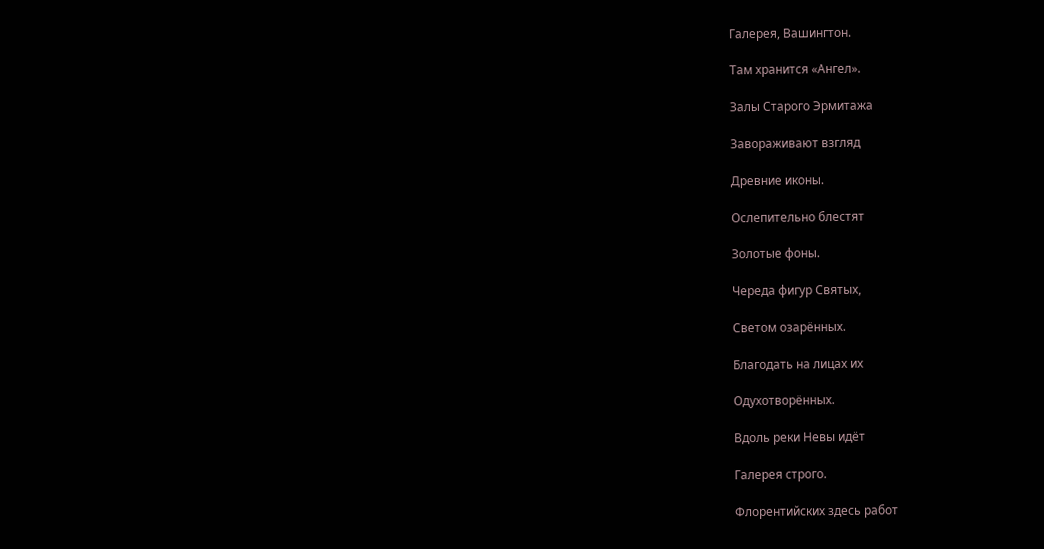Галерея, Вашингтон.

Там хранится «Ангел».

Залы Старого Эрмитажа

Завораживают взгляд

Древние иконы.

Ослепительно блестят

Золотые фоны.

Череда фигур Святых,

Светом озарённых.

Благодать на лицах их

Одухотворённых.

Вдоль реки Невы идёт

Галерея строго.

Флорентийских здесь работ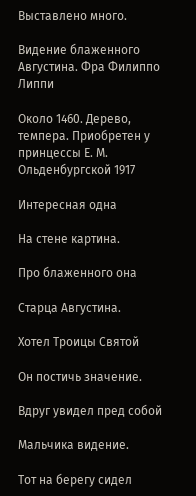Выставлено много.

Видение блаженного Августина. Фра Филиппо Липпи

Около 1460. Дерево, темпера. Приобретен у принцессы Е. М. Ольденбургской 1917

Интересная одна

На стене картина.

Про блаженного она

Старца Августина.

Хотел Троицы Святой

Он постичь значение.

Вдруг увидел пред собой

Мальчика видение.

Тот на берегу сидел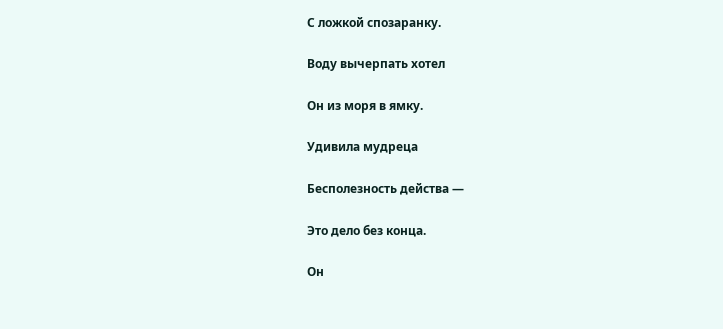С ложкой спозаранку.

Воду вычерпать хотел

Он из моря в ямку.

Удивила мудреца

Бесполезность действа —

Это дело без конца.

Он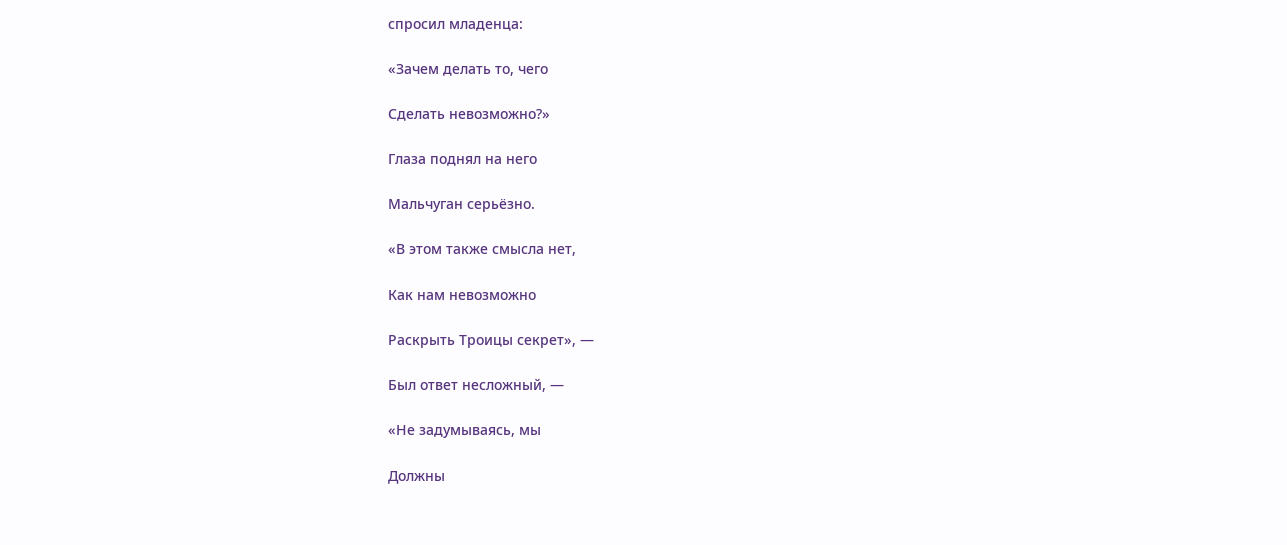спросил младенца:

«Зачем делать то, чего

Сделать невозможно?»

Глаза поднял на него

Мальчуган серьёзно.

«В этом также смысла нет,

Как нам невозможно

Раскрыть Троицы секрет», —

Был ответ несложный, —

«Не задумываясь, мы

Должны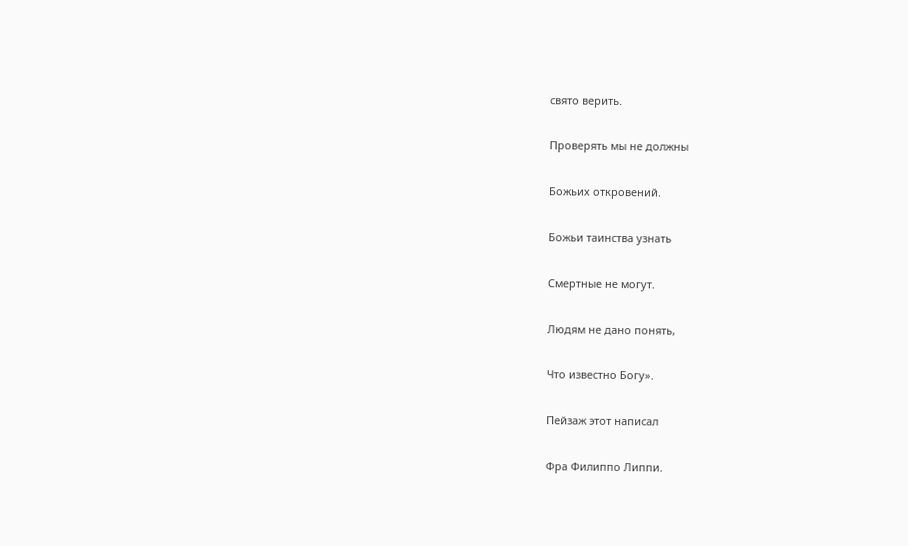свято верить.

Проверять мы не должны

Божьих откровений.

Божьи таинства узнать

Смертные не могут.

Людям не дано понять,

Что известно Богу».

Пейзаж этот написал

Фра Филиппо Липпи.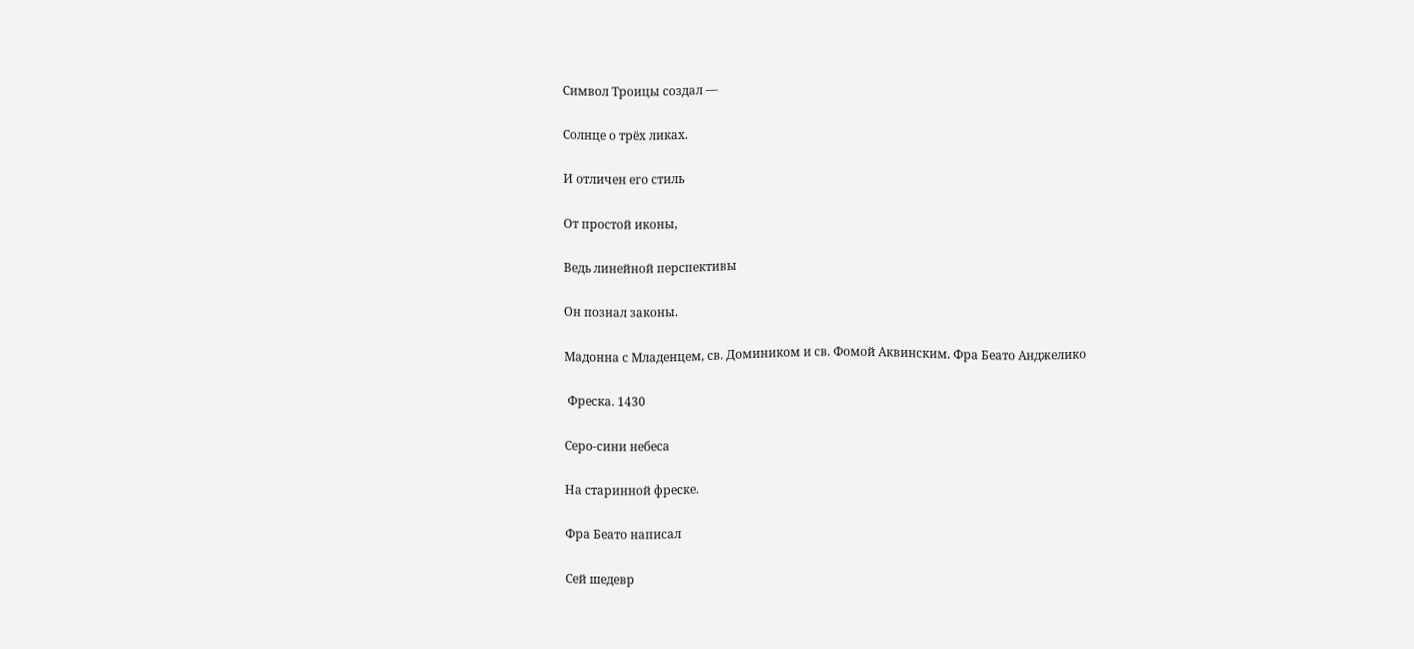Символ Троицы создал —

Солнце о трёх ликах.

И отличен его стиль

От простой иконы,

Ведь линейной перспективы

Он познал законы.

Мадонна с Младенцем, св. Домиником и св. Фомой Аквинским. Фра Беато Анджелико

 Фреска. 1430

Серо-сини небеса

На старинной фреске.

Фра Беато написал

Сей шедевр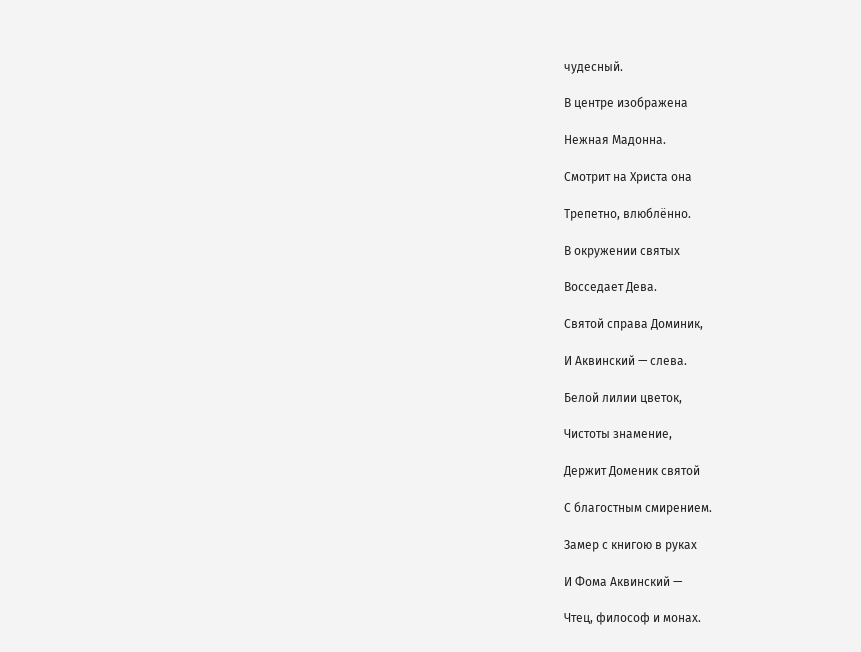чудесный.

В центре изображена

Нежная Мадонна.

Смотрит на Христа она

Трепетно, влюблённо.

В окружении святых

Восседает Дева.

Святой справа Доминик,

И Аквинский — слева.

Белой лилии цветок,

Чистоты знамение,

Держит Доменик святой

С благостным смирением.

Замер с книгою в руках

И Фома Аквинский —

Чтец, философ и монах.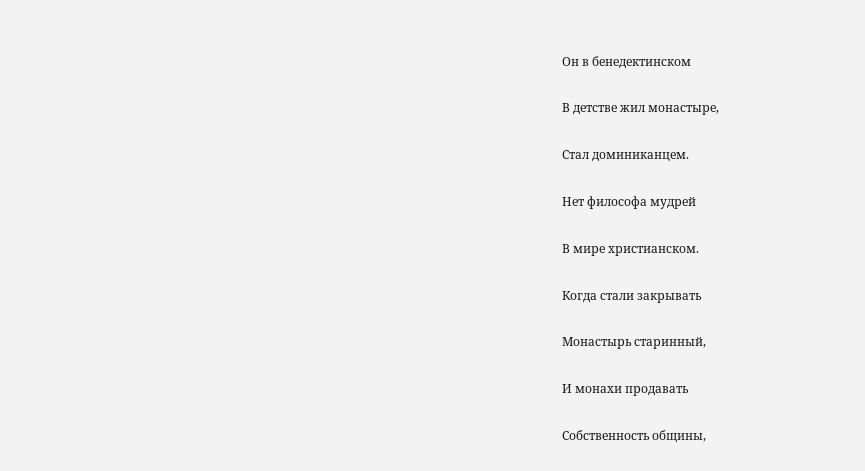Он в бенедектинском

В детстве жил монастыре,

Стал доминиканцем.

Нет философа мудрей

В мире христианском.

Когда стали закрывать

Монастырь старинный,

И монахи продавать

Собственность общины,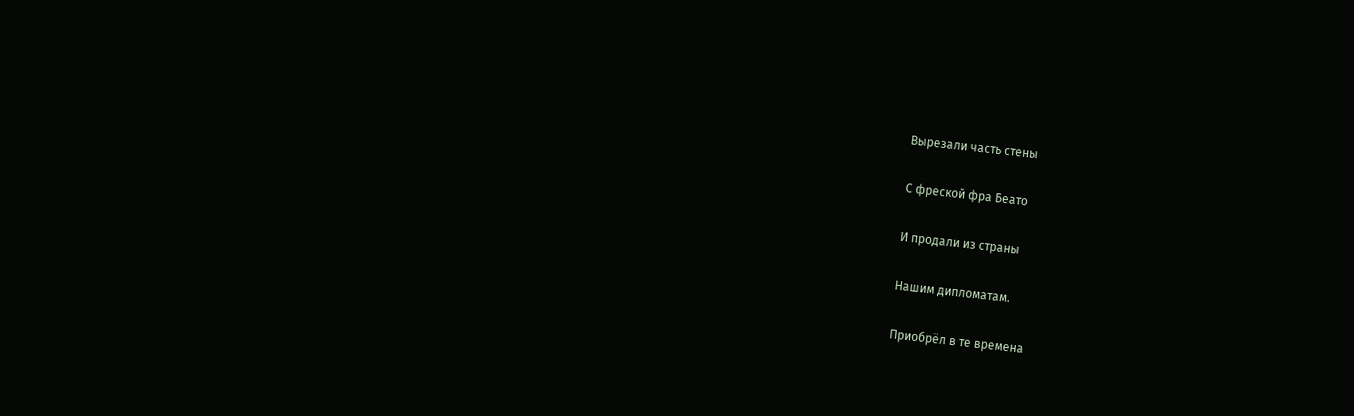Вырезали часть стены

С фреской фра Беато

И продали из страны

Нашим дипломатам.

Приобрёл в те времена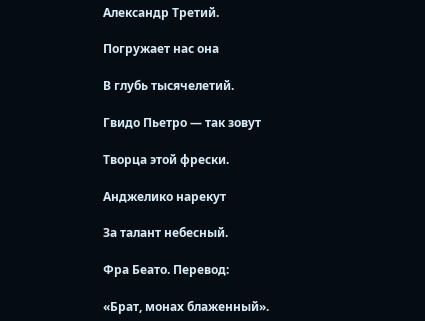Александр Третий.

Погружает нас она

В глубь тысячелетий.

Гвидо Пьетро — так зовут

Творца этой фрески.

Анджелико нарекут

За талант небесный.

Фра Беато. Перевод:

«Брат, монах блаженный».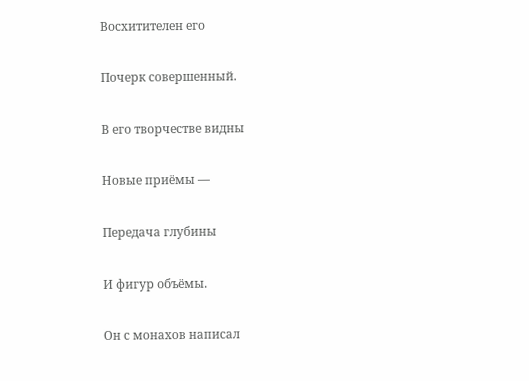Восхитителен его

Почерк совершенный.

В его творчестве видны

Новые приёмы —

Передача глубины

И фигур объёмы.

Он с монахов написал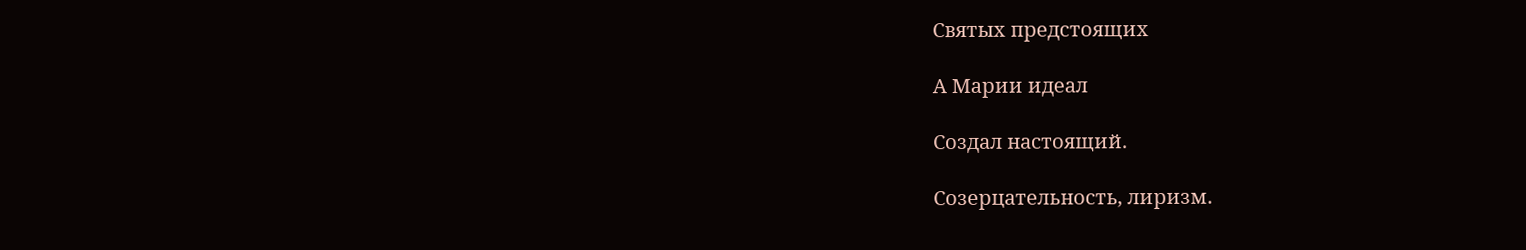Святых предстоящих

А Марии идеал

Создал настоящий.

Созерцательность, лиризм.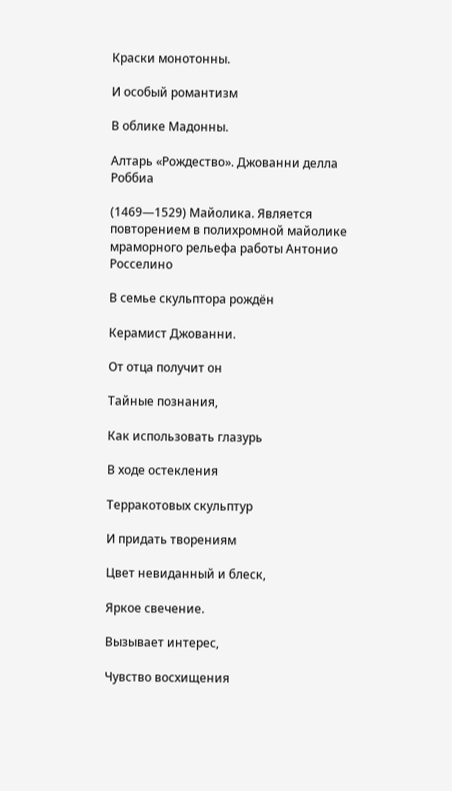Краски монотонны.

И особый романтизм

В облике Мадонны.

Алтарь «Рождество». Джованни делла Роббиа

(1469—1529) Майолика. Является повторением в полихромной майолике мраморного рельефа работы Антонио Росселино

В семье скульптора рождён

Керамист Джованни.

От отца получит он

Тайные познания,

Как использовать глазурь

В ходе остекления

Терракотовых скульптур

И придать творениям

Цвет невиданный и блеск,

Яркое свечение.

Вызывает интерес,

Чувство восхищения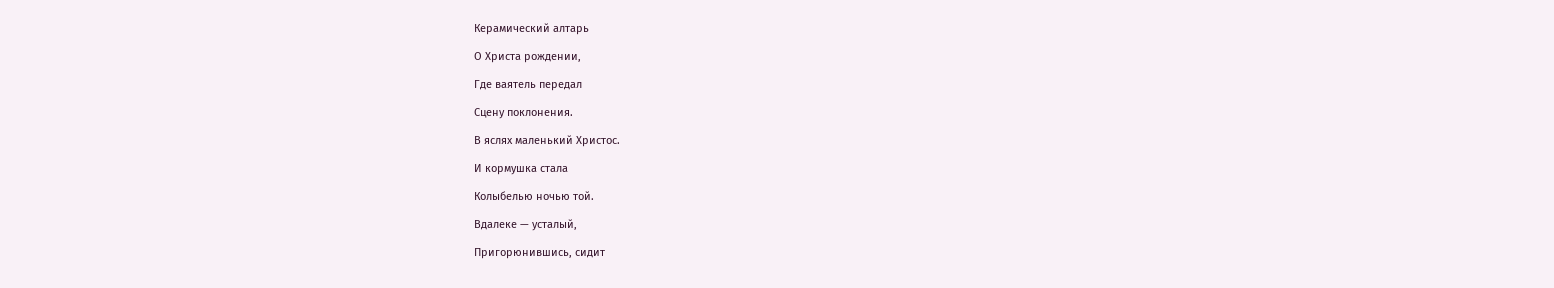Керамический алтарь

О Христа рождении,

Где ваятель передал

Сцену поклонения.

В яслях маленький Христос.

И кормушка стала

Колыбелью ночью той.

Вдалеке — усталый,

Пригорюнившись, сидит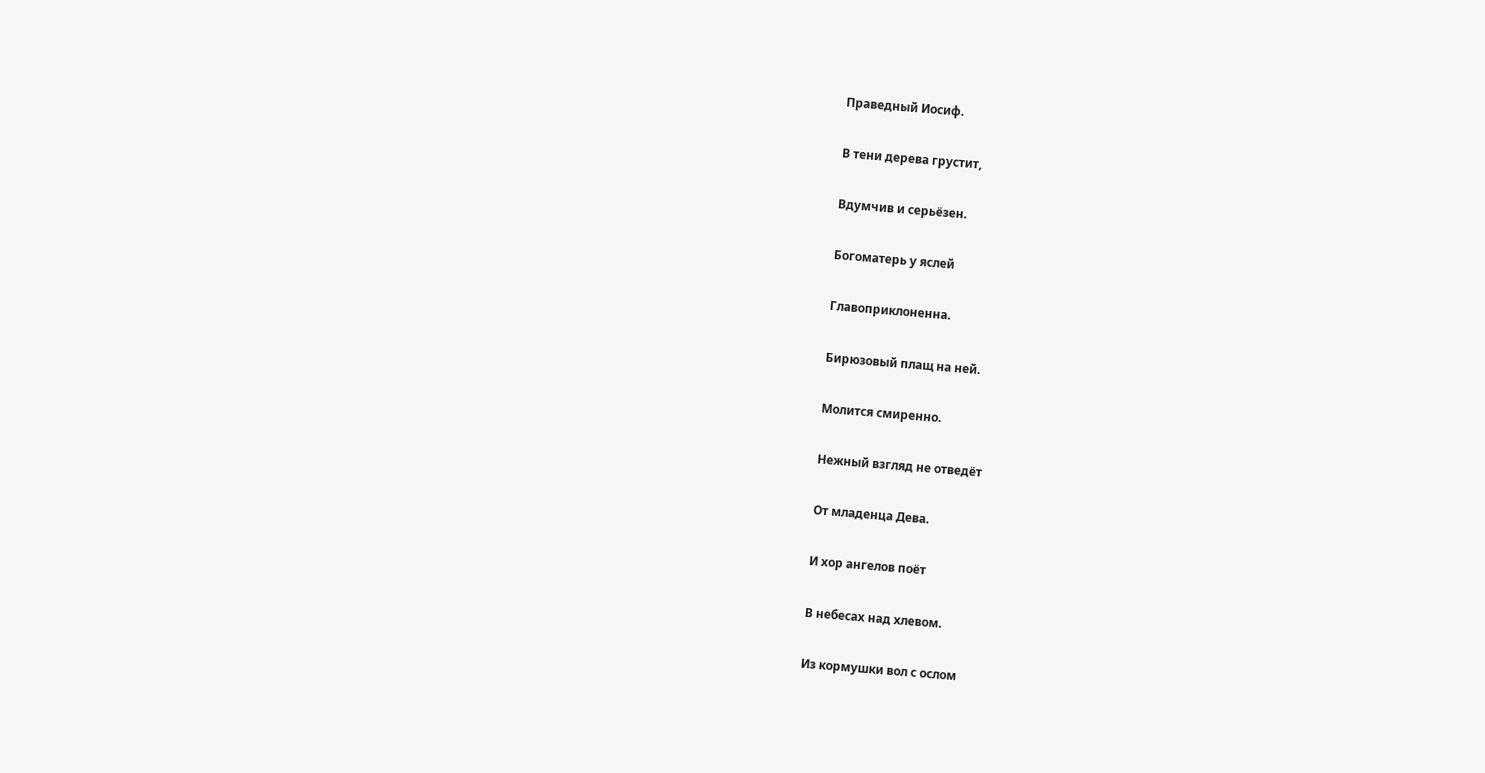Праведный Иосиф.

В тени дерева грустит,

Вдумчив и серьёзен.

Богоматерь у яслей

Главоприклоненна.

Бирюзовый плащ на ней.

Молится смиренно.

Нежный взгляд не отведёт

От младенца Дева.

И хор ангелов поёт

В небесах над хлевом.

Из кормушки вол с ослом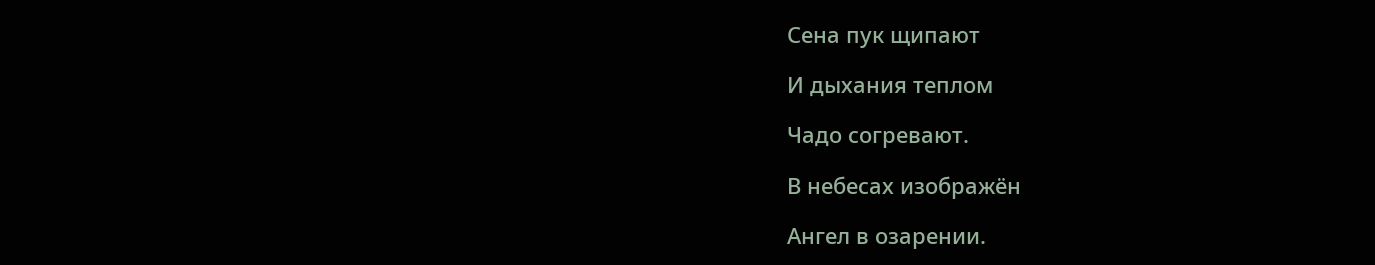Сена пук щипают

И дыхания теплом

Чадо согревают.

В небесах изображён

Ангел в озарении.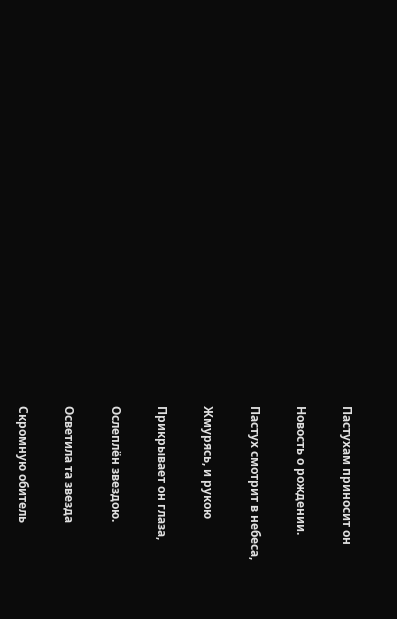Пастухам приносит он

Новость о рождении.

Пастух смотрит в небеса,

Жмурясь, и рукою

Прикрывает он глаза,

Ослеплён звездою.

Осветила та звезда

Скромную обитель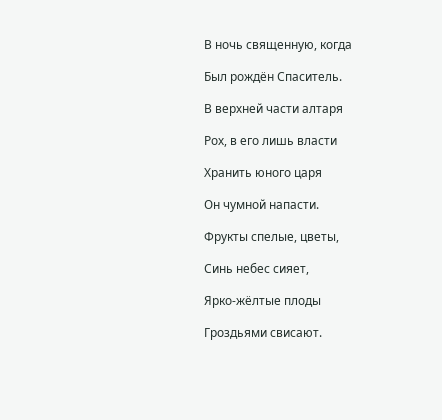В ночь священную, когда

Был рождён Спаситель.

В верхней части алтаря

Рох, в его лишь власти

Хранить юного царя

Он чумной напасти.

Фрукты спелые, цветы,

Синь небес сияет,

Ярко-жёлтые плоды

Гроздьями свисают.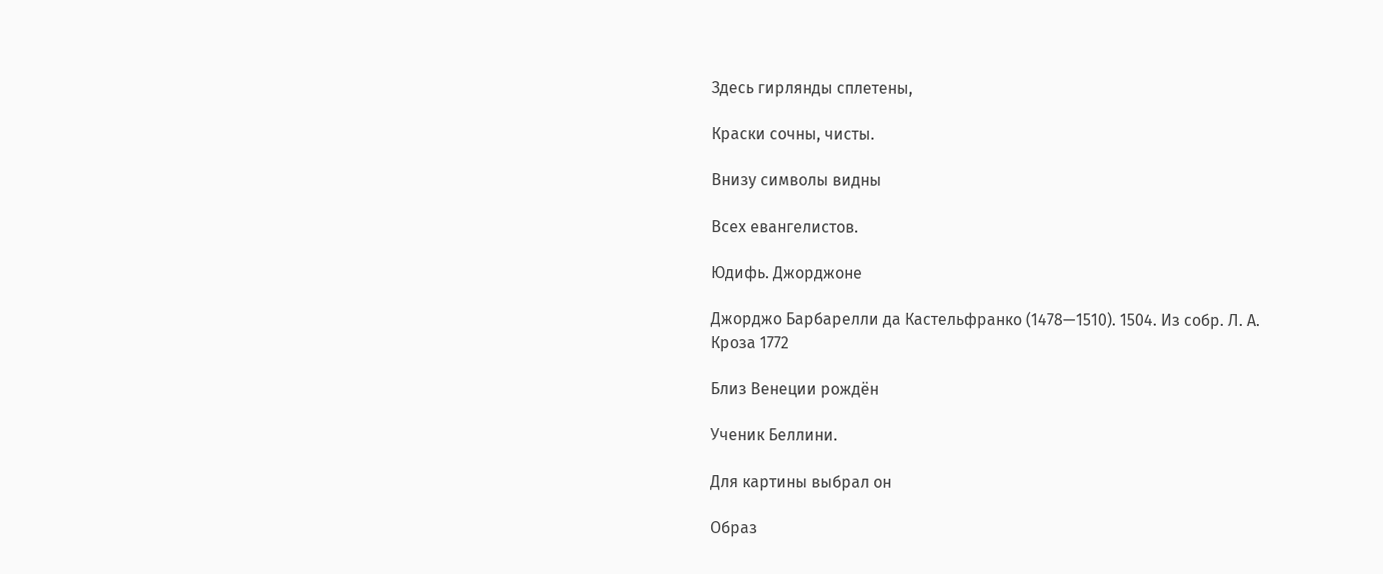Здесь гирлянды сплетены,

Краски сочны, чисты.

Внизу символы видны

Всех евангелистов.

Юдифь. Джорджоне

Джорджо Барбарелли да Кастельфранко (1478—1510). 1504. Из собр. Л. А. Кроза 1772

Близ Венеции рождён

Ученик Беллини.

Для картины выбрал он

Образ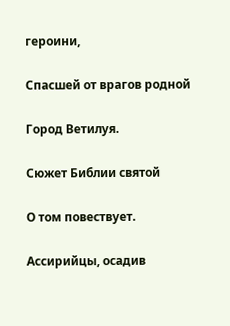героини,

Спасшей от врагов родной

Город Ветилуя.

Сюжет Библии святой

О том повествует.

Ассирийцы, осадив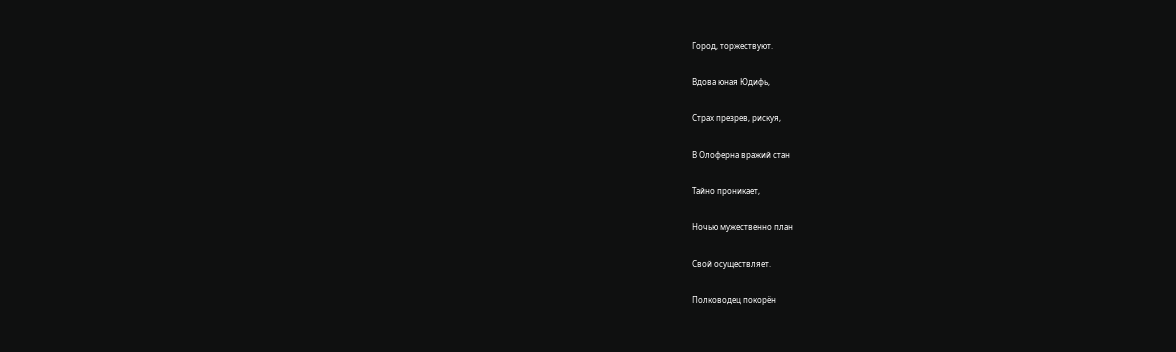Город, торжествуют.

Вдова юная Юдифь,

Страх презрев, рискуя,

В Олоферна вражий стан

Тайно проникает,

Ночью мужественно план

Свой осуществляет.

Полководец покорён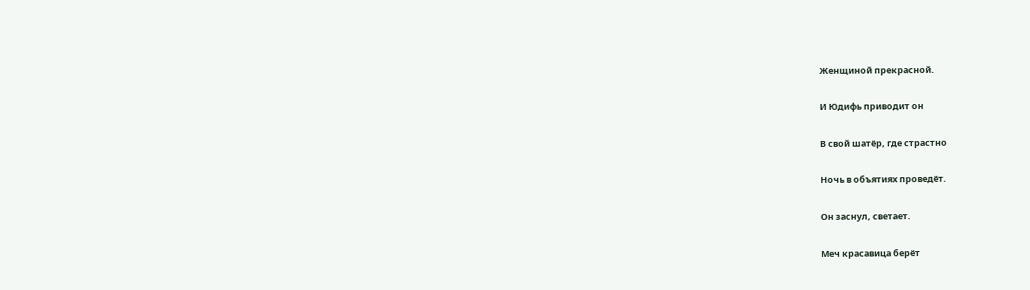Женщиной прекрасной.

И Юдифь приводит он

В свой шатёр, где страстно

Ночь в объятиях проведёт.

Он заснул, светает.

Меч красавица берёт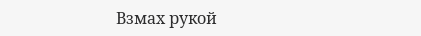Взмах рукой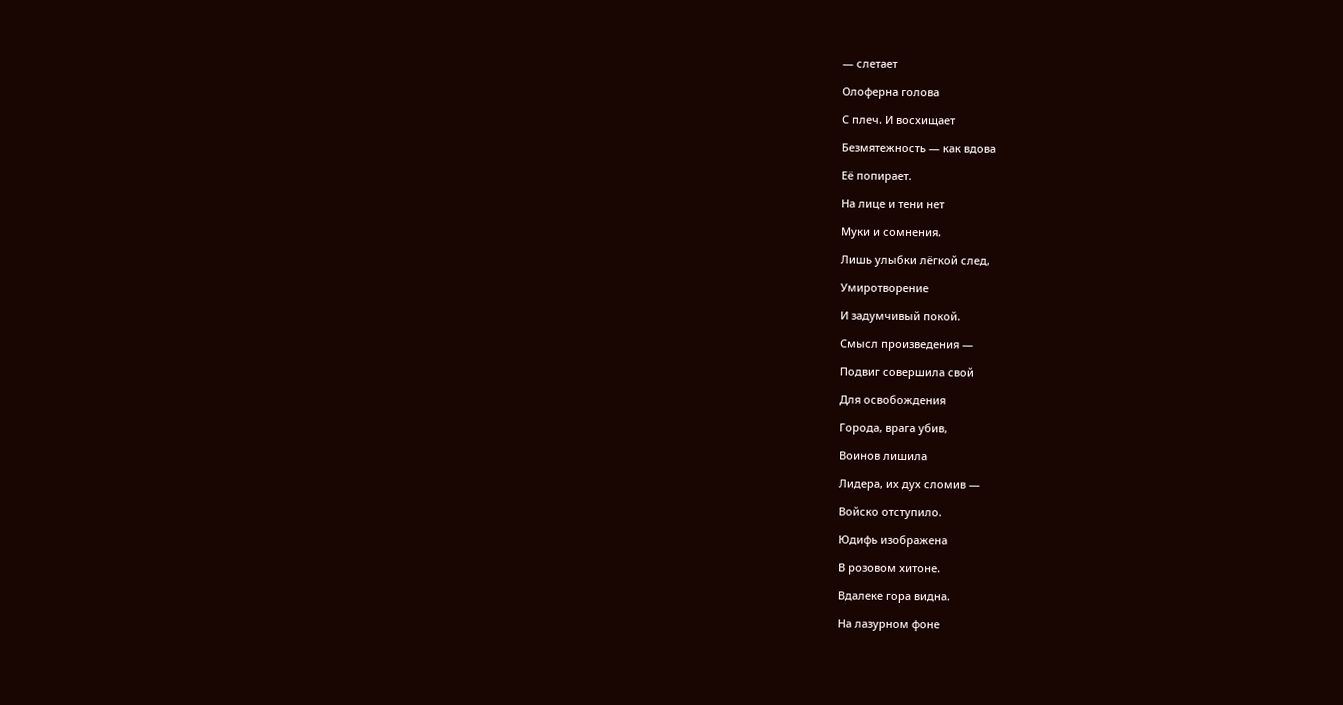— слетает

Олоферна голова

С плеч. И восхищает

Безмятежность — как вдова

Её попирает.

На лице и тени нет

Муки и сомнения.

Лишь улыбки лёгкой след,

Умиротворение

И задумчивый покой.

Смысл произведения —

Подвиг совершила свой

Для освобождения

Города, врага убив,

Воинов лишила

Лидера, их дух сломив —

Войско отступило.

Юдифь изображена

В розовом хитоне.

Вдалеке гора видна.

На лазурном фоне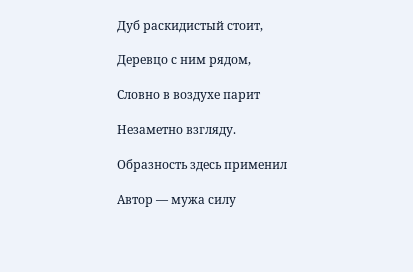Дуб раскидистый стоит,

Деревцо с ним рядом,

Словно в воздухе парит

Незаметно взгляду.

Образность здесь применил

Автор — мужа силу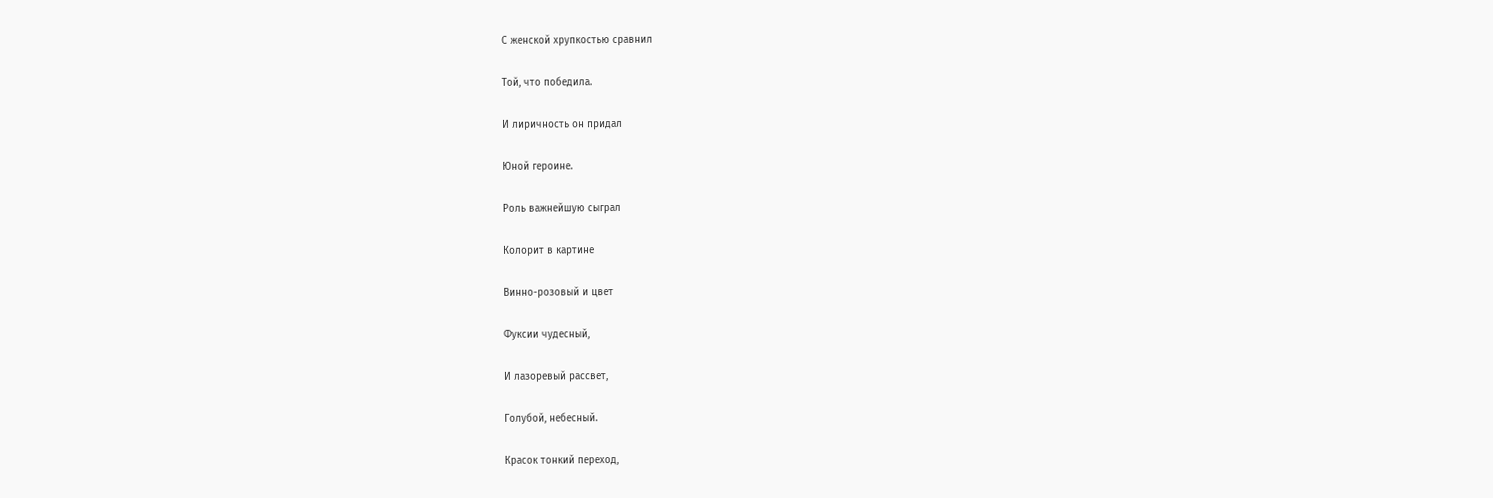С женской хрупкостью сравнил

Той, что победила.

И лиричность он придал

Юной героине.

Роль важнейшую сыграл

Колорит в картине

Винно-розовый и цвет

Фуксии чудесный,

И лазоревый рассвет,

Голубой, небесный.

Красок тонкий переход,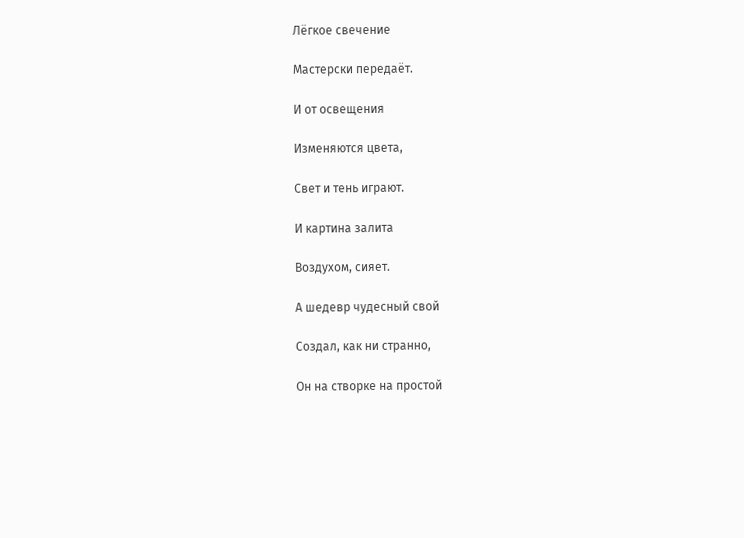Лёгкое свечение

Мастерски передаёт.

И от освещения

Изменяются цвета,

Свет и тень играют.

И картина залита

Воздухом, сияет.

А шедевр чудесный свой

Создал, как ни странно,

Он на створке на простой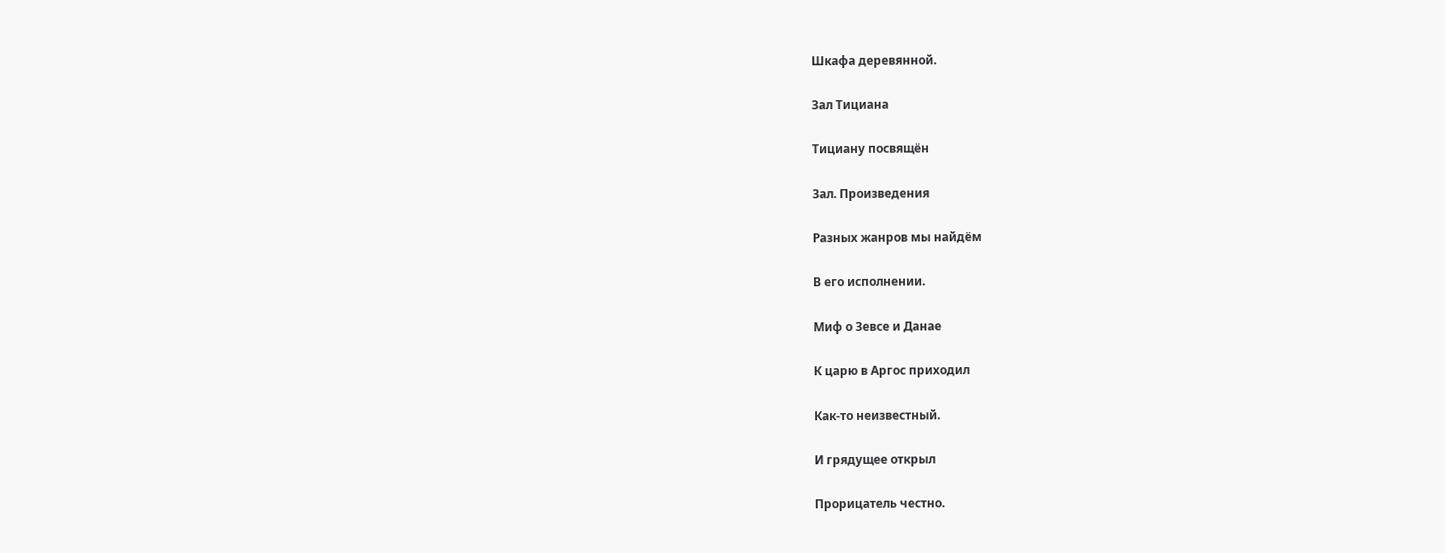Шкафа деревянной.

Зал Тициана

Тициану посвящён

Зал. Произведения

Разных жанров мы найдём

В его исполнении.

Миф о Зевсе и Данае

К царю в Аргос приходил

Как-то неизвестный.

И грядущее открыл

Прорицатель честно.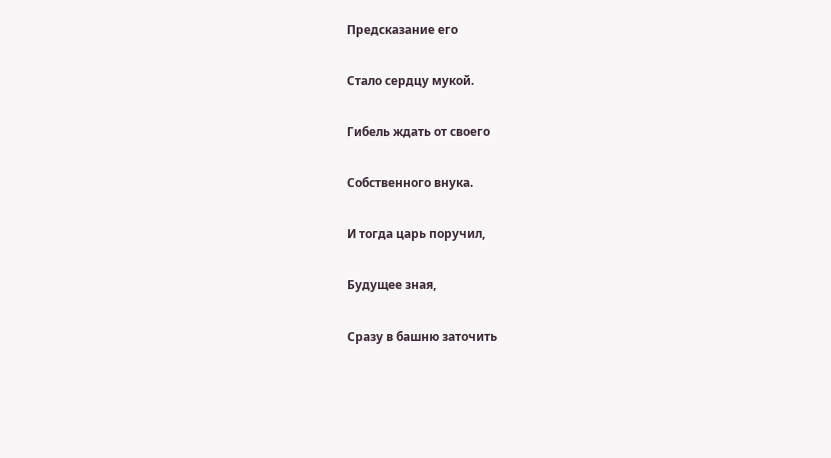Предсказание его

Стало сердцу мукой.

Гибель ждать от своего

Собственного внука.

И тогда царь поручил,

Будущее зная,

Сразу в башню заточить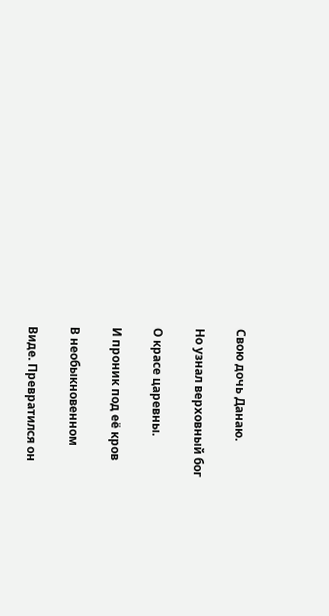Свою дочь Данаю.

Но узнал верховный бог

О красе царевны.

И проник под её кров

В необыкновенном

Виде. Превратился он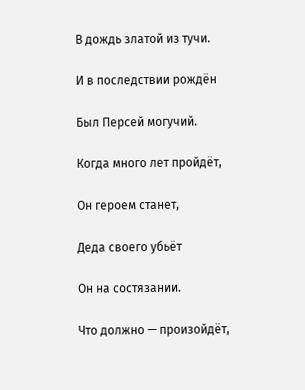В дождь златой из тучи.

И в последствии рождён

Был Персей могучий.

Когда много лет пройдёт,

Он героем станет,

Деда своего убьёт

Он на состязании.

Что должно — произойдёт,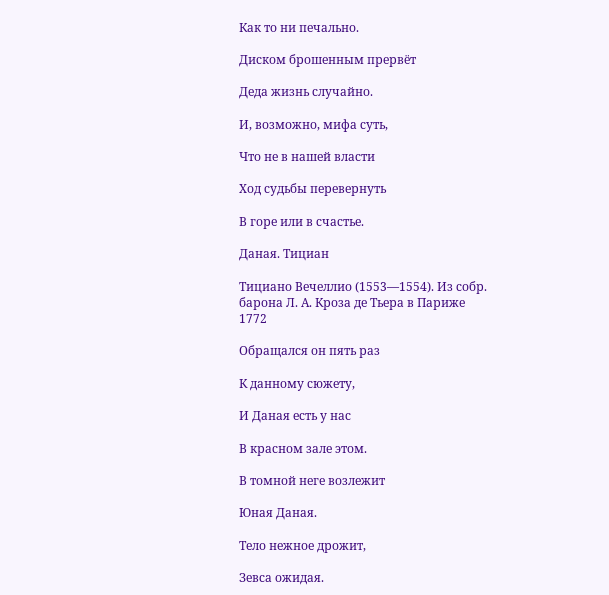Как то ни печально.

Диском брошенным прервёт

Деда жизнь случайно.

И, возможно, мифа суть,

Что не в нашей власти

Ход судьбы перевернуть

В горе или в счастье.

Даная. Тициан

Тициано Вечеллио (1553—1554). Из собр. барона Л. А. Кроза де Тьера в Париже 1772

Обращался он пять раз

К данному сюжету,

И Даная есть у нас

В красном зале этом.

В томной неге возлежит

Юная Даная.

Тело нежное дрожит,

Зевса ожидая.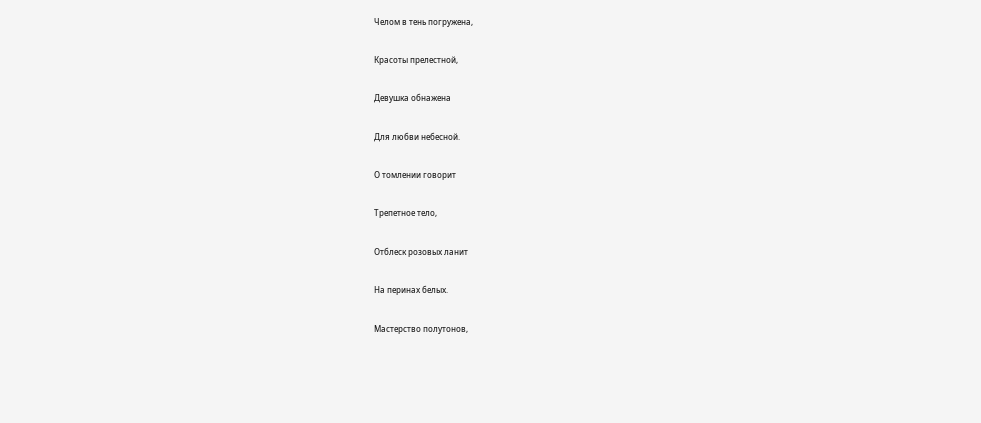Челом в тень погружена,

Красоты прелестной,

Девушка обнажена

Для любви небесной.

О томлении говорит

Трепетное тело,

Отблеск розовых ланит

На перинах белых.

Мастерство полутонов,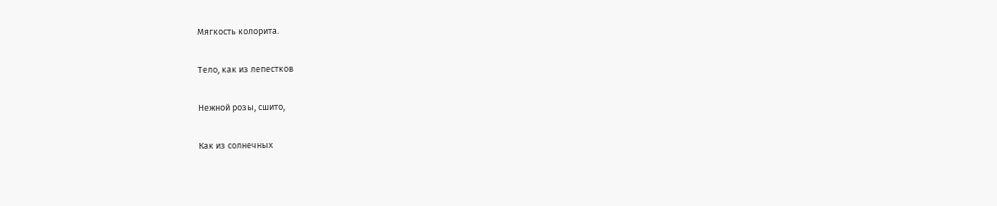Мягкость колорита.

Тело, как из лепестков

Нежной розы, сшито,

Как из солнечных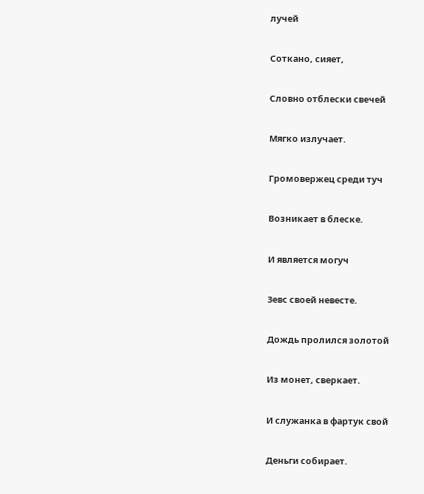лучей

Соткано, сияет,

Словно отблески свечей

Мягко излучает.

Громовержец среди туч

Возникает в блеске.

И является могуч

Зевс своей невесте.

Дождь пролился золотой

Из монет, сверкает.

И служанка в фартук свой

Деньги собирает.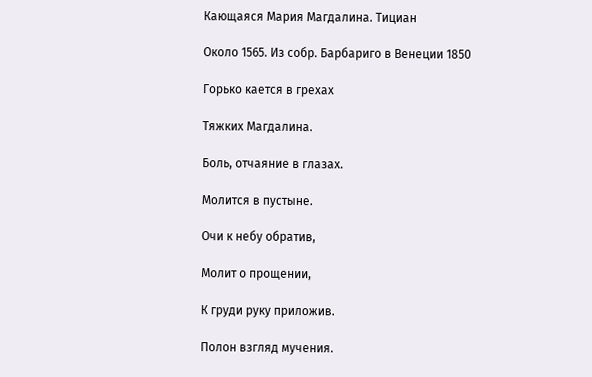Кающаяся Мария Магдалина. Тициан

Около 1565. Из собр. Барбариго в Венеции 1850

Горько кается в грехах

Тяжких Магдалина.

Боль, отчаяние в глазах.

Молится в пустыне.

Очи к небу обратив,

Молит о прощении,

К груди руку приложив.

Полон взгляд мучения.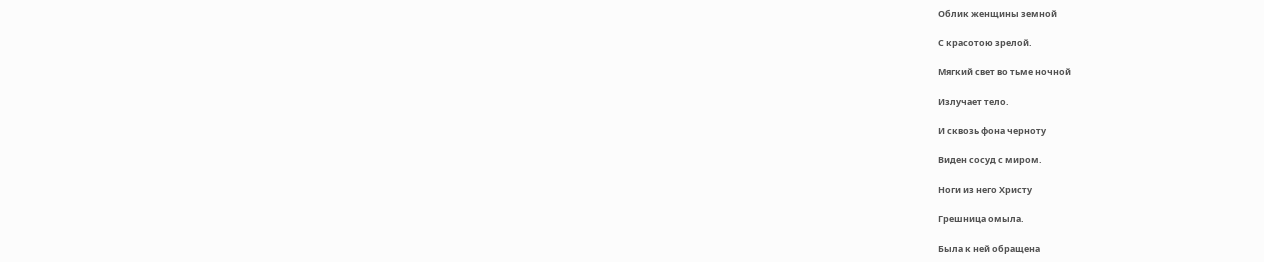Облик женщины земной

С красотою зрелой.

Мягкий свет во тьме ночной

Излучает тело.

И сквозь фона черноту

Виден сосуд с миром.

Ноги из него Христу

Грешница омыла.

Была к ней обращена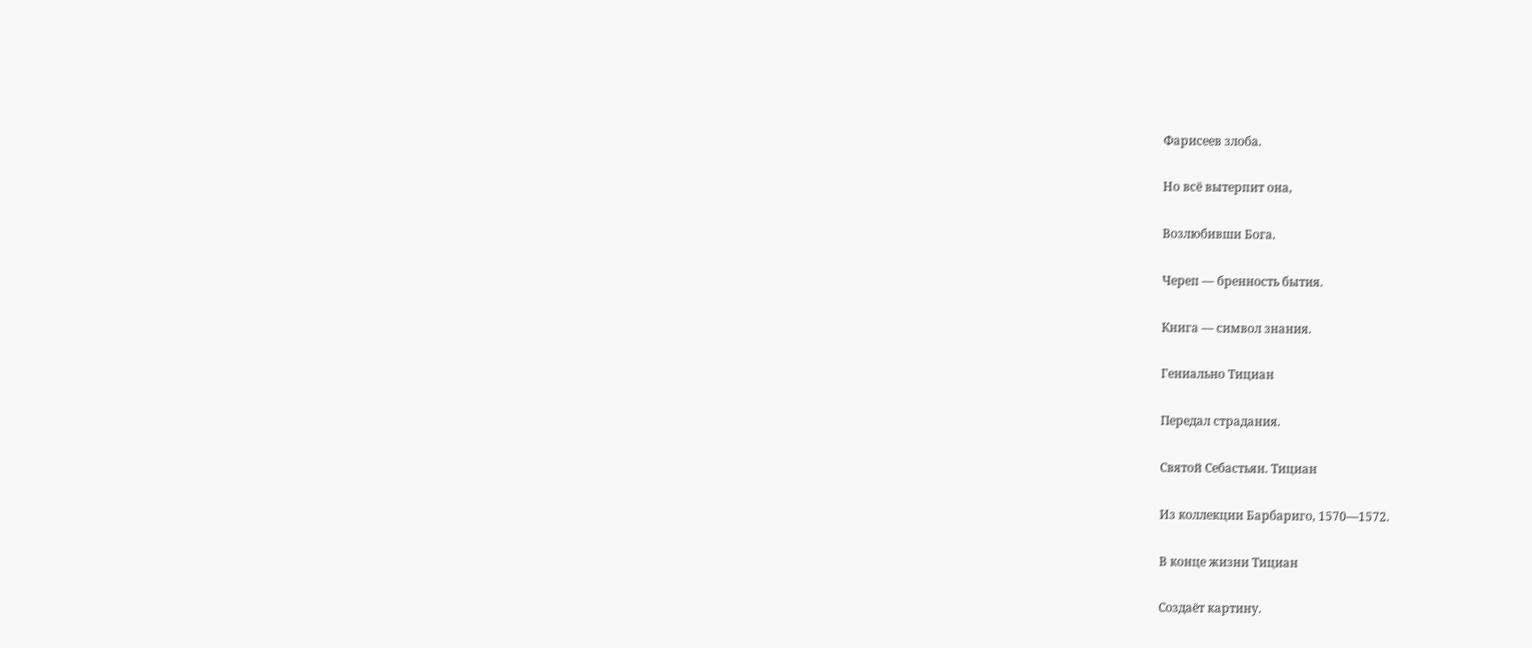Фарисеев злоба.

Но всё вытерпит она,

Возлюбивши Бога.

Череп — бренность бытия.

Книга — символ знания.

Гениально Тициан

Передал страдания.

Святой Себастьян. Тициан

Из коллекции Барбариго, 1570—1572.

В конце жизни Тициан

Создаёт картину.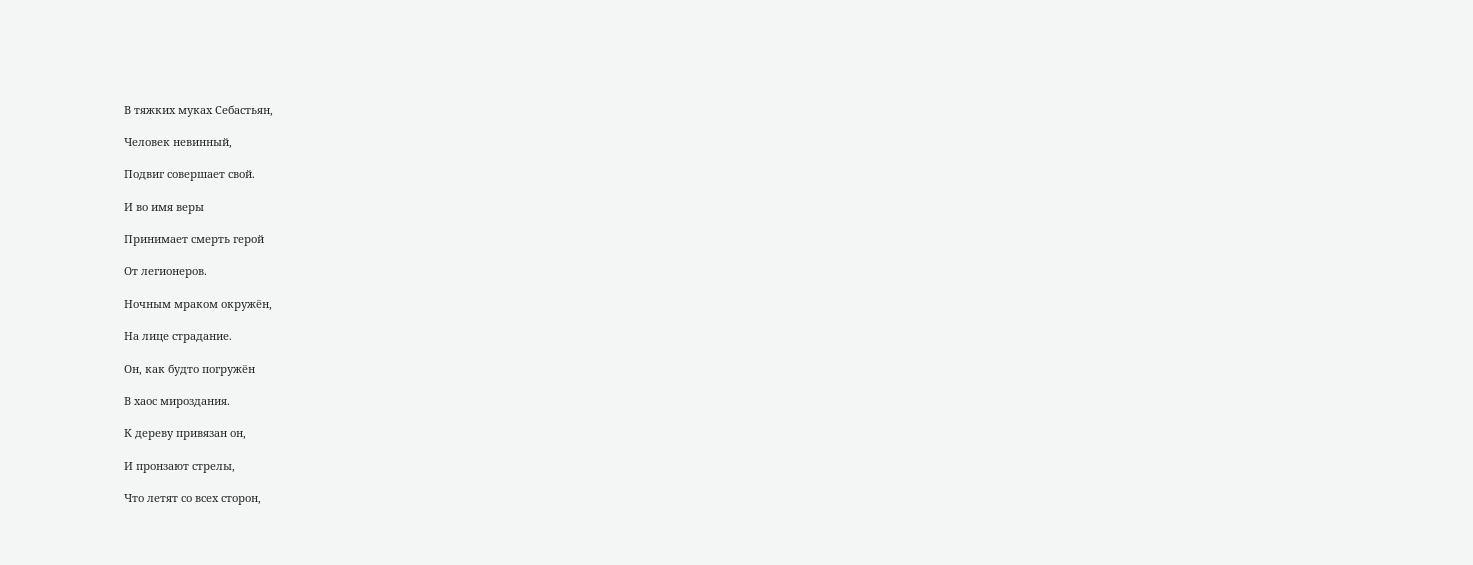В тяжких муках Себастьян,

Человек невинный,

Подвиг совершает свой.

И во имя веры

Принимает смерть герой

От легионеров.

Ночным мраком окружён,

На лице страдание.

Он, как будто погружён

В хаос мироздания.

К дереву привязан он,

И пронзают стрелы,

Что летят со всех сторон,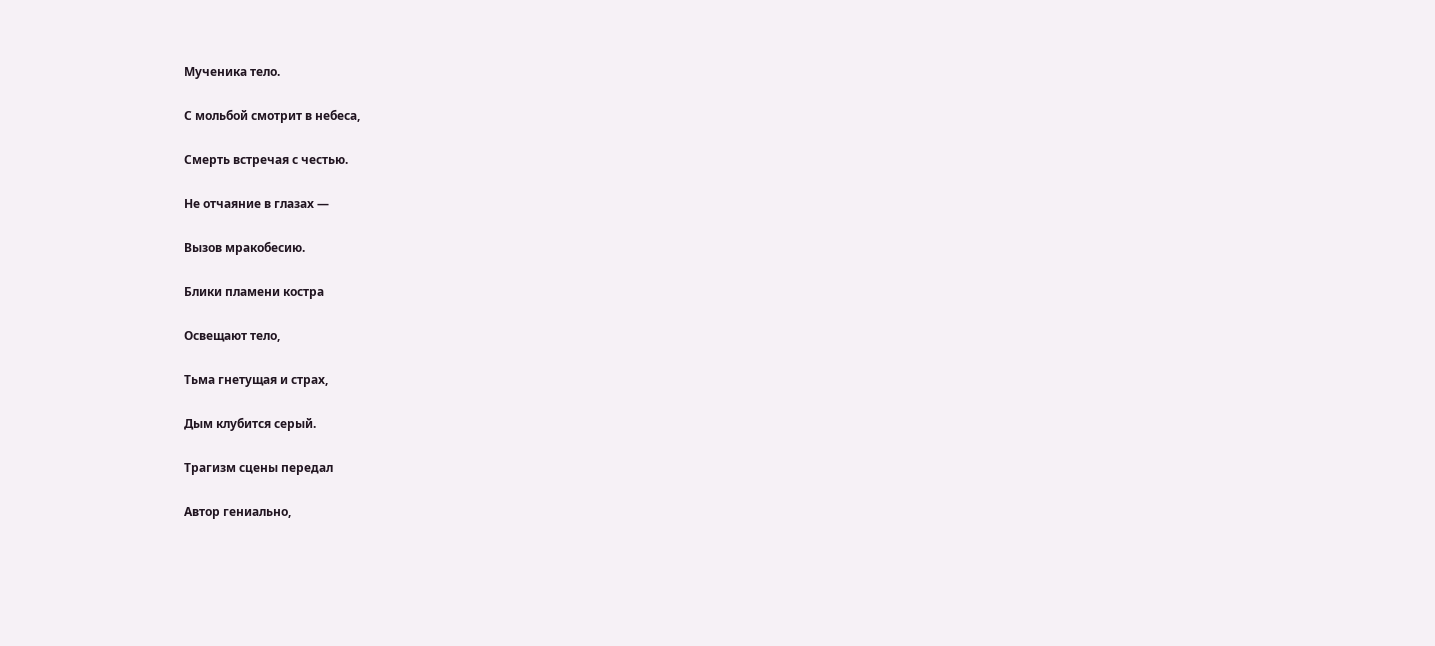Мученика тело.

С мольбой смотрит в небеса,

Смерть встречая с честью.

Не отчаяние в глазах —

Вызов мракобесию.

Блики пламени костра

Освещают тело,

Тьма гнетущая и страх,

Дым клубится серый.

Трагизм сцены передал

Автор гениально,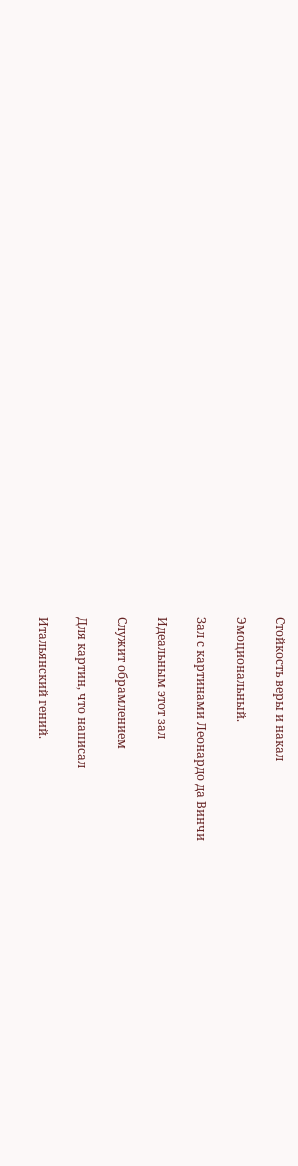Стойкость веры и накал

Эмоциональный.

Зал с картинами Леонардо да Винчи

Идеальным этот зал

Служит обрамлением

Для картин, что написал

Итальянский гений.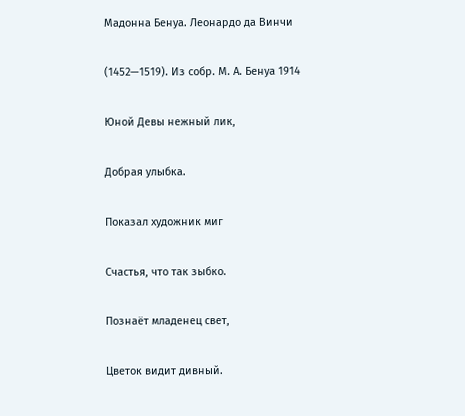Мадонна Бенуа. Леонардо да Винчи

(1452—1519). Из собр. М. А. Бенуа 1914

Юной Девы нежный лик,

Добрая улыбка.

Показал художник миг

Счастья, что так зыбко.

Познаёт младенец свет,

Цветок видит дивный.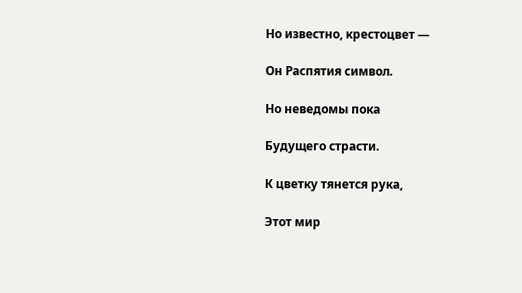Но известно, крестоцвет —

Он Распятия символ.

Но неведомы пока

Будущего страсти.

К цветку тянется рука,

Этот мир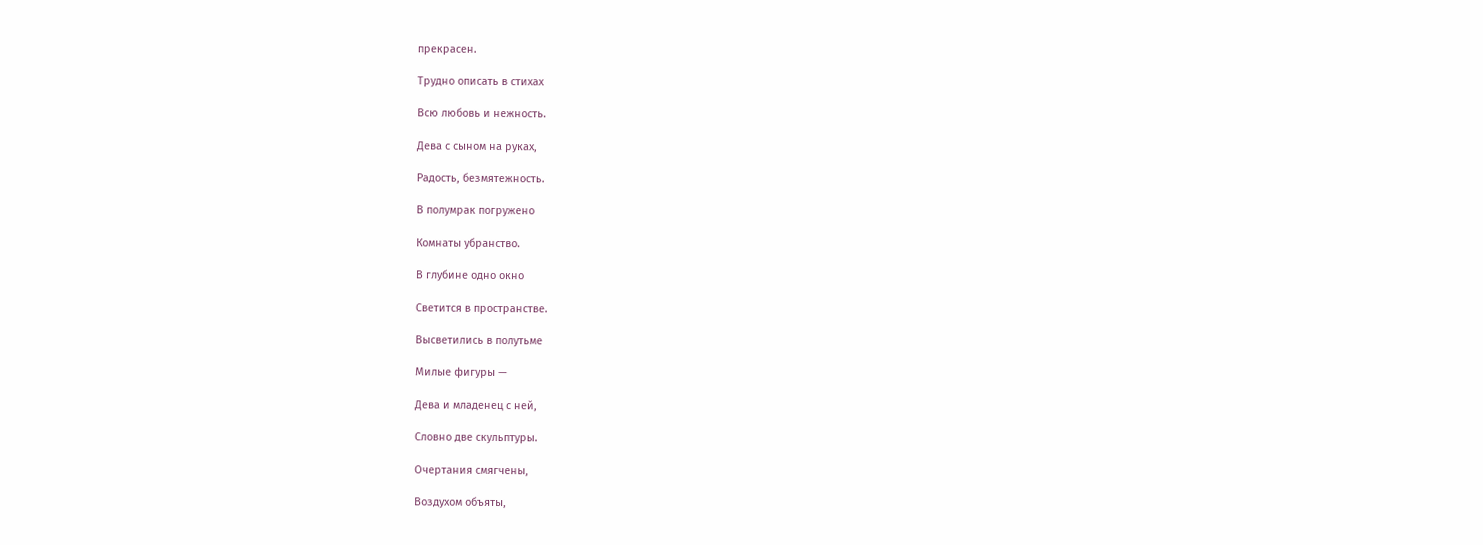прекрасен.

Трудно описать в стихах

Всю любовь и нежность.

Дева с сыном на руках,

Радость, безмятежность.

В полумрак погружено

Комнаты убранство.

В глубине одно окно

Светится в пространстве.

Высветились в полутьме

Милые фигуры —

Дева и младенец с ней,

Словно две скульптуры.

Очертания смягчены,

Воздухом объяты,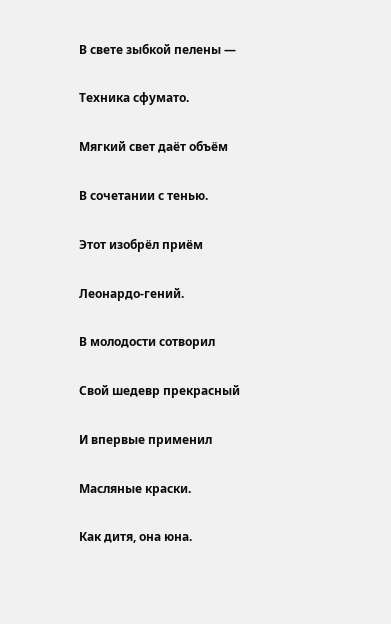В свете зыбкой пелены —

Техника сфумато.

Мягкий свет даёт объём

В сочетании с тенью.

Этот изобрёл приём

Леонардо-гений.

В молодости сотворил

Свой шедевр прекрасный

И впервые применил

Масляные краски.

Как дитя, она юна.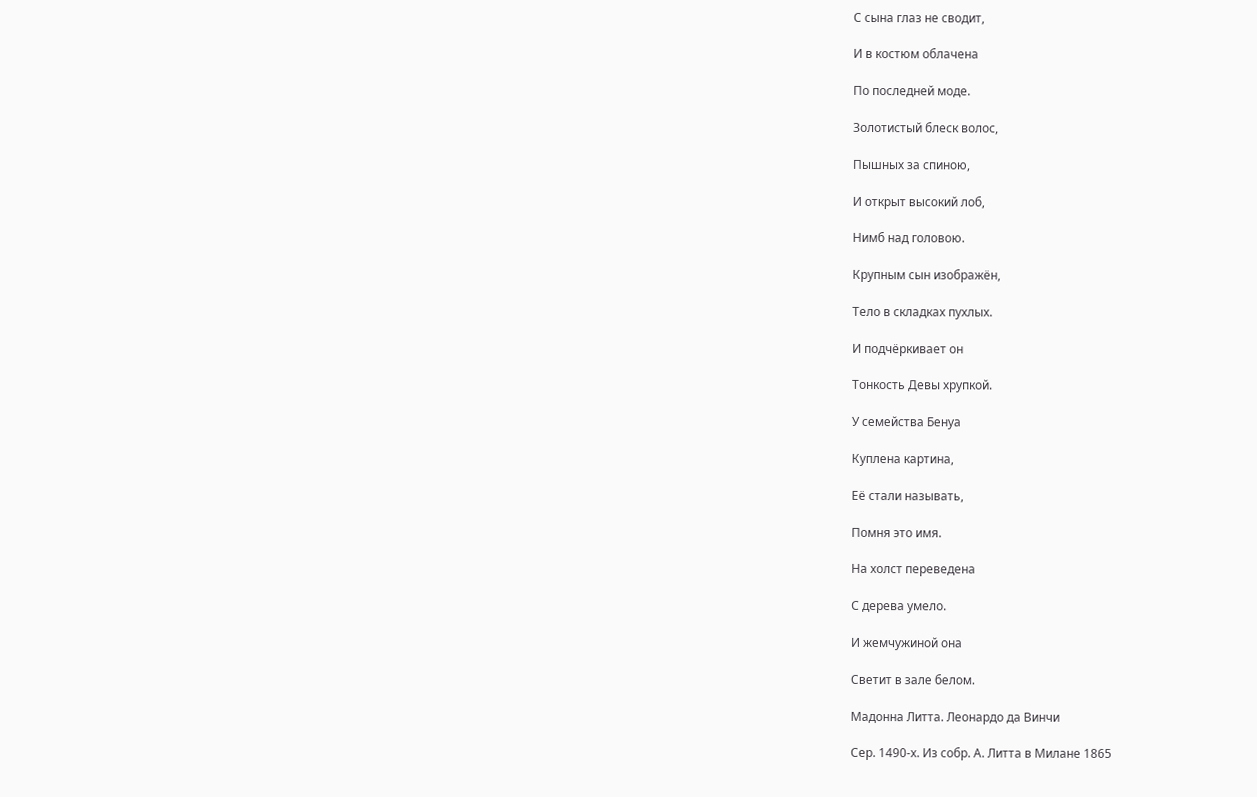С сына глаз не сводит,

И в костюм облачена

По последней моде.

Золотистый блеск волос,

Пышных за спиною,

И открыт высокий лоб,

Нимб над головою.

Крупным сын изображён,

Тело в складках пухлых.

И подчёркивает он

Тонкость Девы хрупкой.

У семейства Бенуа

Куплена картина,

Её стали называть,

Помня это имя.

На холст переведена

С дерева умело.

И жемчужиной она

Светит в зале белом.

Мадонна Литта. Леонардо да Винчи

Сер. 1490-х. Из собр. А. Литта в Милане 1865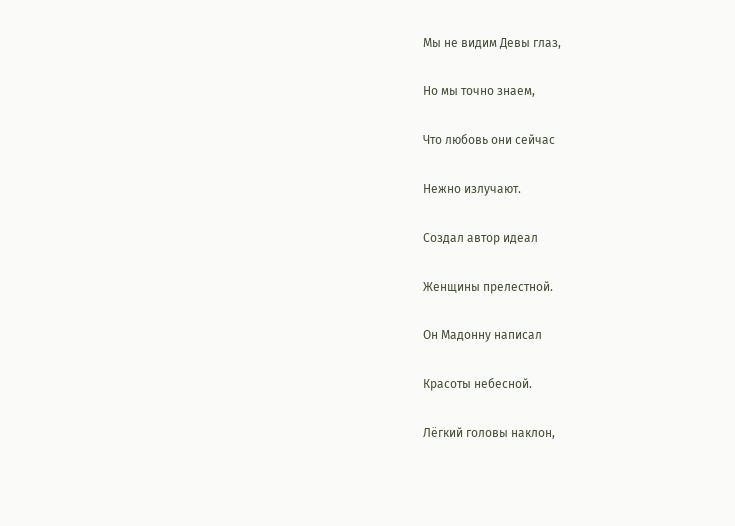Мы не видим Девы глаз,

Но мы точно знаем,

Что любовь они сейчас

Нежно излучают.

Создал автор идеал

Женщины прелестной.

Он Мадонну написал

Красоты небесной.

Лёгкий головы наклон,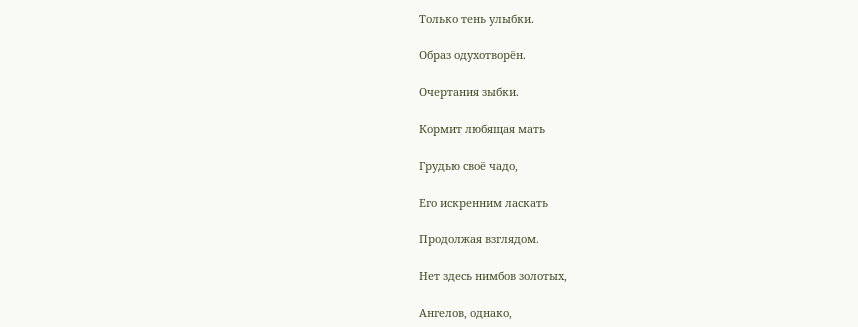Только тень улыбки.

Образ одухотворён.

Очертания зыбки.

Кормит любящая мать

Грудью своё чадо,

Его искренним ласкать

Продолжая взглядом.

Нет здесь нимбов золотых,

Ангелов, однако,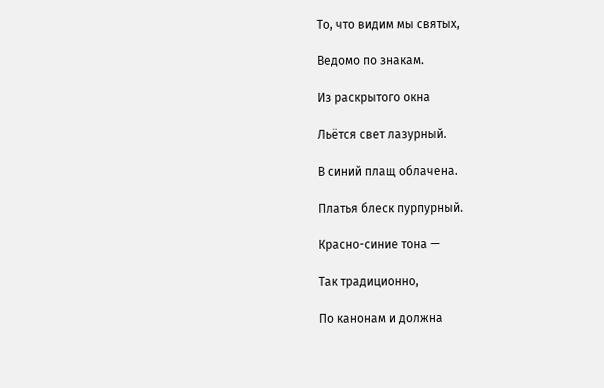То, что видим мы святых,

Ведомо по знакам.

Из раскрытого окна

Льётся свет лазурный.

В синий плащ облачена.

Платья блеск пурпурный.

Красно-синие тона —

Так традиционно,

По канонам и должна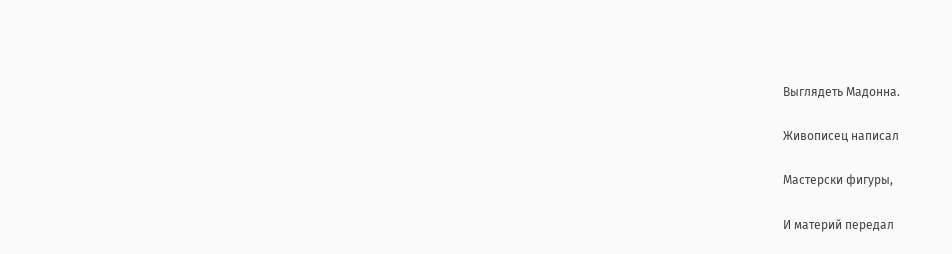Выглядеть Мадонна.

Живописец написал

Мастерски фигуры,

И материй передал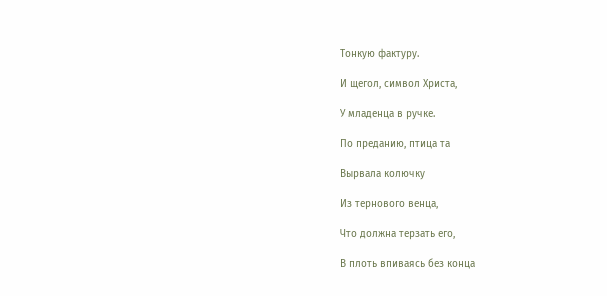Тонкую фактуру.

И щегол, символ Христа,

У младенца в ручке.

По преданию, птица та

Вырвала колючку

Из тернового венца,

Что должна терзать его,

В плоть впиваясь без конца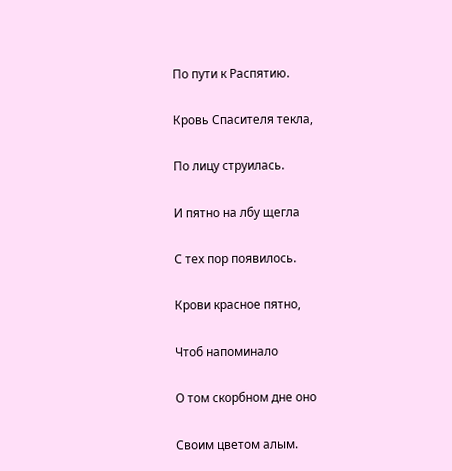По пути к Распятию.

Кровь Спасителя текла,

По лицу струилась.

И пятно на лбу щегла

С тех пор появилось.

Крови красное пятно,

Чтоб напоминало

О том скорбном дне оно

Своим цветом алым.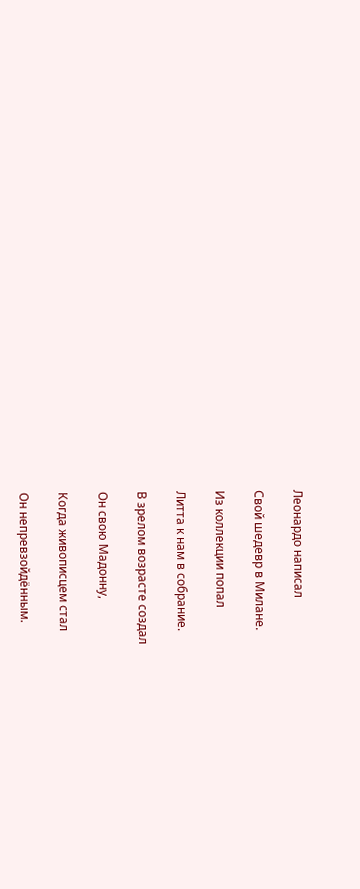Леонардо написал

Свой шедевр в Милане.

Из коллекции попал

Литта к нам в собрание.

В зрелом возрасте создал

Он свою Мадонну,

Когда живописцем стал

Он непревзойдённым.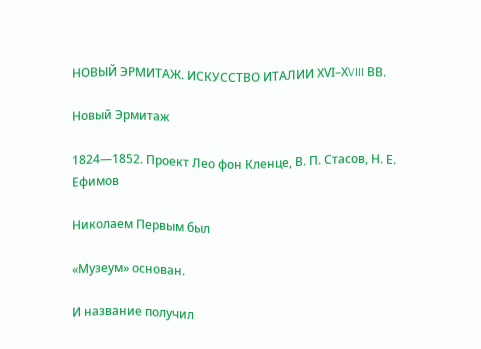НОВЫЙ ЭРМИТАЖ. ИСКУССТВО ИТАЛИИ ХVI–ХVIII ВВ.

Новый Эрмитаж

1824—1852. Проект Лео фон Кленце, В. П. Стасов, Н. Е. Ефимов

Николаем Первым был

«Музеум» основан.

И название получил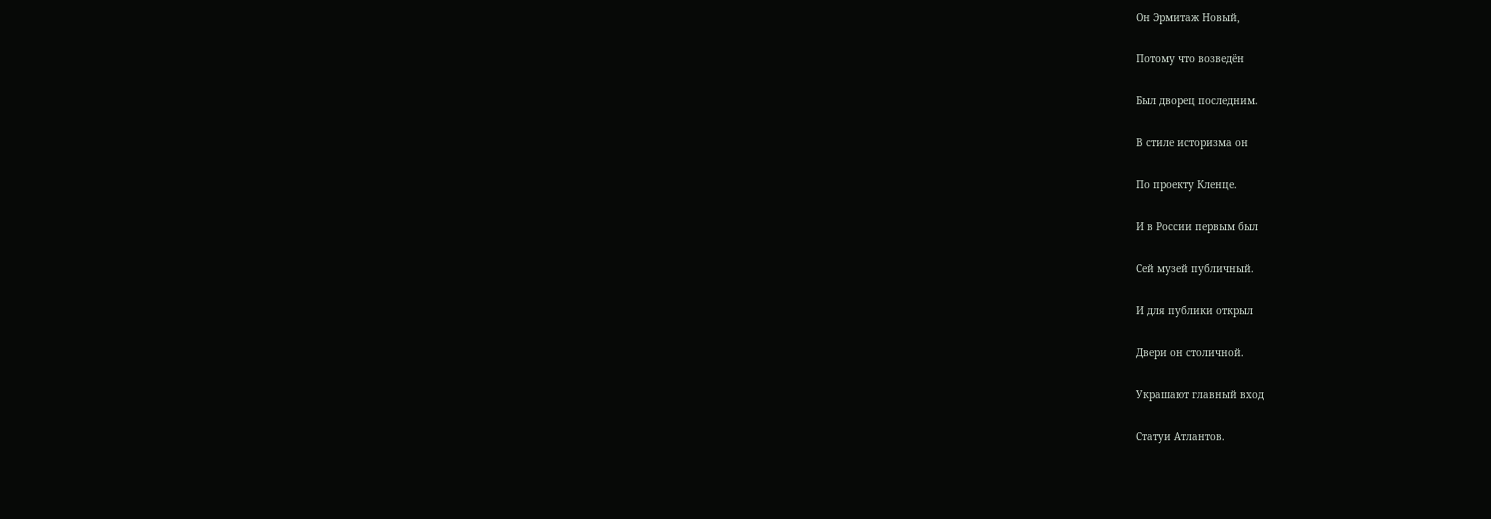Он Эрмитаж Новый,

Потому что возведён

Был дворец последним.

В стиле историзма он

По проекту Кленце.

И в России первым был

Сей музей публичный.

И для публики открыл

Двери он столичной.

Украшают главный вход

Статуи Атлантов.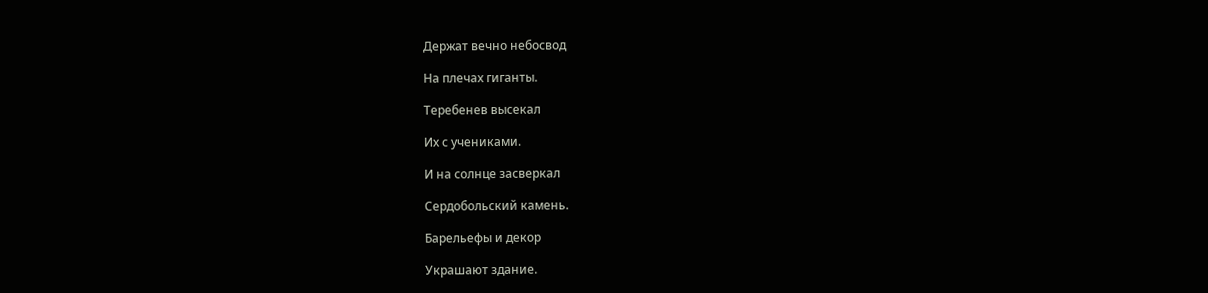Держат вечно небосвод

На плечах гиганты.

Теребенев высекал

Их с учениками.

И на солнце засверкал

Сердобольский камень.

Барельефы и декор

Украшают здание.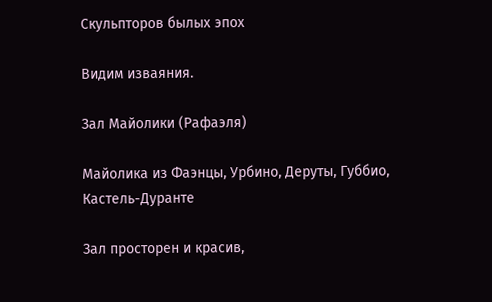Скульпторов былых эпох

Видим изваяния.

Зал Майолики (Рафаэля)

Майолика из Фаэнцы, Урбино, Деруты, Губбио, Кастель-Дуранте

Зал просторен и красив,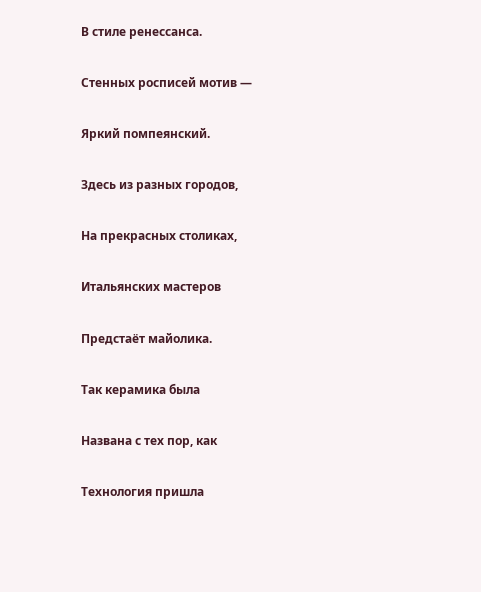В стиле ренессанса.

Стенных росписей мотив —

Яркий помпеянский.

Здесь из разных городов,

На прекрасных столиках,

Итальянских мастеров

Предстаёт майолика.

Так керамика была

Названа с тех пор, как

Технология пришла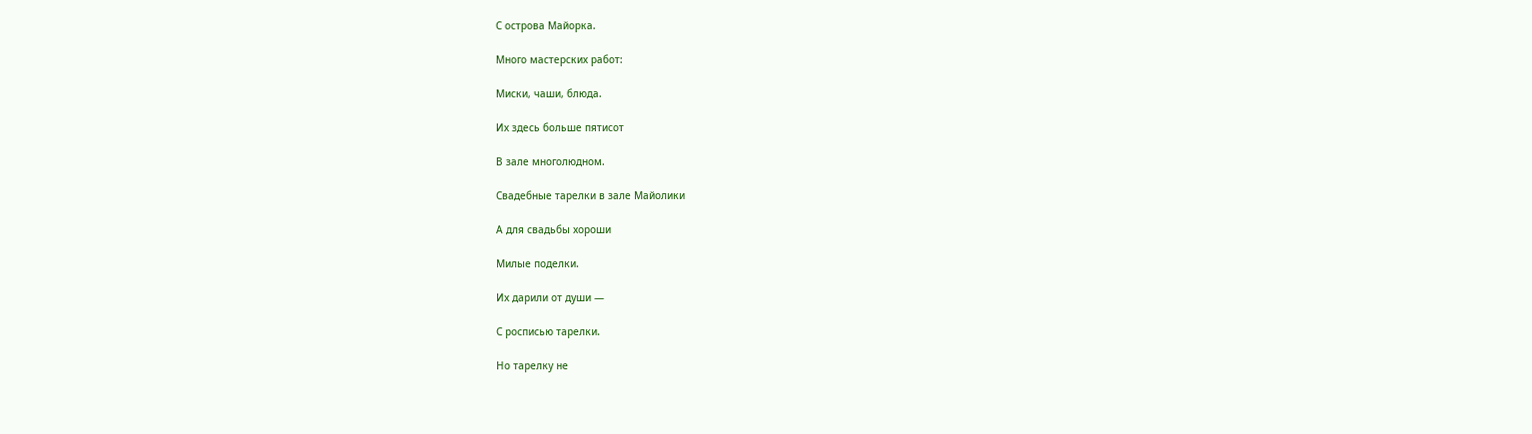С острова Майорка.

Много мастерских работ:

Миски, чаши, блюда.

Их здесь больше пятисот

В зале многолюдном.

Свадебные тарелки в зале Майолики

А для свадьбы хороши

Милые поделки.

Их дарили от души —

С росписью тарелки.

Но тарелку не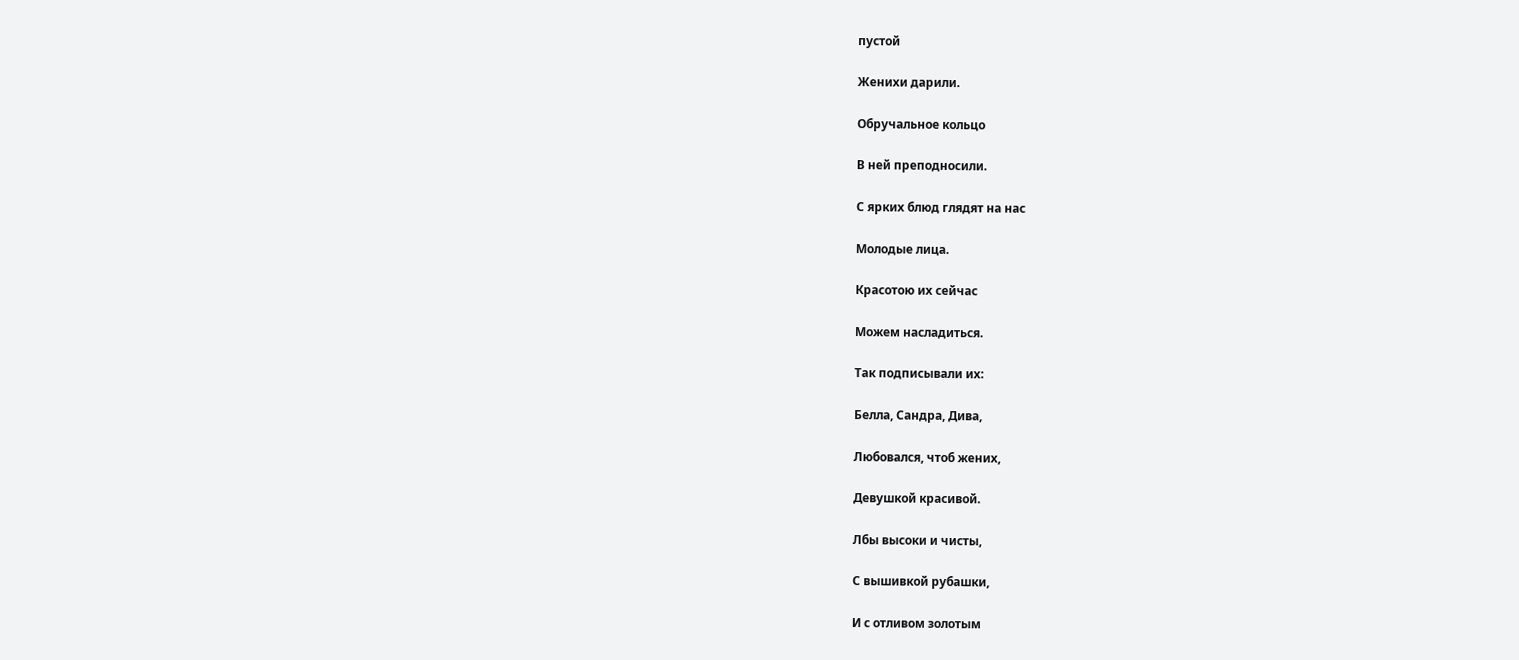пустой

Женихи дарили.

Обручальное кольцо

В ней преподносили.

С ярких блюд глядят на нас

Молодые лица.

Красотою их сейчас

Можем насладиться.

Так подписывали их:

Белла, Сандра, Дива,

Любовался, чтоб жених,

Девушкой красивой.

Лбы высоки и чисты,

С вышивкой рубашки,

И с отливом золотым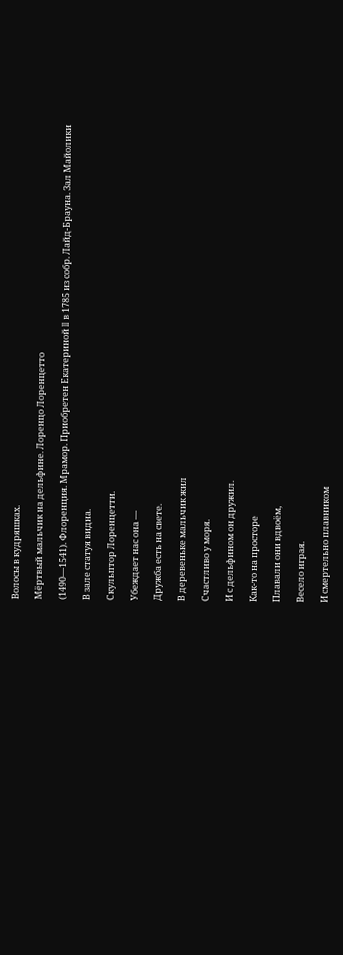Волосы в кудряшках.

Мёртвый мальчик на дельфине. Лоренцо Лоренцетто

(1490—1541). Флоренция. Мрамор. Приобретен Екатериной II в 1785 из собр. Лайд-Брауна. Зал Майолики

В зале статуя видна.

Скульптор Лоренцетти.

Убеждает нас она —

Дружба есть на свете.

В деревеньке мальчик жил

Счастливо у моря.

И с дельфином он дружил.

Как-то на просторе

Плавали они вдвоём,

Весело играя.

И смертельно плавником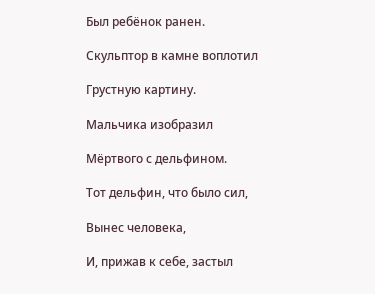Был ребёнок ранен.

Скульптор в камне воплотил

Грустную картину.

Мальчика изобразил

Мёртвого с дельфином.

Тот дельфин, что было сил,

Вынес человека,

И, прижав к себе, застыл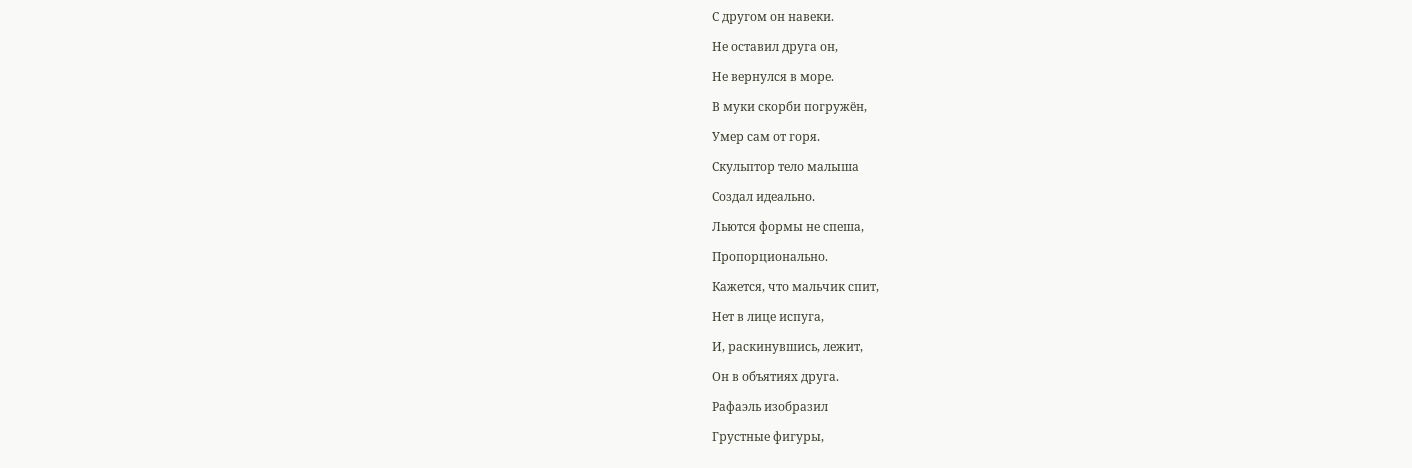С другом он навеки.

Не оставил друга он,

Не вернулся в море.

В муки скорби погружён,

Умер сам от горя.

Скульптор тело малыша

Создал идеально.

Льются формы не спеша,

Пропорционально.

Кажется, что мальчик спит,

Нет в лице испуга,

И, раскинувшись, лежит,

Он в объятиях друга.

Рафаэль изобразил

Грустные фигуры,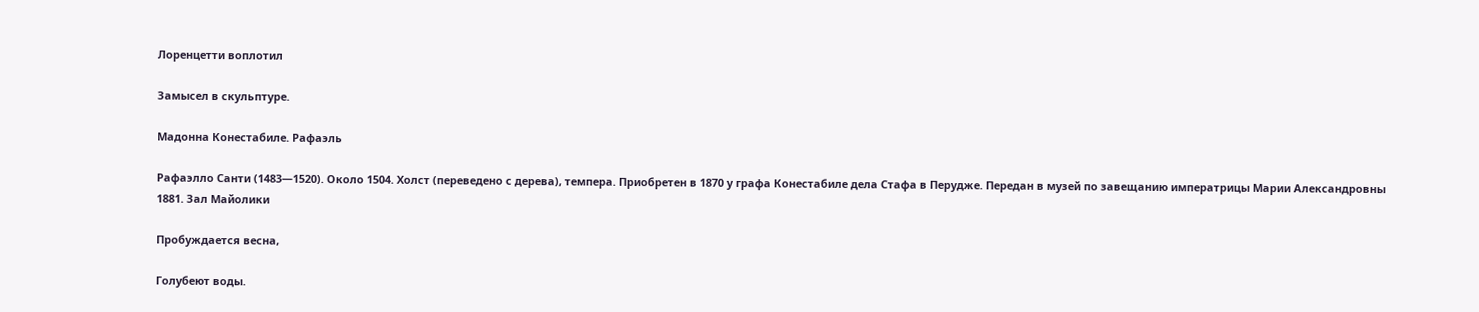Лоренцетти воплотил

Замысел в скульптуре.

Мадонна Конестабиле. Рафаэль

Рафаэлло Санти (1483—1520). Около 1504. Холст (переведено с дерева), темпера. Приобретен в 1870 у графа Конестабиле дела Стафа в Перудже. Передан в музей по завещанию императрицы Марии Александровны 1881. Зал Майолики

Пробуждается весна,

Голубеют воды.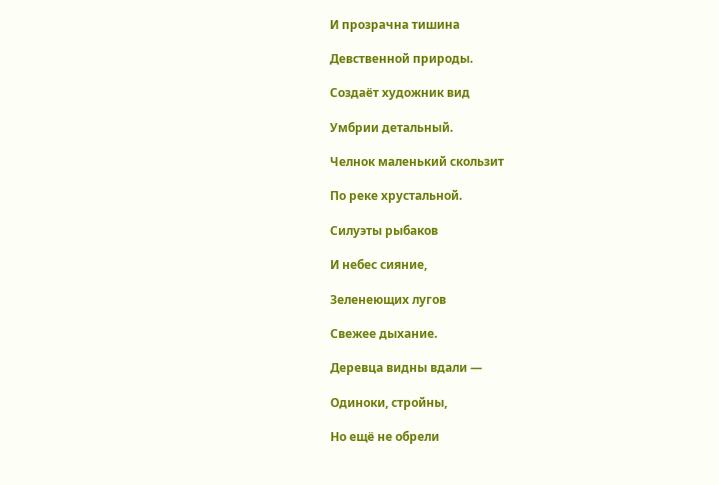И прозрачна тишина

Девственной природы.

Создаёт художник вид

Умбрии детальный.

Челнок маленький скользит

По реке хрустальной.

Силуэты рыбаков

И небес сияние,

Зеленеющих лугов

Свежее дыхание.

Деревца видны вдали —

Одиноки, стройны,

Но ещё не обрели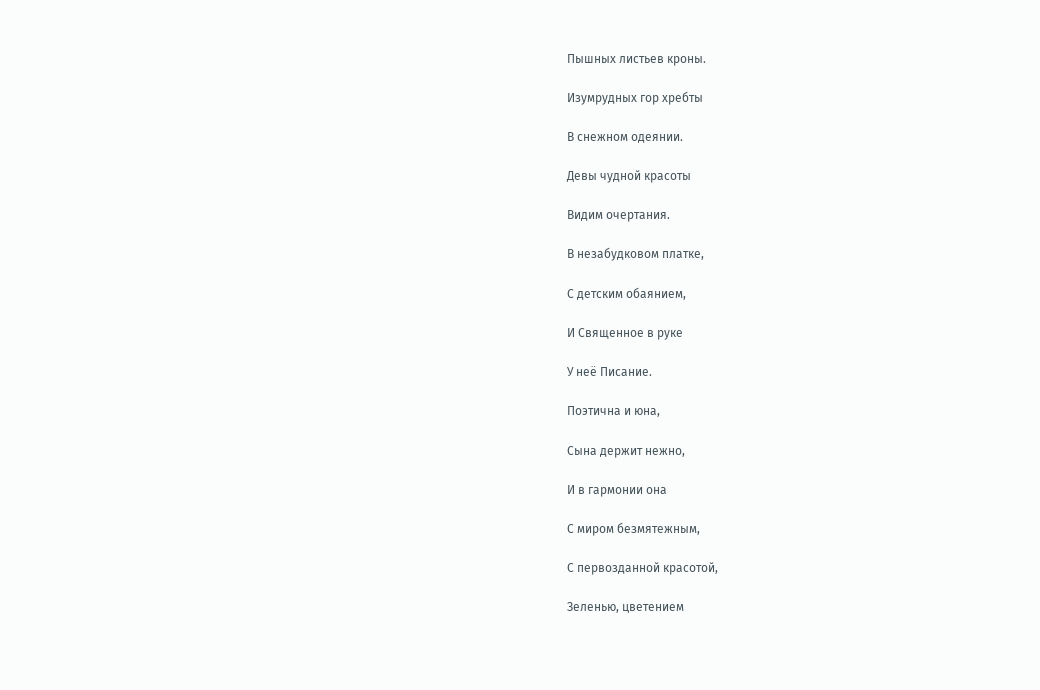Пышных листьев кроны.

Изумрудных гор хребты

В снежном одеянии.

Девы чудной красоты

Видим очертания.

В незабудковом платке,

С детским обаянием,

И Священное в руке

У неё Писание.

Поэтична и юна,

Сына держит нежно,

И в гармонии она

С миром безмятежным,

С первозданной красотой,

Зеленью, цветением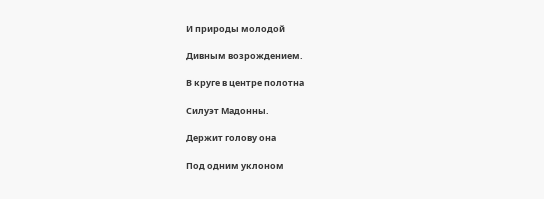И природы молодой

Дивным возрождением.

В круге в центре полотна

Силуэт Мадонны.

Держит голову она

Под одним уклоном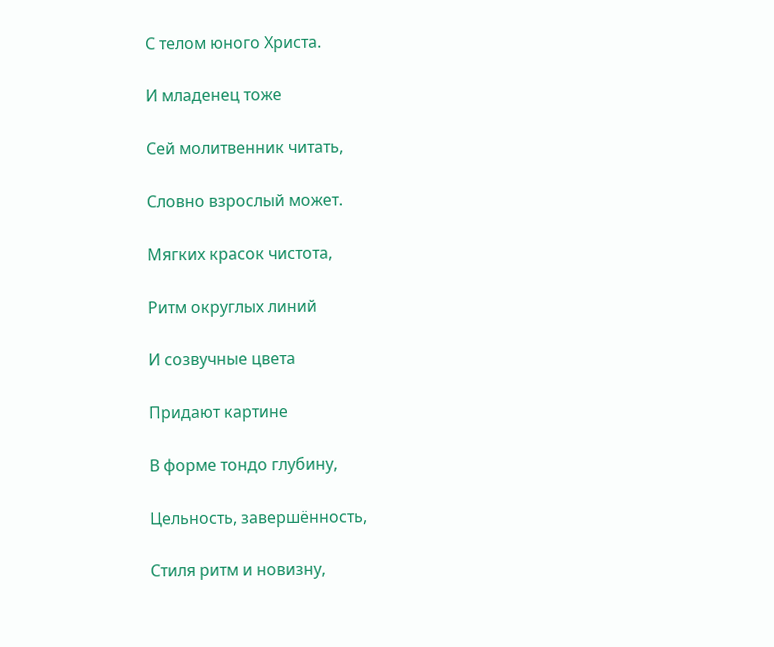С телом юного Христа.

И младенец тоже

Сей молитвенник читать,

Словно взрослый может.

Мягких красок чистота,

Ритм округлых линий

И созвучные цвета

Придают картине

В форме тондо глубину,

Цельность, завершённость,

Стиля ритм и новизну,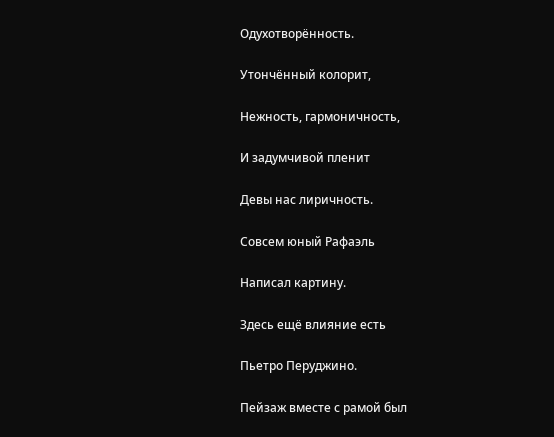Одухотворённость.

Утончённый колорит,

Нежность, гармоничность,

И задумчивой пленит

Девы нас лиричность.

Совсем юный Рафаэль

Написал картину.

Здесь ещё влияние есть

Пьетро Перуджино.

Пейзаж вместе с рамой был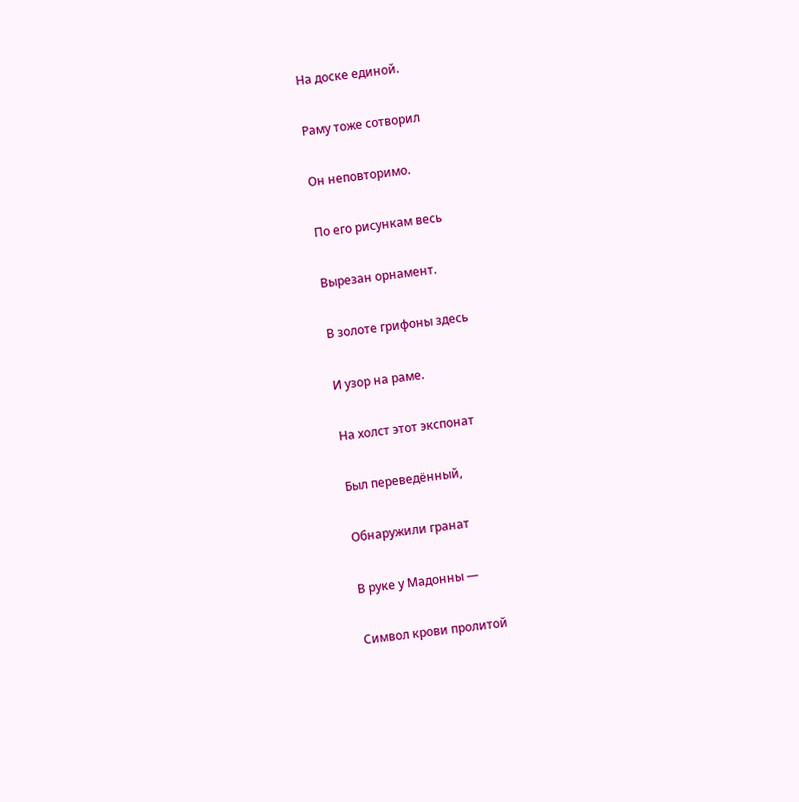На доске единой.

Раму тоже сотворил

Он неповторимо.

По его рисункам весь

Вырезан орнамент.

В золоте грифоны здесь

И узор на раме.

На холст этот экспонат

Был переведённый,

Обнаружили гранат

В руке у Мадонны —

Символ крови пролитой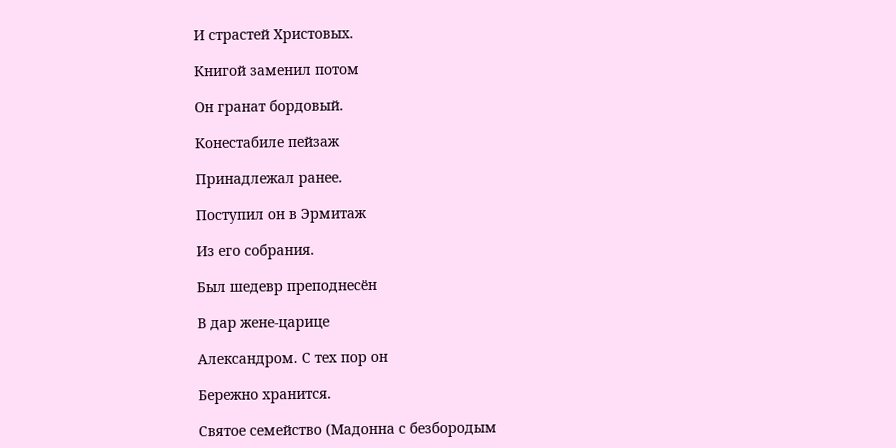И страстей Христовых.

Книгой заменил потом

Он гранат бордовый.

Конестабиле пейзаж

Принадлежал ранее.

Поступил он в Эрмитаж

Из его собрания.

Был шедевр преподнесён

В дар жене-царице

Александром. С тех пор он

Бережно хранится.

Святое семейство (Мадонна с безбородым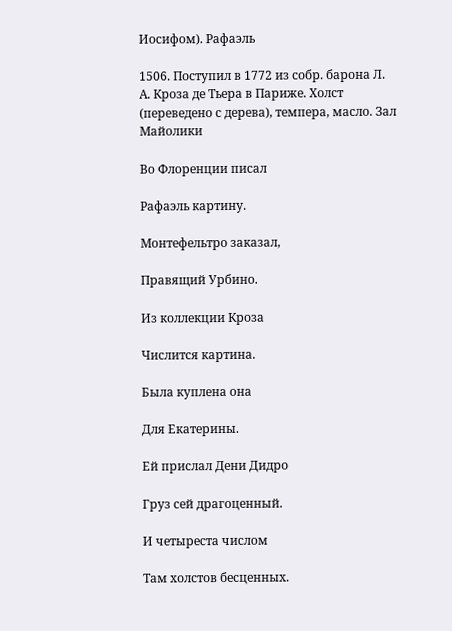Иосифом). Рафаэль

1506. Поступил в 1772 из собр. барона Л. А. Кроза де Тьера в Париже. Холст (переведено с дерева), темпера, масло. Зал Майолики

Во Флоренции писал

Рафаэль картину.

Монтефельтро заказал,

Правящий Урбино.

Из коллекции Кроза

Числится картина.

Была куплена она

Для Екатерины.

Ей прислал Дени Дидро

Груз сей драгоценный.

И четыреста числом

Там холстов бесценных.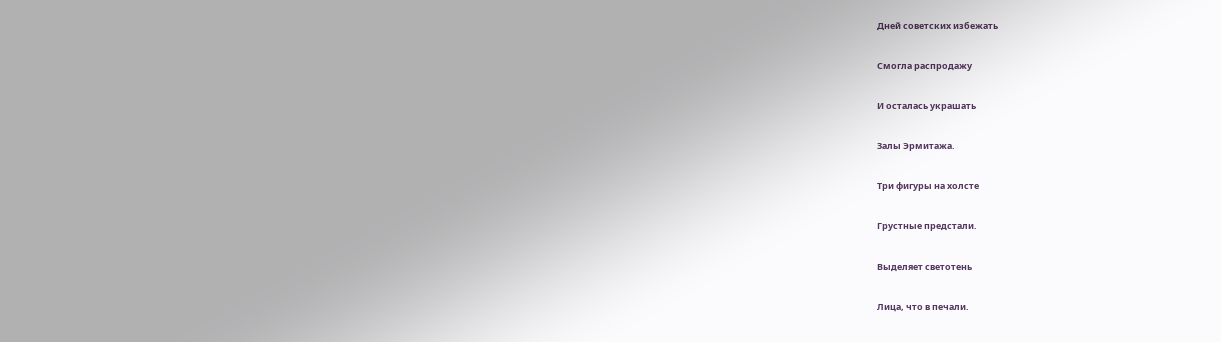Дней советских избежать

Смогла распродажу

И осталась украшать

Залы Эрмитажа.

Три фигуры на холсте

Грустные предстали.

Выделяет светотень

Лица, что в печали.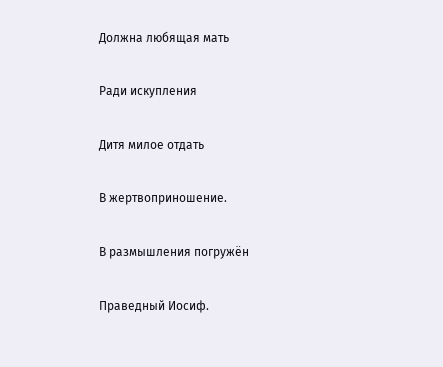Должна любящая мать

Ради искупления

Дитя милое отдать

В жертвоприношение.

В размышления погружён

Праведный Иосиф.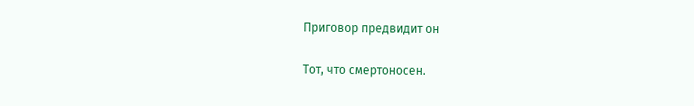Приговор предвидит он

Тот, что смертоносен.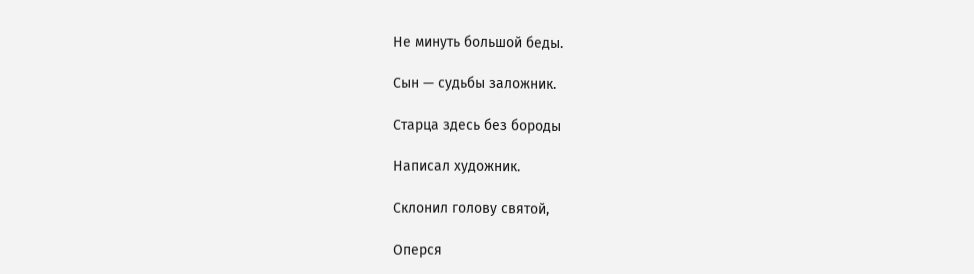Не минуть большой беды.

Сын — судьбы заложник.

Старца здесь без бороды

Написал художник.

Склонил голову cвятой,

Оперся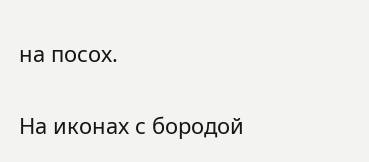на посох.

На иконах с бородой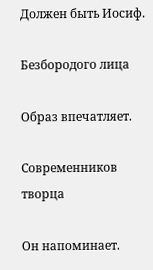Должен быть Иосиф.

Безбородого лица

Образ впечатляет.

Современников творца

Он напоминает.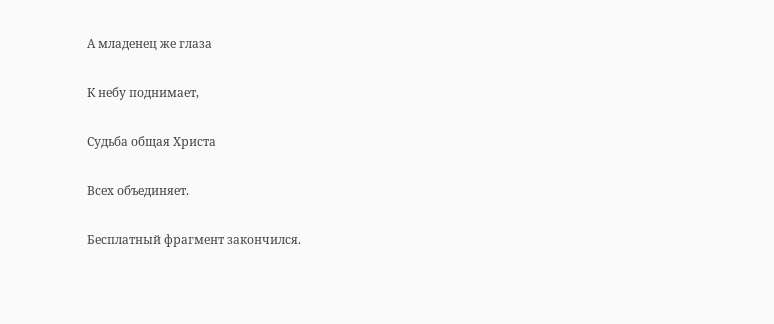А младенец же глаза

К небу поднимает,

Судьба общая Христа

Всех объединяет.

Бесплатный фрагмент закончился.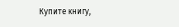Купите книгу,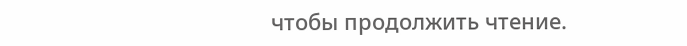чтобы продолжить чтение.